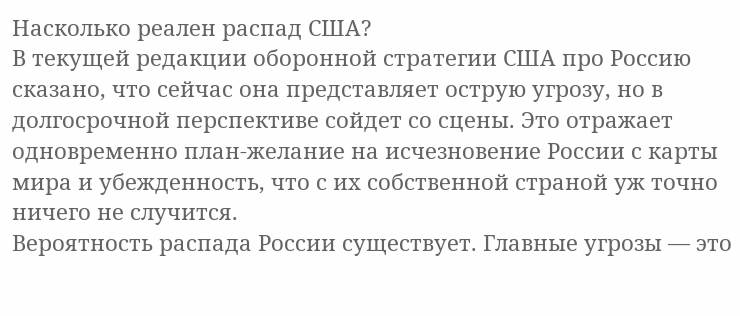Насколько реален распад США?
В текущей редакции оборонной стратегии США про Россию сказано, что сейчас она представляет острую угрозу, но в долгосрочной перспективе сойдет со сцены. Это отражает одновременно план-желание на исчезновение России с карты мира и убежденность, что с их собственной страной уж точно ничего не случится.
Вероятность распада России существует. Главные угрозы — это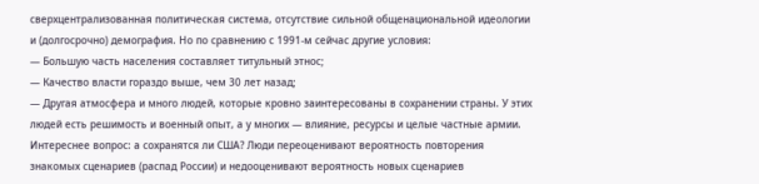сверхцентрализованная политическая система, отсутствие сильной общенациональной идеологии и (долгосрочно) демография. Но по сравнению с 1991-м сейчас другие условия:
— Большую часть населения составляет титульный этнос;
— Качество власти гораздо выше, чем 30 лет назад;
— Другая атмосфера и много людей, которые кровно заинтересованы в сохранении страны. У этих людей есть решимость и военный опыт, а у многих — влияние, ресурсы и целые частные армии.
Интереснее вопрос: а сохранятся ли США? Люди переоценивают вероятность повторения знакомых сценариев (распад России) и недооценивают вероятность новых сценариев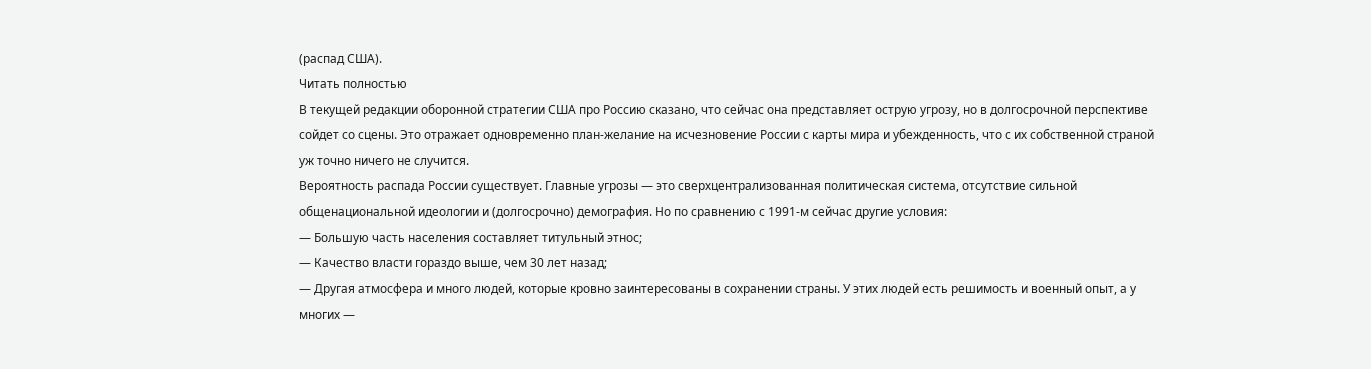(распад США).
Читать полностью
В текущей редакции оборонной стратегии США про Россию сказано, что сейчас она представляет острую угрозу, но в долгосрочной перспективе сойдет со сцены. Это отражает одновременно план-желание на исчезновение России с карты мира и убежденность, что с их собственной страной уж точно ничего не случится.
Вероятность распада России существует. Главные угрозы — это сверхцентрализованная политическая система, отсутствие сильной общенациональной идеологии и (долгосрочно) демография. Но по сравнению с 1991-м сейчас другие условия:
— Большую часть населения составляет титульный этнос;
— Качество власти гораздо выше, чем 30 лет назад;
— Другая атмосфера и много людей, которые кровно заинтересованы в сохранении страны. У этих людей есть решимость и военный опыт, а у многих —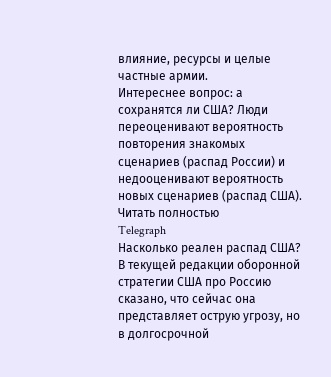влияние, ресурсы и целые частные армии.
Интереснее вопрос: а сохранятся ли США? Люди переоценивают вероятность повторения знакомых сценариев (распад России) и недооценивают вероятность новых сценариев (распад США).
Читать полностью
Telegraph
Насколько реален распад США?
В текущей редакции оборонной стратегии США про Россию сказано, что сейчас она представляет острую угрозу, но в долгосрочной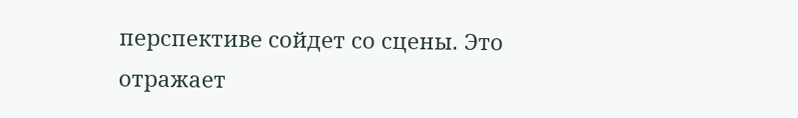перспективе сойдет со сцены. Это отражает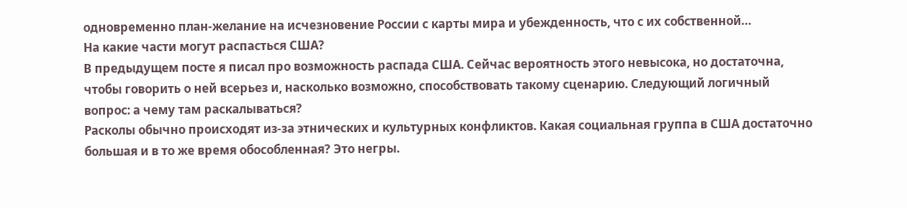одновременно план-желание на исчезновение России с карты мира и убежденность, что с их собственной…
На какие части могут распасться США?
В предыдущем посте я писал про возможность распада США. Сейчас вероятность этого невысока, но достаточна, чтобы говорить о ней всерьез и, насколько возможно, способствовать такому сценарию. Следующий логичный вопрос: а чему там раскалываться?
Расколы обычно происходят из-за этнических и культурных конфликтов. Какая социальная группа в США достаточно большая и в то же время обособленная? Это негры.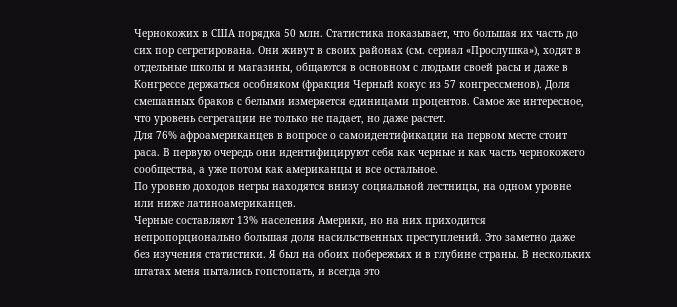Чернокожих в США порядка 50 млн. Статистика показывает, что большая их часть до сих пор сегрегирована. Они живут в своих районах (см. сериал «Прослушка»), ходят в отдельные школы и магазины, общаются в основном с людьми своей расы и даже в Конгрессе держаться особняком (фракция Черный кокус из 57 конгрессменов). Доля смешанных браков с белыми измеряется единицами процентов. Самое же интересное, что уровень сегрегации не только не падает, но даже растет.
Для 76% афроамериканцев в вопросе о самоидентификации на первом месте стоит раса. В первую очередь они идентифицируют себя как черные и как часть чернокожего сообщества, а уже потом как американцы и все остальное.
По уровню доходов негры находятся внизу социальной лестницы, на одном уровне или ниже латиноамериканцев.
Черные составляют 13% населения Америки, но на них приходится непропорционально большая доля насильственных преступлений. Это заметно даже без изучения статистики. Я был на обоих побережьях и в глубине страны. В нескольких штатах меня пытались гопстопать, и всегда это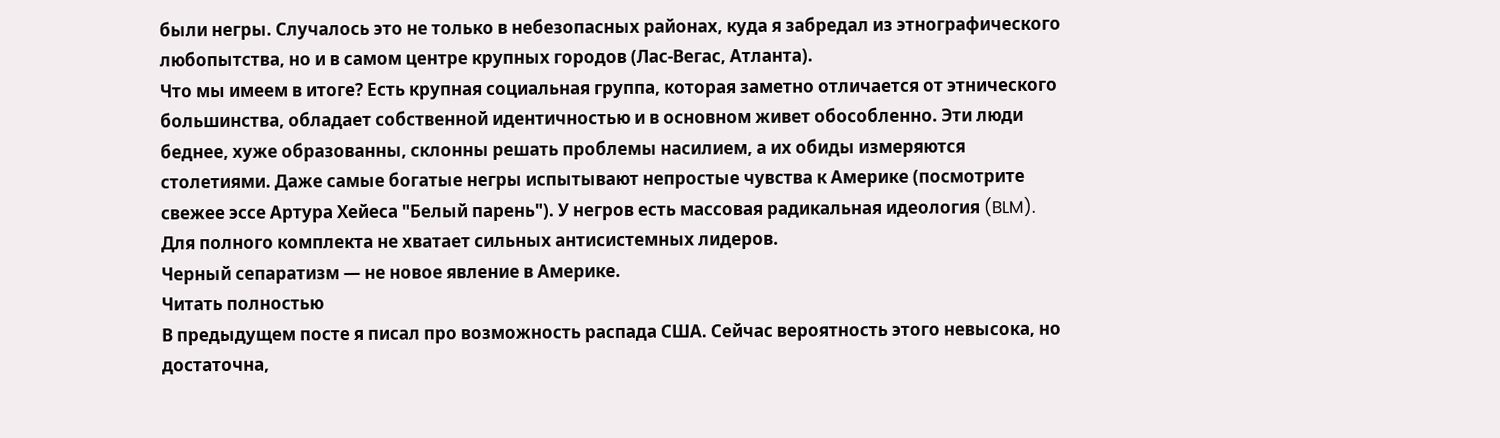были негры. Случалось это не только в небезопасных районах, куда я забредал из этнографического любопытства, но и в самом центре крупных городов (Лас-Вегас, Атланта).
Что мы имеем в итоге? Есть крупная социальная группа, которая заметно отличается от этнического большинства, обладает собственной идентичностью и в основном живет обособленно. Эти люди беднее, хуже образованны, склонны решать проблемы насилием, а их обиды измеряются столетиями. Даже самые богатые негры испытывают непростые чувства к Америке (посмотрите свежее эссе Артура Хейеса "Белый парень"). У негров есть массовая радикальная идеология (BLM). Для полного комплекта не хватает сильных антисистемных лидеров.
Черный сепаратизм — не новое явление в Америке.
Читать полностью
В предыдущем посте я писал про возможность распада США. Сейчас вероятность этого невысока, но достаточна,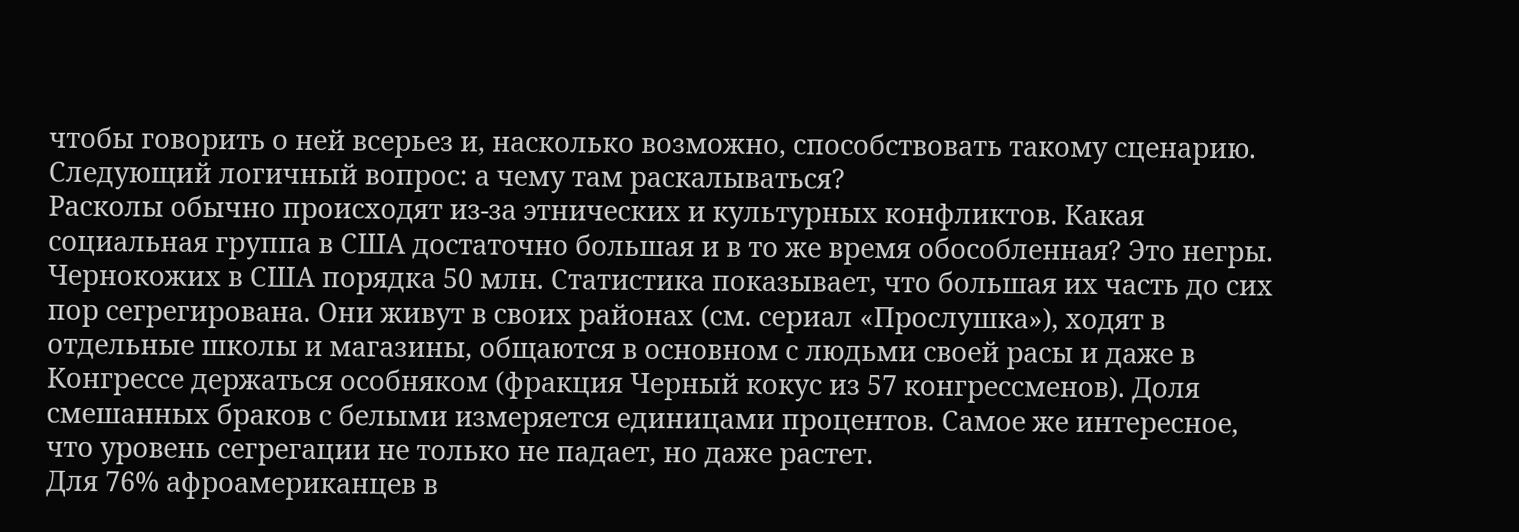чтобы говорить о ней всерьез и, насколько возможно, способствовать такому сценарию. Следующий логичный вопрос: а чему там раскалываться?
Расколы обычно происходят из-за этнических и культурных конфликтов. Какая социальная группа в США достаточно большая и в то же время обособленная? Это негры. Чернокожих в США порядка 50 млн. Статистика показывает, что большая их часть до сих пор сегрегирована. Они живут в своих районах (см. сериал «Прослушка»), ходят в отдельные школы и магазины, общаются в основном с людьми своей расы и даже в Конгрессе держаться особняком (фракция Черный кокус из 57 конгрессменов). Доля смешанных браков с белыми измеряется единицами процентов. Самое же интересное, что уровень сегрегации не только не падает, но даже растет.
Для 76% афроамериканцев в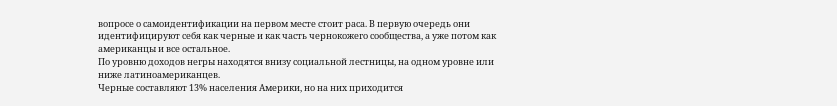вопросе о самоидентификации на первом месте стоит раса. В первую очередь они идентифицируют себя как черные и как часть чернокожего сообщества, а уже потом как американцы и все остальное.
По уровню доходов негры находятся внизу социальной лестницы, на одном уровне или ниже латиноамериканцев.
Черные составляют 13% населения Америки, но на них приходится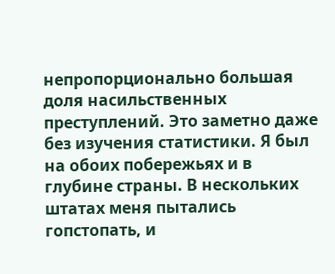непропорционально большая доля насильственных преступлений. Это заметно даже без изучения статистики. Я был на обоих побережьях и в глубине страны. В нескольких штатах меня пытались гопстопать, и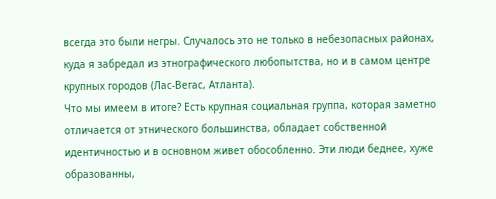всегда это были негры. Случалось это не только в небезопасных районах, куда я забредал из этнографического любопытства, но и в самом центре крупных городов (Лас-Вегас, Атланта).
Что мы имеем в итоге? Есть крупная социальная группа, которая заметно отличается от этнического большинства, обладает собственной идентичностью и в основном живет обособленно. Эти люди беднее, хуже образованны,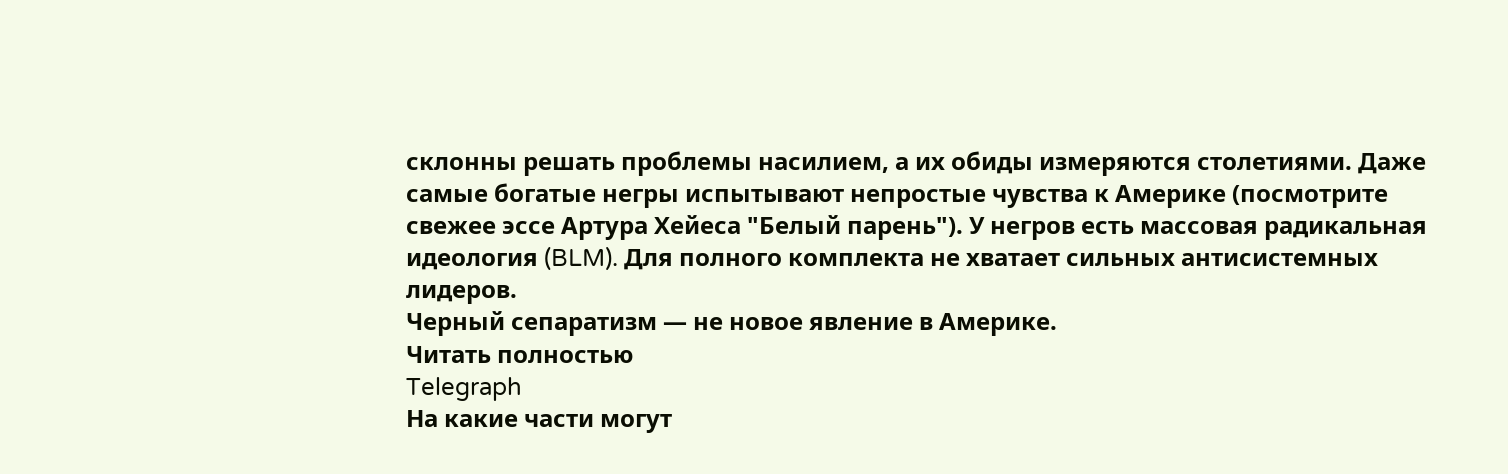склонны решать проблемы насилием, а их обиды измеряются столетиями. Даже самые богатые негры испытывают непростые чувства к Америке (посмотрите свежее эссе Артура Хейеса "Белый парень"). У негров есть массовая радикальная идеология (BLM). Для полного комплекта не хватает сильных антисистемных лидеров.
Черный сепаратизм — не новое явление в Америке.
Читать полностью
Telegraph
На какие части могут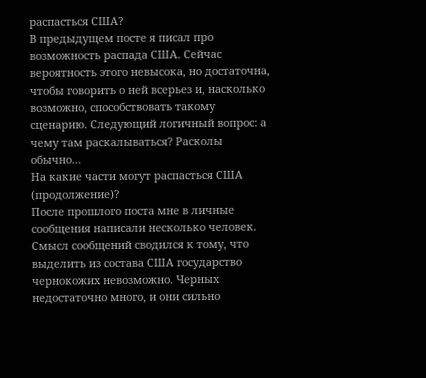распасться США?
В предыдущем посте я писал про возможность распада США. Сейчас вероятность этого невысока, но достаточна, чтобы говорить о ней всерьез и, насколько возможно, способствовать такому сценарию. Следующий логичный вопрос: а чему там раскалываться? Расколы обычно…
На какие части могут распасться США (продолжение)?
После прошлого поста мне в личные сообщения написали несколько человек. Смысл сообщений сводился к тому, что выделить из состава США государство чернокожих невозможно. Черных недостаточно много, и они сильно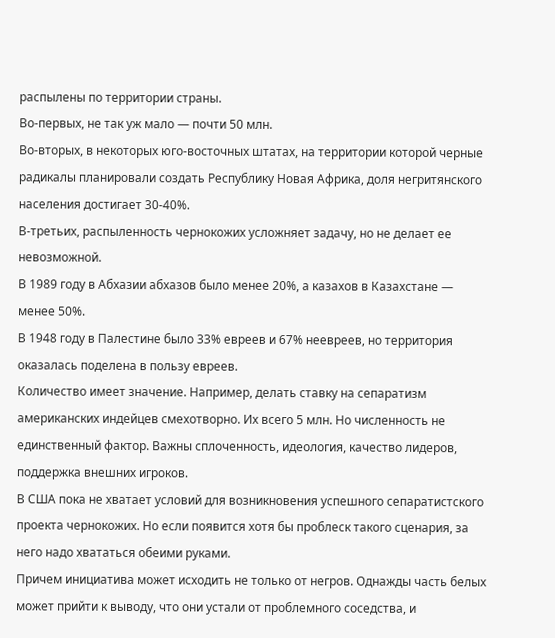распылены по территории страны.
Во-первых, не так уж мало — почти 50 млн.
Во-вторых, в некоторых юго-восточных штатах, на территории которой черные радикалы планировали создать Республику Новая Африка, доля негритянского населения достигает 30-40%.
В-третьих, распыленность чернокожих усложняет задачу, но не делает ее невозможной.
В 1989 году в Абхазии абхазов было менее 20%, а казахов в Казахстане — менее 50%.
В 1948 году в Палестине было 33% евреев и 67% неевреев, но территория оказалась поделена в пользу евреев.
Количество имеет значение. Например, делать ставку на сепаратизм американских индейцев смехотворно. Их всего 5 млн. Но численность не единственный фактор. Важны сплоченность, идеология, качество лидеров, поддержка внешних игроков.
В США пока не хватает условий для возникновения успешного сепаратистского проекта чернокожих. Но если появится хотя бы проблеск такого сценария, за него надо хвататься обеими руками.
Причем инициатива может исходить не только от негров. Однажды часть белых может прийти к выводу, что они устали от проблемного соседства, и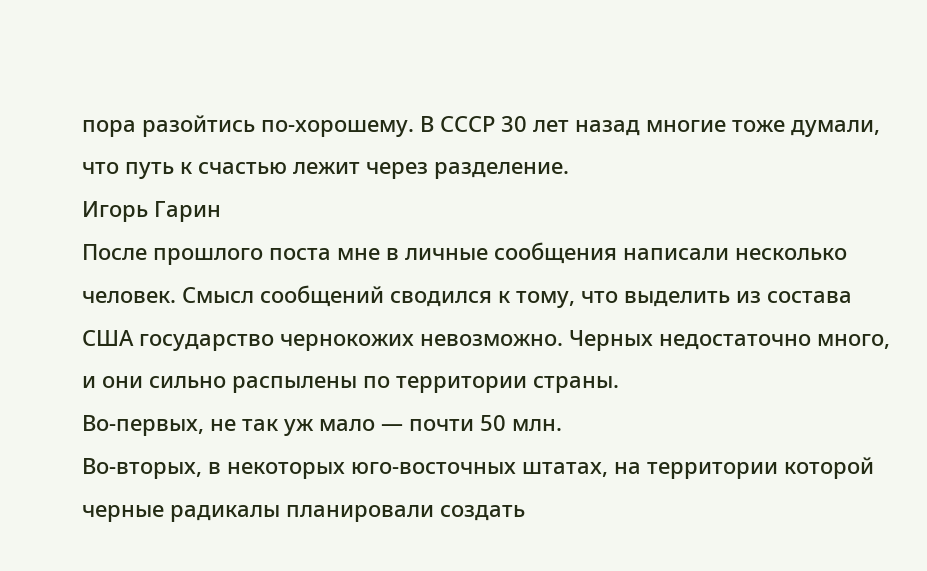пора разойтись по-хорошему. В СССР 30 лет назад многие тоже думали, что путь к счастью лежит через разделение.
Игорь Гарин
После прошлого поста мне в личные сообщения написали несколько человек. Смысл сообщений сводился к тому, что выделить из состава США государство чернокожих невозможно. Черных недостаточно много, и они сильно распылены по территории страны.
Во-первых, не так уж мало — почти 50 млн.
Во-вторых, в некоторых юго-восточных штатах, на территории которой черные радикалы планировали создать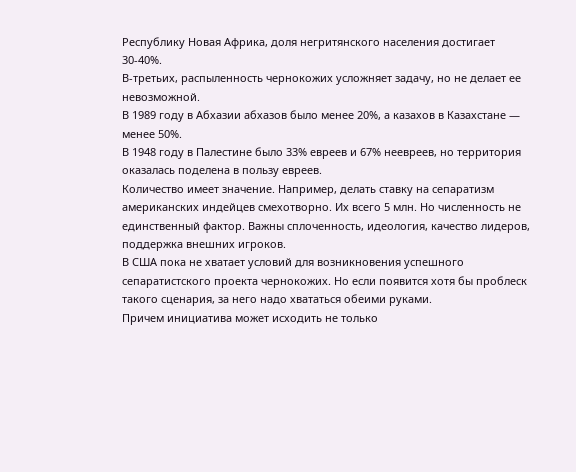Республику Новая Африка, доля негритянского населения достигает 30-40%.
В-третьих, распыленность чернокожих усложняет задачу, но не делает ее невозможной.
В 1989 году в Абхазии абхазов было менее 20%, а казахов в Казахстане — менее 50%.
В 1948 году в Палестине было 33% евреев и 67% неевреев, но территория оказалась поделена в пользу евреев.
Количество имеет значение. Например, делать ставку на сепаратизм американских индейцев смехотворно. Их всего 5 млн. Но численность не единственный фактор. Важны сплоченность, идеология, качество лидеров, поддержка внешних игроков.
В США пока не хватает условий для возникновения успешного сепаратистского проекта чернокожих. Но если появится хотя бы проблеск такого сценария, за него надо хвататься обеими руками.
Причем инициатива может исходить не только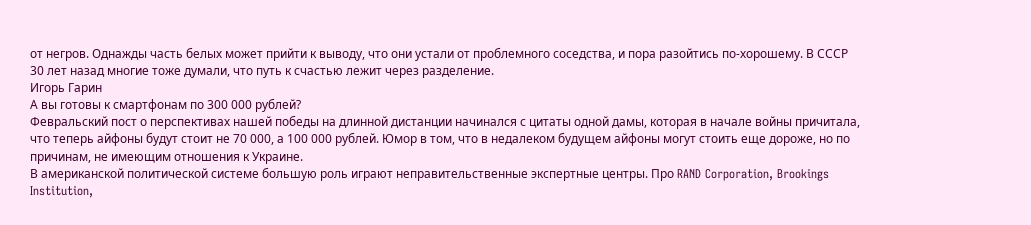от негров. Однажды часть белых может прийти к выводу, что они устали от проблемного соседства, и пора разойтись по-хорошему. В СССР 30 лет назад многие тоже думали, что путь к счастью лежит через разделение.
Игорь Гарин
А вы готовы к смартфонам по 300 000 рублей?
Февральский пост о перспективах нашей победы на длинной дистанции начинался с цитаты одной дамы, которая в начале войны причитала, что теперь айфоны будут стоит не 70 000, а 100 000 рублей. Юмор в том, что в недалеком будущем айфоны могут стоить еще дороже, но по причинам, не имеющим отношения к Украине.
В американской политической системе большую роль играют неправительственные экспертные центры. Про RAND Corporation, Brookings Institution,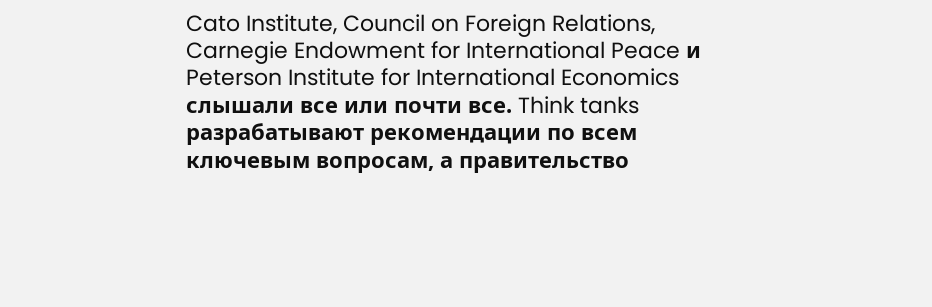Cato Institute, Council on Foreign Relations, Carnegie Endowment for International Peace и Peterson Institute for International Economics слышали все или почти все. Think tanks разрабатывают рекомендации по всем ключевым вопросам, а правительство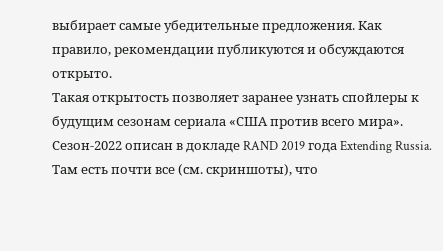выбирает самые убедительные предложения. Как правило, рекомендации публикуются и обсуждаются открыто.
Такая открытость позволяет заранее узнать спойлеры к будущим сезонам сериала «США против всего мира». Сезон-2022 описан в докладе RAND 2019 года Extending Russia. Там есть почти все (см. скриншоты), что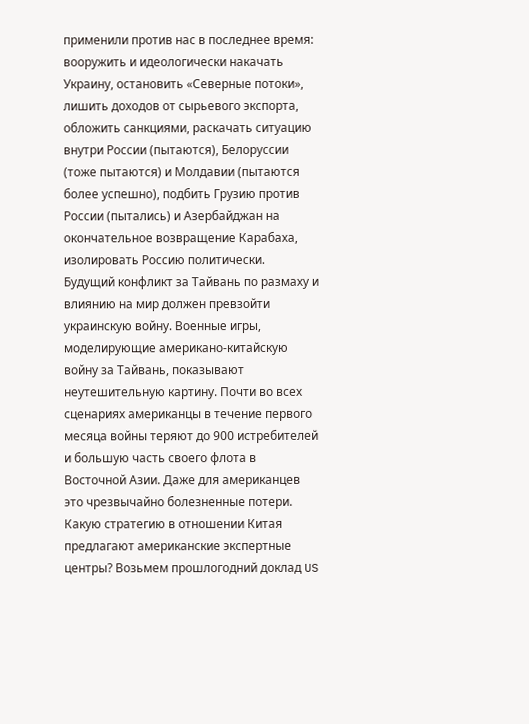применили против нас в последнее время: вооружить и идеологически накачать Украину, остановить «Северные потоки», лишить доходов от сырьевого экспорта, обложить санкциями, раскачать ситуацию внутри России (пытаются), Белоруссии (тоже пытаются) и Молдавии (пытаются более успешно), подбить Грузию против России (пытались) и Азербайджан на окончательное возвращение Карабаха, изолировать Россию политически.
Будущий конфликт за Тайвань по размаху и влиянию на мир должен превзойти украинскую войну. Военные игры, моделирующие американо-китайскую войну за Тайвань, показывают неутешительную картину. Почти во всех сценариях американцы в течение первого месяца войны теряют до 900 истребителей и большую часть своего флота в Восточной Азии. Даже для американцев это чрезвычайно болезненные потери.
Какую стратегию в отношении Китая предлагают американские экспертные центры? Возьмем прошлогодний доклад US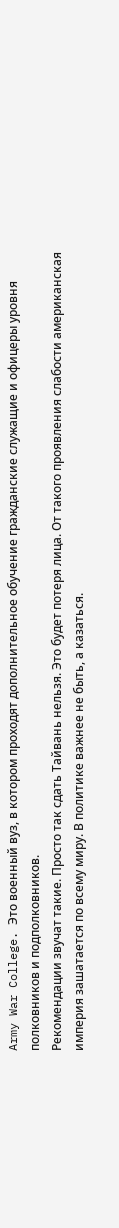Army War College. Это военный вуз, в котором проходят дополнительное обучение гражданские служащие и офицеры уровня полковников и подполковников.
Рекомендации звучат такие. Просто так сдать Тайвань нельзя. Это будет потеря лица. От такого проявления слабости американская империя зашатается по всему миру. В политике важнее не быть, а казаться.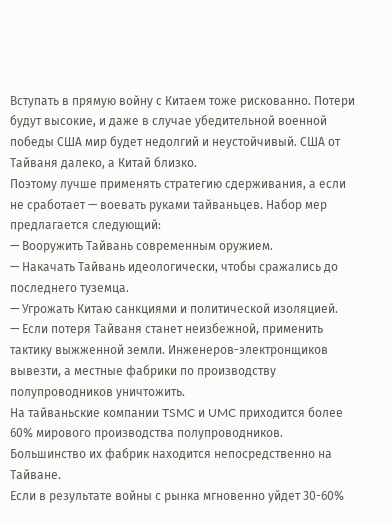Вступать в прямую войну с Китаем тоже рискованно. Потери будут высокие, и даже в случае убедительной военной победы США мир будет недолгий и неустойчивый. США от Тайваня далеко, а Китай близко.
Поэтому лучше применять стратегию сдерживания, а если не сработает — воевать руками тайваньцев. Набор мер предлагается следующий:
— Вооружить Тайвань современным оружием.
— Накачать Тайвань идеологически, чтобы сражались до последнего туземца.
— Угрожать Китаю санкциями и политической изоляцией.
— Если потеря Тайваня станет неизбежной, применить тактику выжженной земли. Инженеров-электронщиков вывезти, а местные фабрики по производству полупроводников уничтожить.
На тайваньские компании TSMC и UMC приходится более 60% мирового производства полупроводников. Большинство их фабрик находится непосредственно на Тайване.
Если в результате войны с рынка мгновенно уйдет 30-60%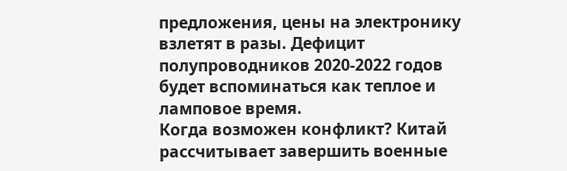предложения, цены на электронику взлетят в разы. Дефицит полупроводников 2020-2022 годов будет вспоминаться как теплое и ламповое время.
Когда возможен конфликт? Китай рассчитывает завершить военные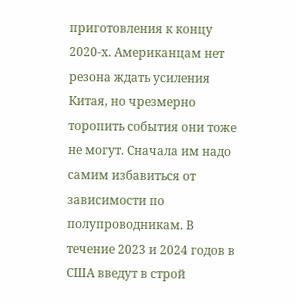приготовления к концу 2020-х. Американцам нет резона ждать усиления Китая, но чрезмерно торопить события они тоже не могут. Сначала им надо самим избавиться от зависимости по полупроводникам. В течение 2023 и 2024 годов в США введут в строй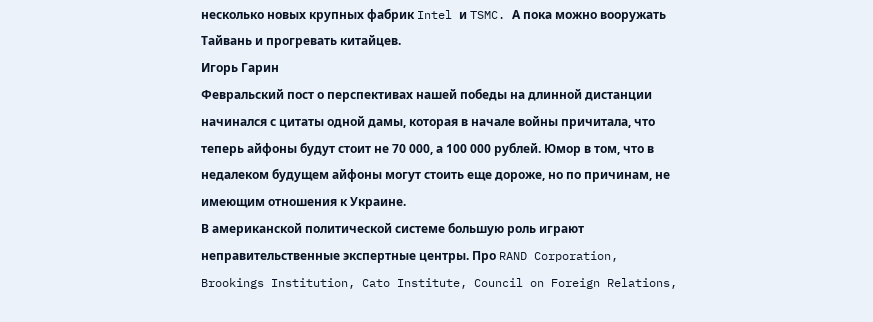несколько новых крупных фабрик Intel и TSMC. А пока можно вооружать Тайвань и прогревать китайцев.
Игорь Гарин
Февральский пост о перспективах нашей победы на длинной дистанции начинался с цитаты одной дамы, которая в начале войны причитала, что теперь айфоны будут стоит не 70 000, а 100 000 рублей. Юмор в том, что в недалеком будущем айфоны могут стоить еще дороже, но по причинам, не имеющим отношения к Украине.
В американской политической системе большую роль играют неправительственные экспертные центры. Про RAND Corporation, Brookings Institution, Cato Institute, Council on Foreign Relations,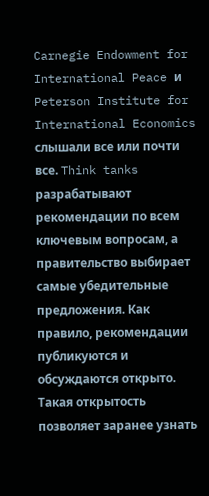Carnegie Endowment for International Peace и Peterson Institute for International Economics слышали все или почти все. Think tanks разрабатывают рекомендации по всем ключевым вопросам, а правительство выбирает самые убедительные предложения. Как правило, рекомендации публикуются и обсуждаются открыто.
Такая открытость позволяет заранее узнать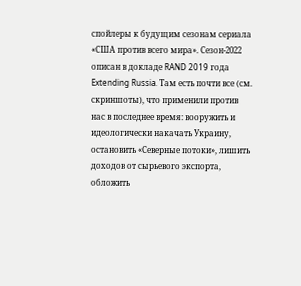спойлеры к будущим сезонам сериала «США против всего мира». Сезон-2022 описан в докладе RAND 2019 года Extending Russia. Там есть почти все (см. скриншоты), что применили против нас в последнее время: вооружить и идеологически накачать Украину, остановить «Северные потоки», лишить доходов от сырьевого экспорта, обложить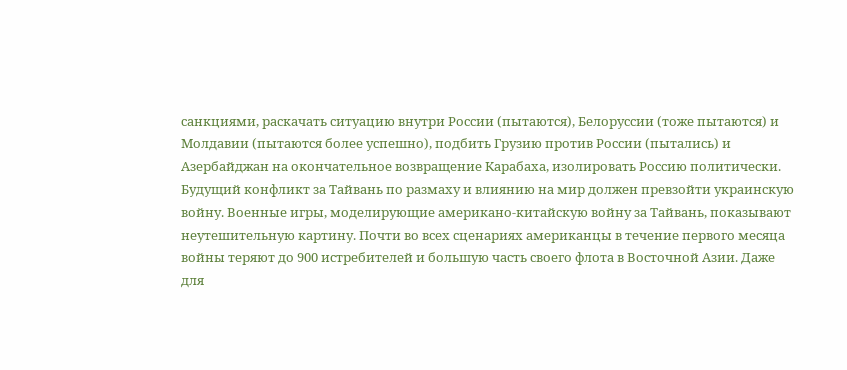санкциями, раскачать ситуацию внутри России (пытаются), Белоруссии (тоже пытаются) и Молдавии (пытаются более успешно), подбить Грузию против России (пытались) и Азербайджан на окончательное возвращение Карабаха, изолировать Россию политически.
Будущий конфликт за Тайвань по размаху и влиянию на мир должен превзойти украинскую войну. Военные игры, моделирующие американо-китайскую войну за Тайвань, показывают неутешительную картину. Почти во всех сценариях американцы в течение первого месяца войны теряют до 900 истребителей и большую часть своего флота в Восточной Азии. Даже для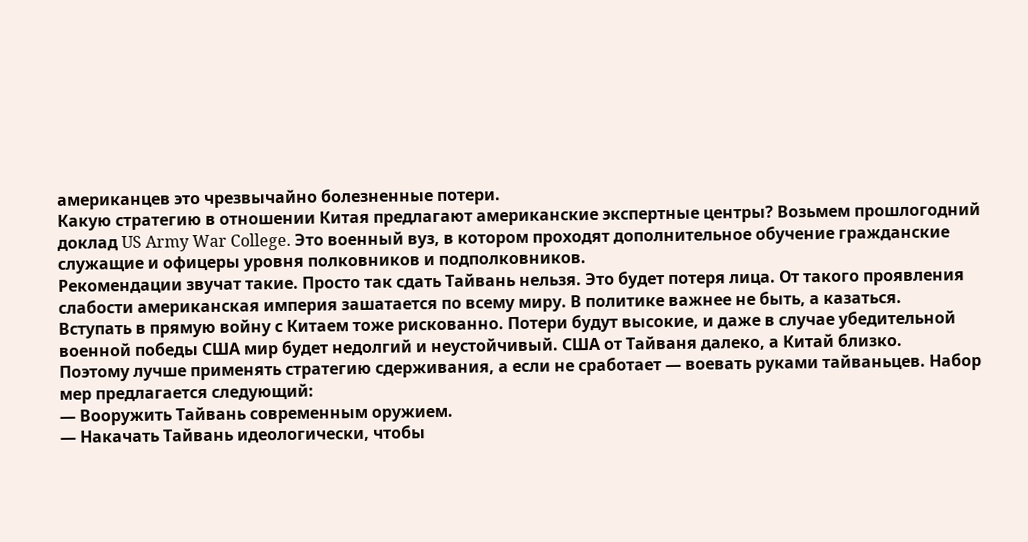американцев это чрезвычайно болезненные потери.
Какую стратегию в отношении Китая предлагают американские экспертные центры? Возьмем прошлогодний доклад US Army War College. Это военный вуз, в котором проходят дополнительное обучение гражданские служащие и офицеры уровня полковников и подполковников.
Рекомендации звучат такие. Просто так сдать Тайвань нельзя. Это будет потеря лица. От такого проявления слабости американская империя зашатается по всему миру. В политике важнее не быть, а казаться.
Вступать в прямую войну с Китаем тоже рискованно. Потери будут высокие, и даже в случае убедительной военной победы США мир будет недолгий и неустойчивый. США от Тайваня далеко, а Китай близко.
Поэтому лучше применять стратегию сдерживания, а если не сработает — воевать руками тайваньцев. Набор мер предлагается следующий:
— Вооружить Тайвань современным оружием.
— Накачать Тайвань идеологически, чтобы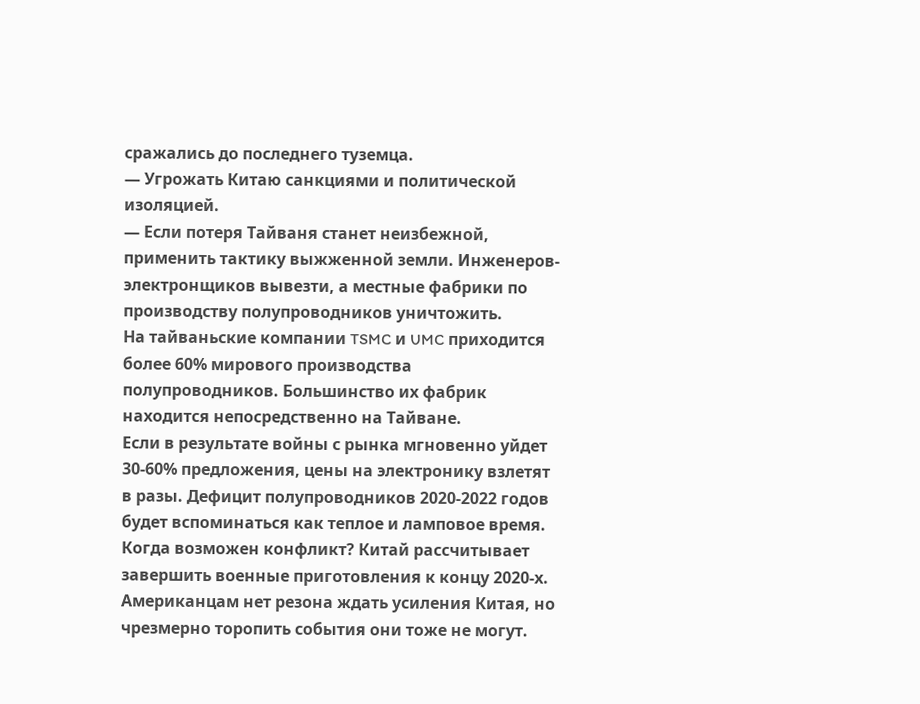сражались до последнего туземца.
— Угрожать Китаю санкциями и политической изоляцией.
— Если потеря Тайваня станет неизбежной, применить тактику выжженной земли. Инженеров-электронщиков вывезти, а местные фабрики по производству полупроводников уничтожить.
На тайваньские компании TSMC и UMC приходится более 60% мирового производства полупроводников. Большинство их фабрик находится непосредственно на Тайване.
Если в результате войны с рынка мгновенно уйдет 30-60% предложения, цены на электронику взлетят в разы. Дефицит полупроводников 2020-2022 годов будет вспоминаться как теплое и ламповое время.
Когда возможен конфликт? Китай рассчитывает завершить военные приготовления к концу 2020-х. Американцам нет резона ждать усиления Китая, но чрезмерно торопить события они тоже не могут.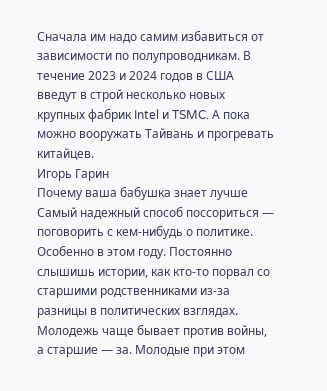Сначала им надо самим избавиться от зависимости по полупроводникам. В течение 2023 и 2024 годов в США введут в строй несколько новых крупных фабрик Intel и TSMC. А пока можно вооружать Тайвань и прогревать китайцев.
Игорь Гарин
Почему ваша бабушка знает лучше
Самый надежный способ поссориться — поговорить с кем-нибудь о политике. Особенно в этом году. Постоянно слышишь истории, как кто-то порвал со старшими родственниками из-за разницы в политических взглядах. Молодежь чаще бывает против войны, а старшие — за. Молодые при этом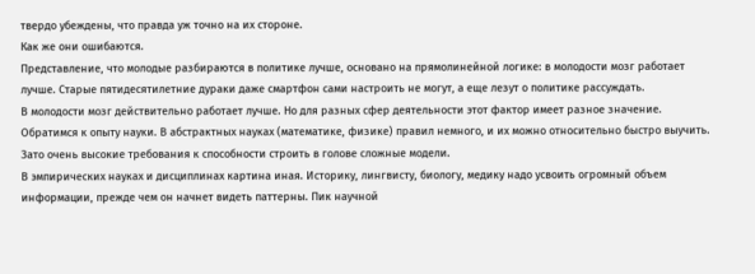твердо убеждены, что правда уж точно на их стороне.
Как же они ошибаются.
Представление, что молодые разбираются в политике лучше, основано на прямолинейной логике: в молодости мозг работает лучше. Старые пятидесятилетние дураки даже смартфон сами настроить не могут, а еще лезут о политике рассуждать.
В молодости мозг действительно работает лучше. Но для разных сфер деятельности этот фактор имеет разное значение.
Обратимся к опыту науки. В абстрактных науках (математике, физике) правил немного, и их можно относительно быстро выучить. Зато очень высокие требования к способности строить в голове сложные модели.
В эмпирических науках и дисциплинах картина иная. Историку, лингвисту, биологу, медику надо усвоить огромный объем информации, прежде чем он начнет видеть паттерны. Пик научной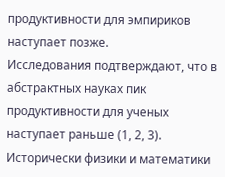продуктивности для эмпириков наступает позже.
Исследования подтверждают, что в абстрактных науках пик продуктивности для ученых наступает раньше (1, 2, 3). Исторически физики и математики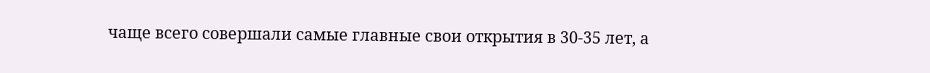чаще всего совершали самые главные свои открытия в 30-35 лет, а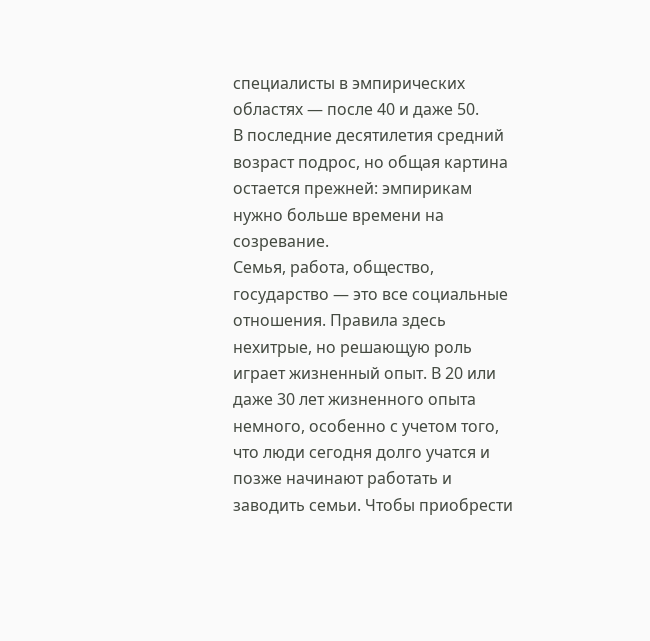специалисты в эмпирических областях — после 40 и даже 50.
В последние десятилетия средний возраст подрос, но общая картина остается прежней: эмпирикам нужно больше времени на созревание.
Семья, работа, общество, государство — это все социальные отношения. Правила здесь нехитрые, но решающую роль играет жизненный опыт. В 20 или даже 30 лет жизненного опыта немного, особенно с учетом того, что люди сегодня долго учатся и позже начинают работать и заводить семьи. Чтобы приобрести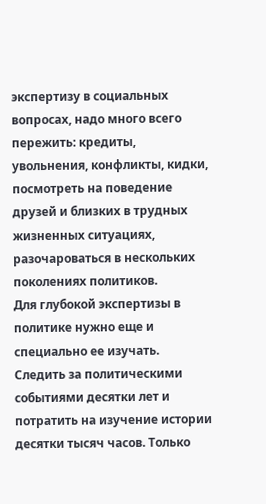экспертизу в социальных вопросах, надо много всего пережить: кредиты, увольнения, конфликты, кидки, посмотреть на поведение друзей и близких в трудных жизненных ситуациях, разочароваться в нескольких поколениях политиков.
Для глубокой экспертизы в политике нужно еще и специально ее изучать. Следить за политическими событиями десятки лет и потратить на изучение истории десятки тысяч часов. Только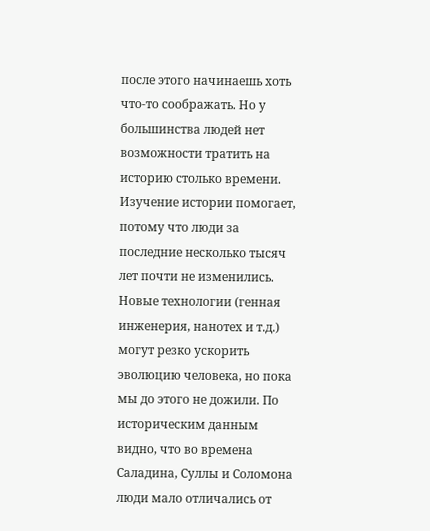после этого начинаешь хоть что-то соображать. Но у большинства людей нет возможности тратить на историю столько времени.
Изучение истории помогает, потому что люди за последние несколько тысяч лет почти не изменились. Новые технологии (генная инженерия, нанотех и т.д.) могут резко ускорить эволюцию человека, но пока мы до этого не дожили. По историческим данным видно, что во времена Саладина, Суллы и Соломона люди мало отличались от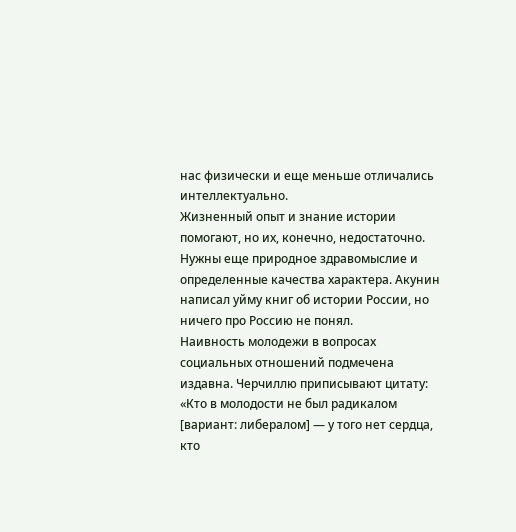нас физически и еще меньше отличались интеллектуально.
Жизненный опыт и знание истории помогают, но их, конечно, недостаточно. Нужны еще природное здравомыслие и определенные качества характера. Акунин написал уйму книг об истории России, но ничего про Россию не понял.
Наивность молодежи в вопросах социальных отношений подмечена издавна. Черчиллю приписывают цитату: «Кто в молодости не был радикалом [вариант: либералом] — у того нет сердца, кто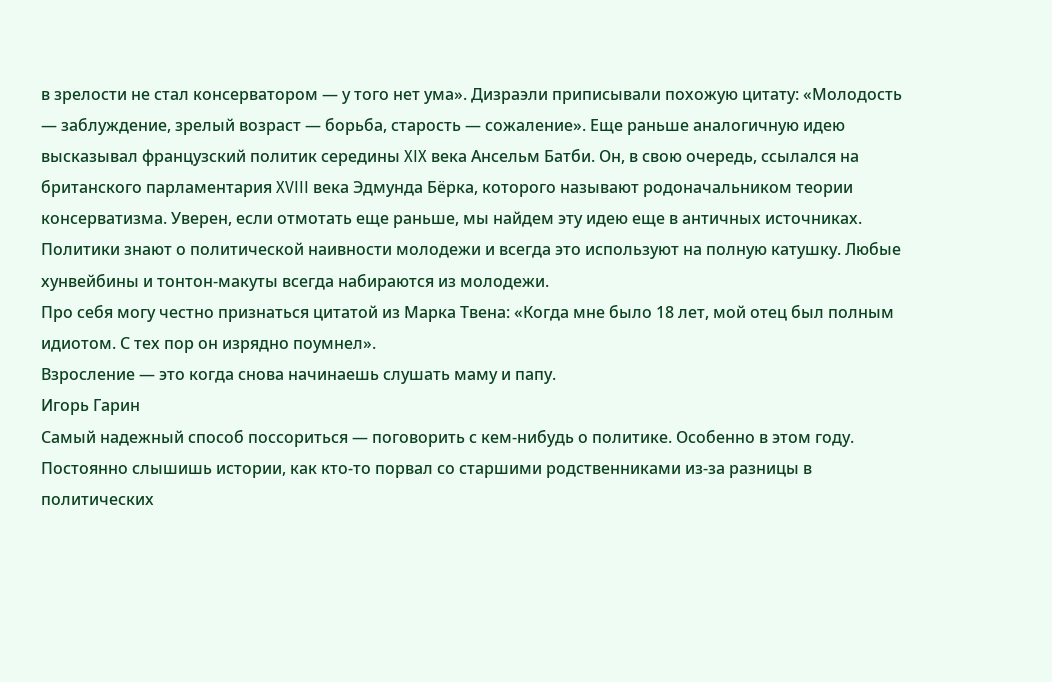в зрелости не стал консерватором — у того нет ума». Дизраэли приписывали похожую цитату: «Молодость — заблуждение, зрелый возраст — борьба, старость — сожаление». Еще раньше аналогичную идею высказывал французский политик середины XIX века Ансельм Батби. Он, в свою очередь, ссылался на британского парламентария XVIII века Эдмунда Бёрка, которого называют родоначальником теории консерватизма. Уверен, если отмотать еще раньше, мы найдем эту идею еще в античных источниках.
Политики знают о политической наивности молодежи и всегда это используют на полную катушку. Любые хунвейбины и тонтон-макуты всегда набираются из молодежи.
Про себя могу честно признаться цитатой из Марка Твена: «Когда мне было 18 лет, мой отец был полным идиотом. С тех пор он изрядно поумнел».
Взросление — это когда снова начинаешь слушать маму и папу.
Игорь Гарин
Самый надежный способ поссориться — поговорить с кем-нибудь о политике. Особенно в этом году. Постоянно слышишь истории, как кто-то порвал со старшими родственниками из-за разницы в политических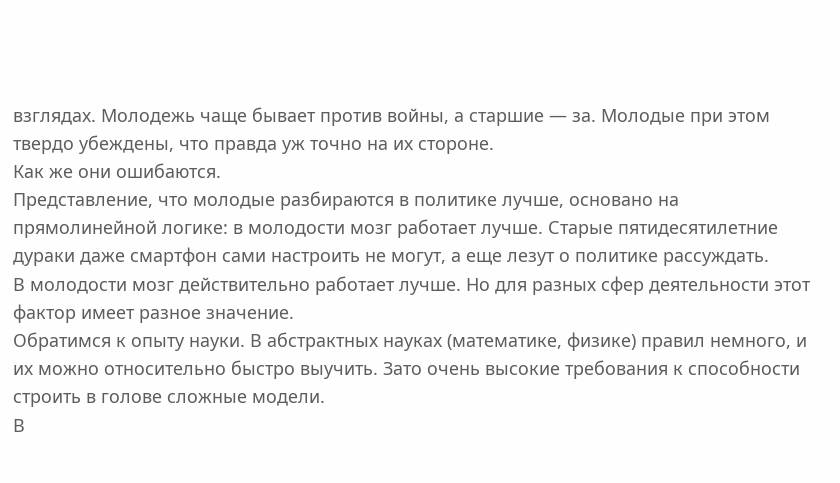взглядах. Молодежь чаще бывает против войны, а старшие — за. Молодые при этом твердо убеждены, что правда уж точно на их стороне.
Как же они ошибаются.
Представление, что молодые разбираются в политике лучше, основано на прямолинейной логике: в молодости мозг работает лучше. Старые пятидесятилетние дураки даже смартфон сами настроить не могут, а еще лезут о политике рассуждать.
В молодости мозг действительно работает лучше. Но для разных сфер деятельности этот фактор имеет разное значение.
Обратимся к опыту науки. В абстрактных науках (математике, физике) правил немного, и их можно относительно быстро выучить. Зато очень высокие требования к способности строить в голове сложные модели.
В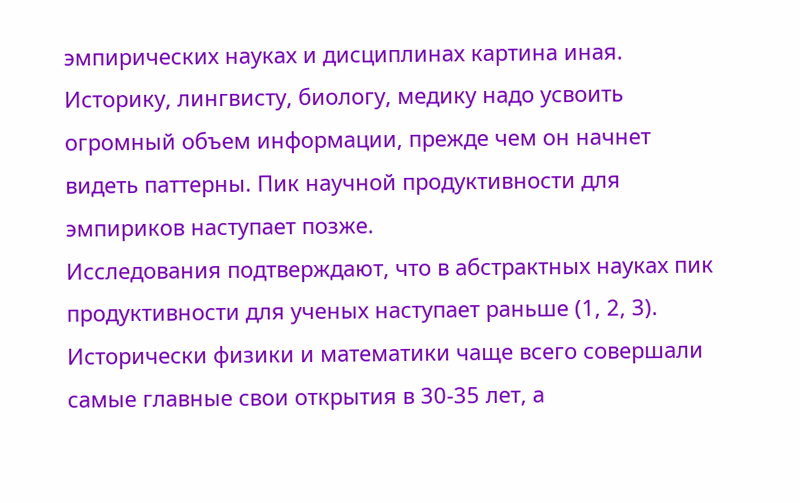эмпирических науках и дисциплинах картина иная. Историку, лингвисту, биологу, медику надо усвоить огромный объем информации, прежде чем он начнет видеть паттерны. Пик научной продуктивности для эмпириков наступает позже.
Исследования подтверждают, что в абстрактных науках пик продуктивности для ученых наступает раньше (1, 2, 3). Исторически физики и математики чаще всего совершали самые главные свои открытия в 30-35 лет, а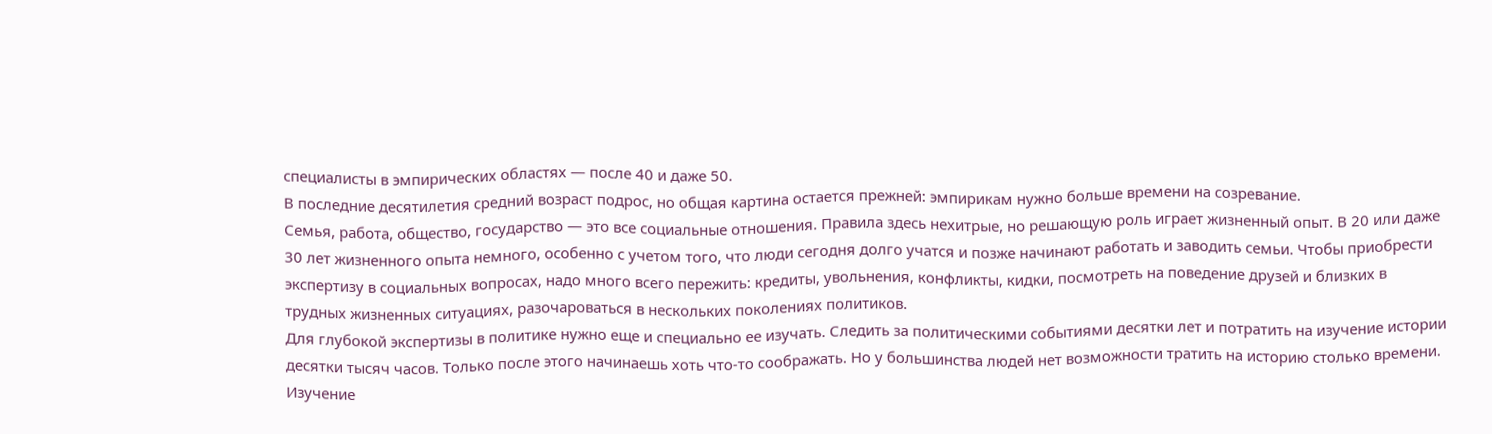специалисты в эмпирических областях — после 40 и даже 50.
В последние десятилетия средний возраст подрос, но общая картина остается прежней: эмпирикам нужно больше времени на созревание.
Семья, работа, общество, государство — это все социальные отношения. Правила здесь нехитрые, но решающую роль играет жизненный опыт. В 20 или даже 30 лет жизненного опыта немного, особенно с учетом того, что люди сегодня долго учатся и позже начинают работать и заводить семьи. Чтобы приобрести экспертизу в социальных вопросах, надо много всего пережить: кредиты, увольнения, конфликты, кидки, посмотреть на поведение друзей и близких в трудных жизненных ситуациях, разочароваться в нескольких поколениях политиков.
Для глубокой экспертизы в политике нужно еще и специально ее изучать. Следить за политическими событиями десятки лет и потратить на изучение истории десятки тысяч часов. Только после этого начинаешь хоть что-то соображать. Но у большинства людей нет возможности тратить на историю столько времени.
Изучение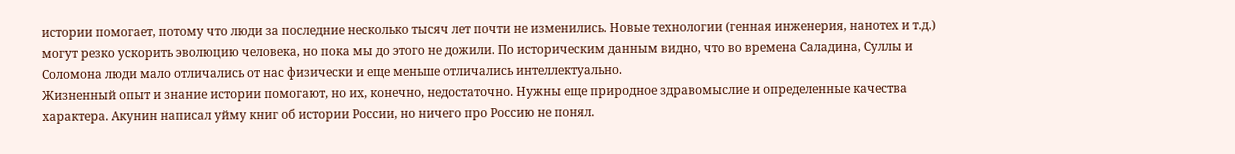истории помогает, потому что люди за последние несколько тысяч лет почти не изменились. Новые технологии (генная инженерия, нанотех и т.д.) могут резко ускорить эволюцию человека, но пока мы до этого не дожили. По историческим данным видно, что во времена Саладина, Суллы и Соломона люди мало отличались от нас физически и еще меньше отличались интеллектуально.
Жизненный опыт и знание истории помогают, но их, конечно, недостаточно. Нужны еще природное здравомыслие и определенные качества характера. Акунин написал уйму книг об истории России, но ничего про Россию не понял.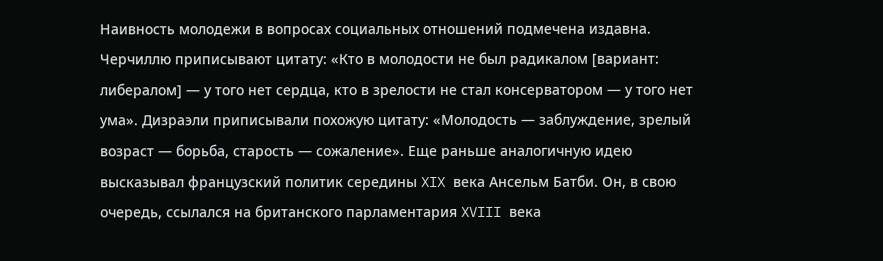Наивность молодежи в вопросах социальных отношений подмечена издавна. Черчиллю приписывают цитату: «Кто в молодости не был радикалом [вариант: либералом] — у того нет сердца, кто в зрелости не стал консерватором — у того нет ума». Дизраэли приписывали похожую цитату: «Молодость — заблуждение, зрелый возраст — борьба, старость — сожаление». Еще раньше аналогичную идею высказывал французский политик середины XIX века Ансельм Батби. Он, в свою очередь, ссылался на британского парламентария XVIII века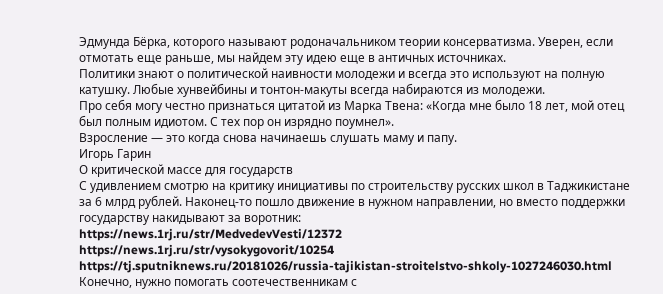Эдмунда Бёрка, которого называют родоначальником теории консерватизма. Уверен, если отмотать еще раньше, мы найдем эту идею еще в античных источниках.
Политики знают о политической наивности молодежи и всегда это используют на полную катушку. Любые хунвейбины и тонтон-макуты всегда набираются из молодежи.
Про себя могу честно признаться цитатой из Марка Твена: «Когда мне было 18 лет, мой отец был полным идиотом. С тех пор он изрядно поумнел».
Взросление — это когда снова начинаешь слушать маму и папу.
Игорь Гарин
О критической массе для государств
С удивлением смотрю на критику инициативы по строительству русских школ в Таджикистане за 6 млрд рублей. Наконец-то пошло движение в нужном направлении, но вместо поддержки государству накидывают за воротник:
https://news.1rj.ru/str/MedvedevVesti/12372
https://news.1rj.ru/str/vysokygovorit/10254
https://tj.sputniknews.ru/20181026/russia-tajikistan-stroitelstvo-shkoly-1027246030.html
Конечно, нужно помогать соотечественникам с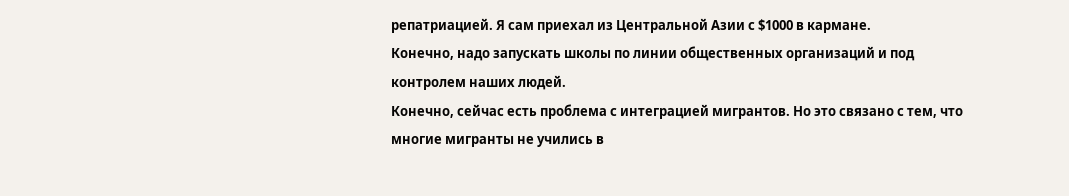репатриацией. Я сам приехал из Центральной Азии с $1000 в кармане.
Конечно, надо запускать школы по линии общественных организаций и под контролем наших людей.
Конечно, сейчас есть проблема с интеграцией мигрантов. Но это связано с тем, что многие мигранты не учились в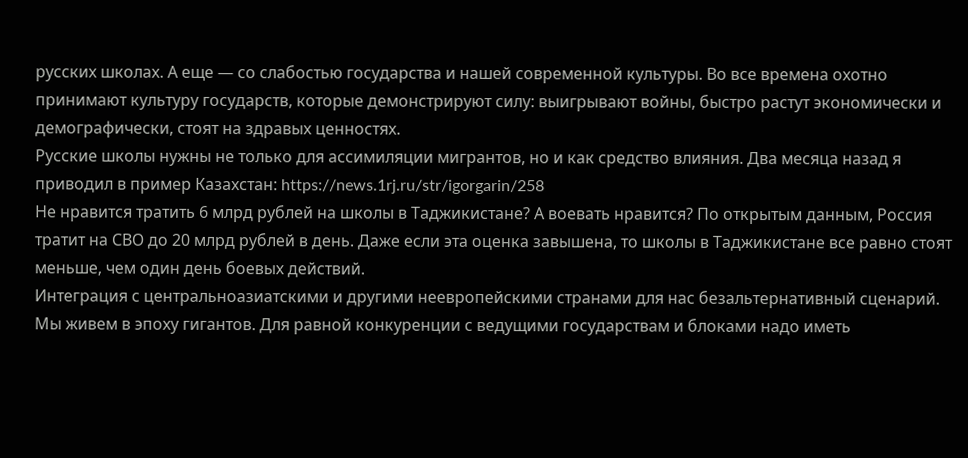русских школах. А еще — со слабостью государства и нашей современной культуры. Во все времена охотно принимают культуру государств, которые демонстрируют силу: выигрывают войны, быстро растут экономически и демографически, стоят на здравых ценностях.
Русские школы нужны не только для ассимиляции мигрантов, но и как средство влияния. Два месяца назад я приводил в пример Казахстан: https://news.1rj.ru/str/igorgarin/258
Не нравится тратить 6 млрд рублей на школы в Таджикистане? А воевать нравится? По открытым данным, Россия тратит на СВО до 20 млрд рублей в день. Даже если эта оценка завышена, то школы в Таджикистане все равно стоят меньше, чем один день боевых действий.
Интеграция с центральноазиатскими и другими неевропейскими странами для нас безальтернативный сценарий. Мы живем в эпоху гигантов. Для равной конкуренции с ведущими государствам и блоками надо иметь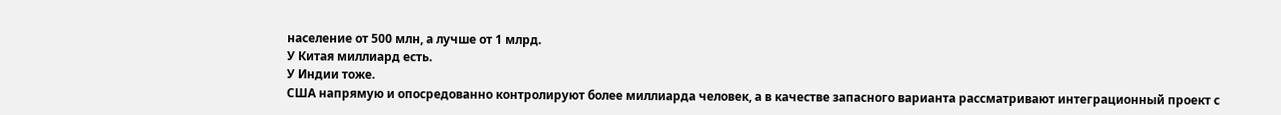население от 500 млн, а лучше от 1 млрд.
У Китая миллиард есть.
У Индии тоже.
США напрямую и опосредованно контролируют более миллиарда человек, а в качестве запасного варианта рассматривают интеграционный проект с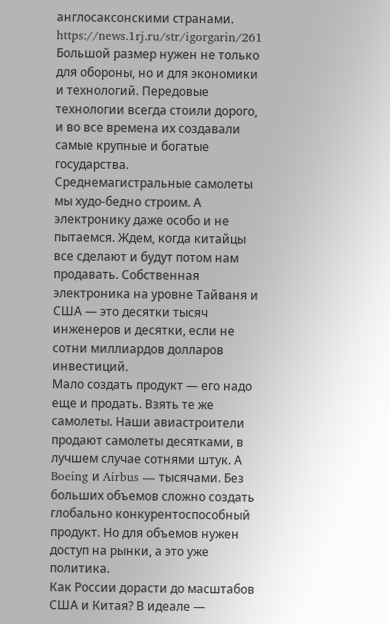англосаксонскими странами. https://news.1rj.ru/str/igorgarin/261
Большой размер нужен не только для обороны, но и для экономики и технологий. Передовые технологии всегда стоили дорого, и во все времена их создавали самые крупные и богатые государства. Среднемагистральные самолеты мы худо-бедно строим. А электронику даже особо и не пытаемся. Ждем, когда китайцы все сделают и будут потом нам продавать. Собственная электроника на уровне Тайваня и США — это десятки тысяч инженеров и десятки, если не сотни миллиардов долларов инвестиций.
Мало создать продукт — его надо еще и продать. Взять те же самолеты. Наши авиастроители продают самолеты десятками, в лучшем случае сотнями штук. А Boeing и Airbus — тысячами. Без больших объемов сложно создать глобально конкурентоспособный продукт. Но для объемов нужен доступ на рынки, а это уже политика.
Как России дорасти до масштабов США и Китая? В идеале —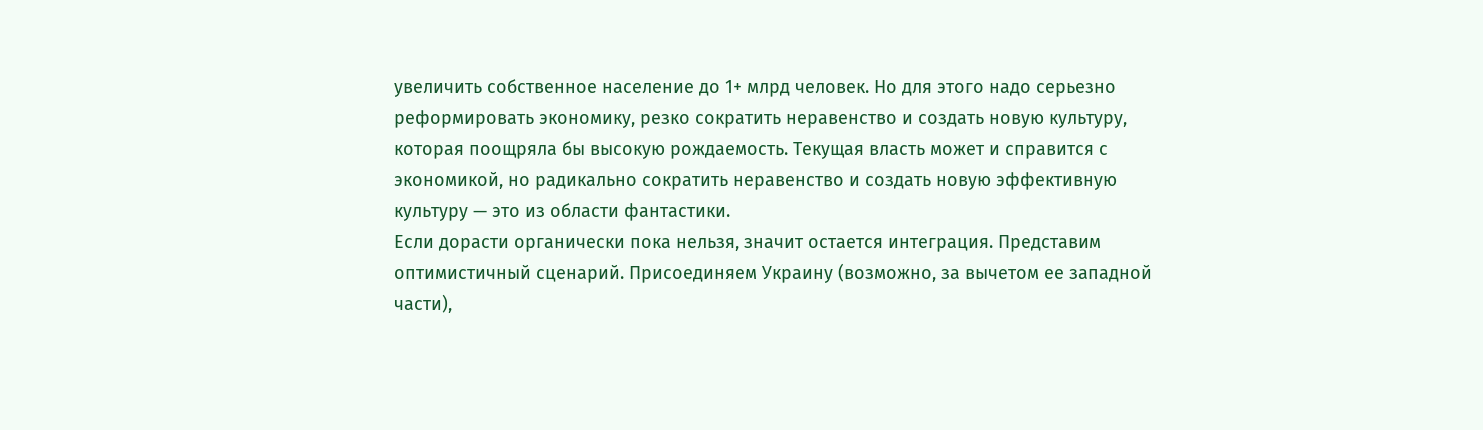увеличить собственное население до 1+ млрд человек. Но для этого надо серьезно реформировать экономику, резко сократить неравенство и создать новую культуру, которая поощряла бы высокую рождаемость. Текущая власть может и справится с экономикой, но радикально сократить неравенство и создать новую эффективную культуру — это из области фантастики.
Если дорасти органически пока нельзя, значит остается интеграция. Представим оптимистичный сценарий. Присоединяем Украину (возможно, за вычетом ее западной части),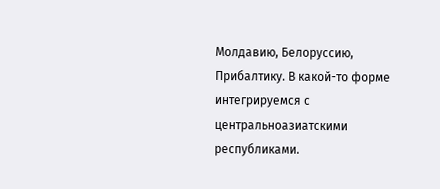Молдавию, Белоруссию, Прибалтику. В какой-то форме интегрируемся с центральноазиатскими республиками.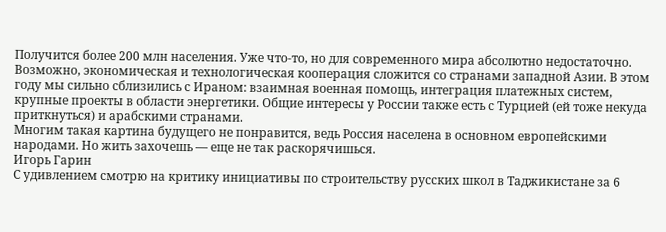Получится более 200 млн населения. Уже что-то, но для современного мира абсолютно недостаточно.
Возможно, экономическая и технологическая кооперация сложится со странами западной Азии. В этом году мы сильно сблизились с Ираном: взаимная военная помощь, интеграция платежных систем, крупные проекты в области энергетики. Общие интересы у России также есть с Турцией (ей тоже некуда приткнуться) и арабскими странами.
Многим такая картина будущего не понравится, ведь Россия населена в основном европейскими народами. Но жить захочешь — еще не так раскорячишься.
Игорь Гарин
С удивлением смотрю на критику инициативы по строительству русских школ в Таджикистане за 6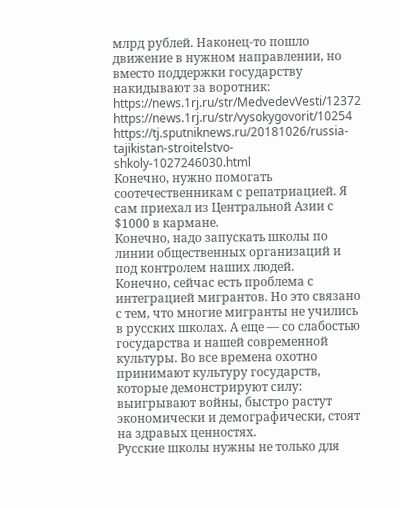млрд рублей. Наконец-то пошло движение в нужном направлении, но вместо поддержки государству накидывают за воротник:
https://news.1rj.ru/str/MedvedevVesti/12372
https://news.1rj.ru/str/vysokygovorit/10254
https://tj.sputniknews.ru/20181026/russia-tajikistan-stroitelstvo-shkoly-1027246030.html
Конечно, нужно помогать соотечественникам с репатриацией. Я сам приехал из Центральной Азии с $1000 в кармане.
Конечно, надо запускать школы по линии общественных организаций и под контролем наших людей.
Конечно, сейчас есть проблема с интеграцией мигрантов. Но это связано с тем, что многие мигранты не учились в русских школах. А еще — со слабостью государства и нашей современной культуры. Во все времена охотно принимают культуру государств, которые демонстрируют силу: выигрывают войны, быстро растут экономически и демографически, стоят на здравых ценностях.
Русские школы нужны не только для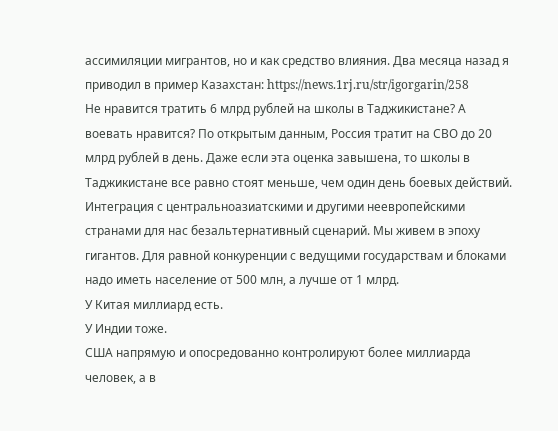ассимиляции мигрантов, но и как средство влияния. Два месяца назад я приводил в пример Казахстан: https://news.1rj.ru/str/igorgarin/258
Не нравится тратить 6 млрд рублей на школы в Таджикистане? А воевать нравится? По открытым данным, Россия тратит на СВО до 20 млрд рублей в день. Даже если эта оценка завышена, то школы в Таджикистане все равно стоят меньше, чем один день боевых действий.
Интеграция с центральноазиатскими и другими неевропейскими странами для нас безальтернативный сценарий. Мы живем в эпоху гигантов. Для равной конкуренции с ведущими государствам и блоками надо иметь население от 500 млн, а лучше от 1 млрд.
У Китая миллиард есть.
У Индии тоже.
США напрямую и опосредованно контролируют более миллиарда человек, а в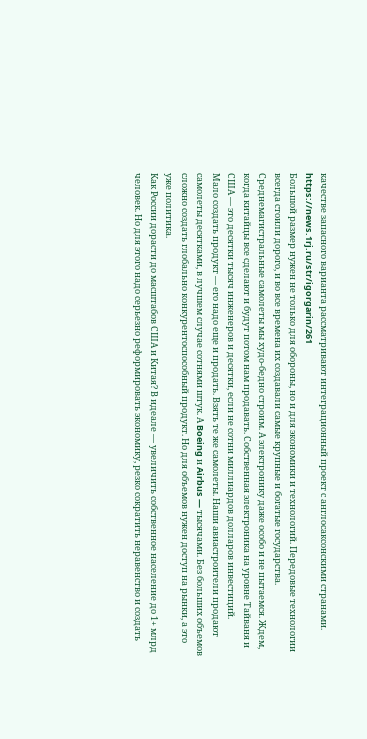качестве запасного варианта рассматривают интеграционный проект с англосаксонскими странами. https://news.1rj.ru/str/igorgarin/261
Большой размер нужен не только для обороны, но и для экономики и технологий. Передовые технологии всегда стоили дорого, и во все времена их создавали самые крупные и богатые государства. Среднемагистральные самолеты мы худо-бедно строим. А электронику даже особо и не пытаемся. Ждем, когда китайцы все сделают и будут потом нам продавать. Собственная электроника на уровне Тайваня и США — это десятки тысяч инженеров и десятки, если не сотни миллиардов долларов инвестиций.
Мало создать продукт — его надо еще и продать. Взять те же самолеты. Наши авиастроители продают самолеты десятками, в лучшем случае сотнями штук. А Boeing и Airbus — тысячами. Без больших объемов сложно создать глобально конкурентоспособный продукт. Но для объемов нужен доступ на рынки, а это уже политика.
Как России дорасти до масштабов США и Китая? В идеале — увеличить собственное население до 1+ млрд человек. Но для этого надо серьезно реформировать экономику, резко сократить неравенство и создать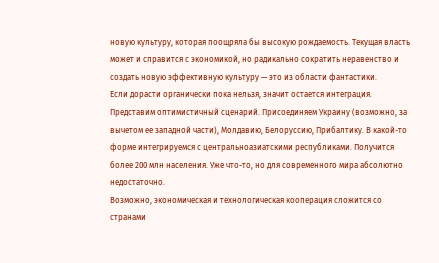новую культуру, которая поощряла бы высокую рождаемость. Текущая власть может и справится с экономикой, но радикально сократить неравенство и создать новую эффективную культуру — это из области фантастики.
Если дорасти органически пока нельзя, значит остается интеграция. Представим оптимистичный сценарий. Присоединяем Украину (возможно, за вычетом ее западной части), Молдавию, Белоруссию, Прибалтику. В какой-то форме интегрируемся с центральноазиатскими республиками. Получится более 200 млн населения. Уже что-то, но для современного мира абсолютно недостаточно.
Возможно, экономическая и технологическая кооперация сложится со странами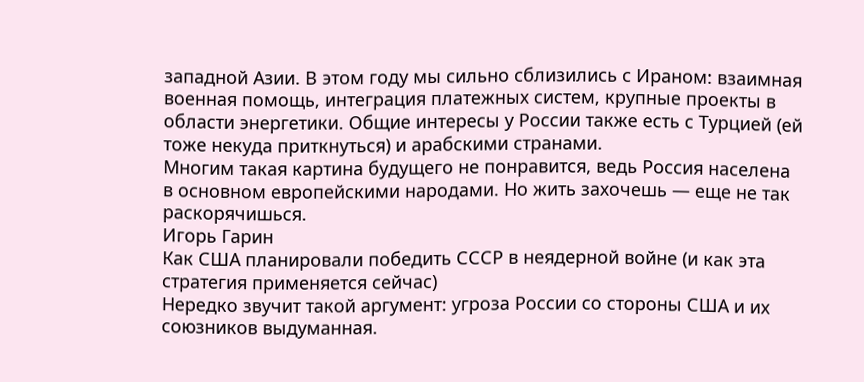западной Азии. В этом году мы сильно сблизились с Ираном: взаимная военная помощь, интеграция платежных систем, крупные проекты в области энергетики. Общие интересы у России также есть с Турцией (ей тоже некуда приткнуться) и арабскими странами.
Многим такая картина будущего не понравится, ведь Россия населена в основном европейскими народами. Но жить захочешь — еще не так раскорячишься.
Игорь Гарин
Как США планировали победить СССР в неядерной войне (и как эта стратегия применяется сейчас)
Нередко звучит такой аргумент: угроза России со стороны США и их союзников выдуманная.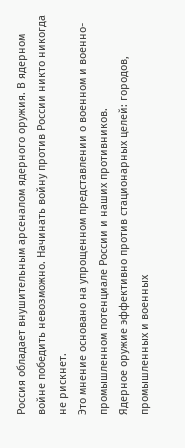Россия обладает внушительным арсеналом ядерного оружия. В ядерном войне победить невозможно. Начинать войну против России никто никогда не рискнет.
Это мнение основано на упрощенном представлении о военном и военно-промышленном потенциале России и наших противников.
Ядерное оружие эффективно против стационарных целей: городов, промышленных и военных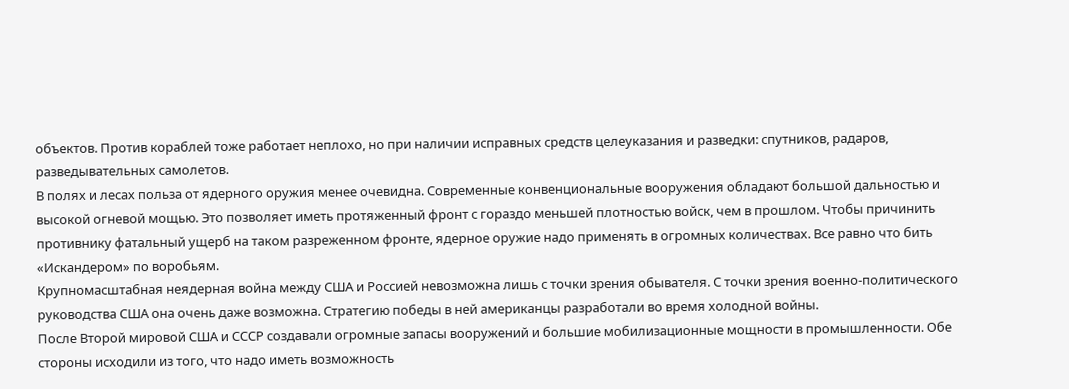объектов. Против кораблей тоже работает неплохо, но при наличии исправных средств целеуказания и разведки: спутников, радаров, разведывательных самолетов.
В полях и лесах польза от ядерного оружия менее очевидна. Современные конвенциональные вооружения обладают большой дальностью и высокой огневой мощью. Это позволяет иметь протяженный фронт с гораздо меньшей плотностью войск, чем в прошлом. Чтобы причинить противнику фатальный ущерб на таком разреженном фронте, ядерное оружие надо применять в огромных количествах. Все равно что бить «Искандером» по воробьям.
Крупномасштабная неядерная война между США и Россией невозможна лишь с точки зрения обывателя. С точки зрения военно-политического руководства США она очень даже возможна. Стратегию победы в ней американцы разработали во время холодной войны.
После Второй мировой США и СССР создавали огромные запасы вооружений и большие мобилизационные мощности в промышленности. Обе стороны исходили из того, что надо иметь возможность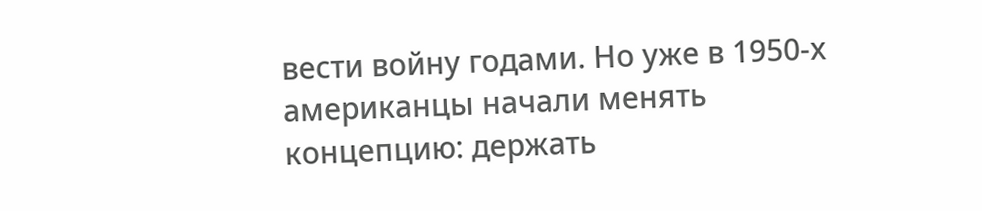вести войну годами. Но уже в 1950-х американцы начали менять концепцию: держать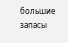большие запасы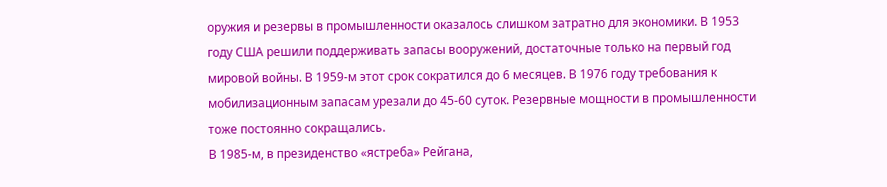оружия и резервы в промышленности оказалось слишком затратно для экономики. В 1953 году США решили поддерживать запасы вооружений, достаточные только на первый год мировой войны. В 1959-м этот срок сократился до 6 месяцев. В 1976 году требования к мобилизационным запасам урезали до 45-60 суток. Резервные мощности в промышленности тоже постоянно сокращались.
В 1985-м, в президенство «ястреба» Рейгана,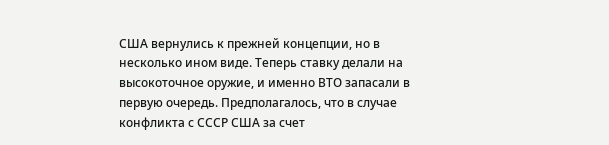США вернулись к прежней концепции, но в несколько ином виде. Теперь ставку делали на высокоточное оружие, и именно ВТО запасали в первую очередь. Предполагалось, что в случае конфликта с СССР США за счет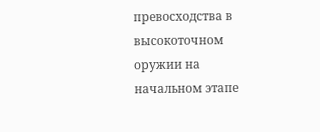превосходства в высокоточном оружии на начальном этапе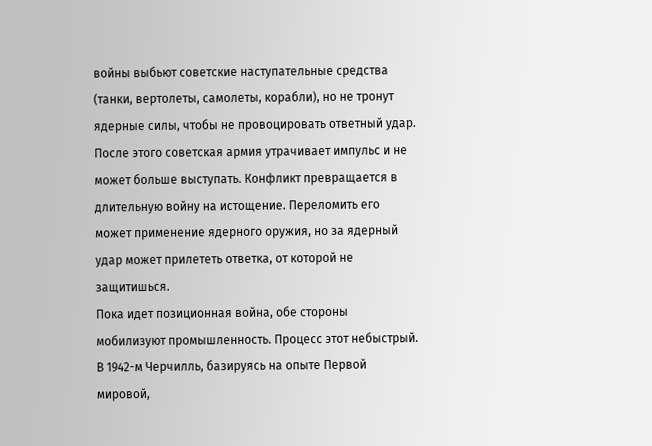войны выбьют советские наступательные средства (танки, вертолеты, самолеты, корабли), но не тронут ядерные силы, чтобы не провоцировать ответный удар. После этого советская армия утрачивает импульс и не может больше выступать. Конфликт превращается в длительную войну на истощение. Переломить его может применение ядерного оружия, но за ядерный удар может прилететь ответка, от которой не защитишься.
Пока идет позиционная война, обе стороны мобилизуют промышленность. Процесс этот небыстрый. В 1942-м Черчилль, базируясь на опыте Первой мировой,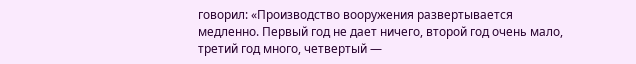говорил: «Производство вооружения развертывается медленно. Первый год не дает ничего, второй год очень мало, третий год много, четвертый —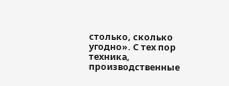столько, сколько угодно». С тех пор техника, производственные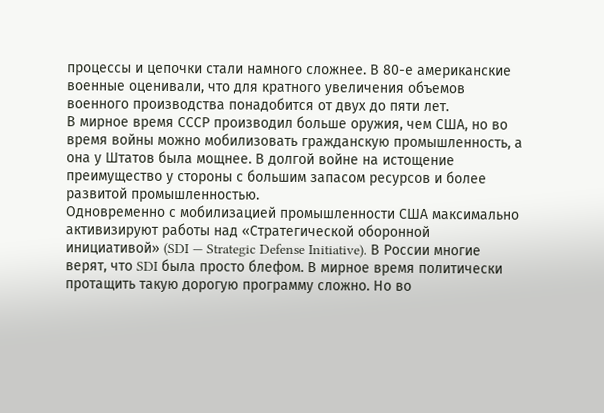процессы и цепочки стали намного сложнее. В 80-е американские военные оценивали, что для кратного увеличения объемов военного производства понадобится от двух до пяти лет.
В мирное время СССР производил больше оружия, чем США, но во время войны можно мобилизовать гражданскую промышленность, а она у Штатов была мощнее. В долгой войне на истощение преимущество у стороны с большим запасом ресурсов и более развитой промышленностью.
Одновременно с мобилизацией промышленности США максимально активизируют работы над «Стратегической оборонной инициативой» (SDI — Strategic Defense Initiative). В России многие верят, что SDI была просто блефом. В мирное время политически протащить такую дорогую программу сложно. Но во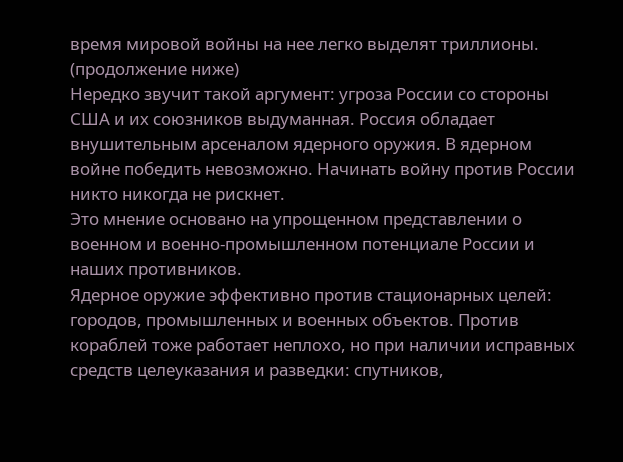время мировой войны на нее легко выделят триллионы.
(продолжение ниже)
Нередко звучит такой аргумент: угроза России со стороны США и их союзников выдуманная. Россия обладает внушительным арсеналом ядерного оружия. В ядерном войне победить невозможно. Начинать войну против России никто никогда не рискнет.
Это мнение основано на упрощенном представлении о военном и военно-промышленном потенциале России и наших противников.
Ядерное оружие эффективно против стационарных целей: городов, промышленных и военных объектов. Против кораблей тоже работает неплохо, но при наличии исправных средств целеуказания и разведки: спутников,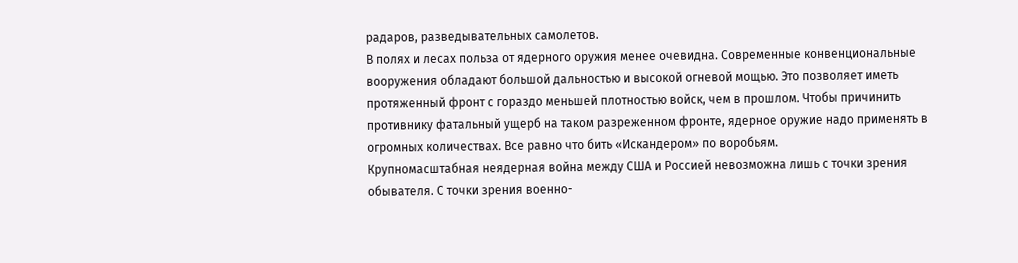радаров, разведывательных самолетов.
В полях и лесах польза от ядерного оружия менее очевидна. Современные конвенциональные вооружения обладают большой дальностью и высокой огневой мощью. Это позволяет иметь протяженный фронт с гораздо меньшей плотностью войск, чем в прошлом. Чтобы причинить противнику фатальный ущерб на таком разреженном фронте, ядерное оружие надо применять в огромных количествах. Все равно что бить «Искандером» по воробьям.
Крупномасштабная неядерная война между США и Россией невозможна лишь с точки зрения обывателя. С точки зрения военно-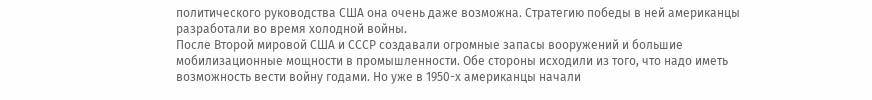политического руководства США она очень даже возможна. Стратегию победы в ней американцы разработали во время холодной войны.
После Второй мировой США и СССР создавали огромные запасы вооружений и большие мобилизационные мощности в промышленности. Обе стороны исходили из того, что надо иметь возможность вести войну годами. Но уже в 1950-х американцы начали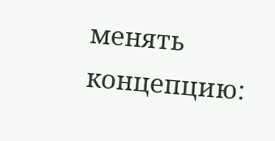менять концепцию: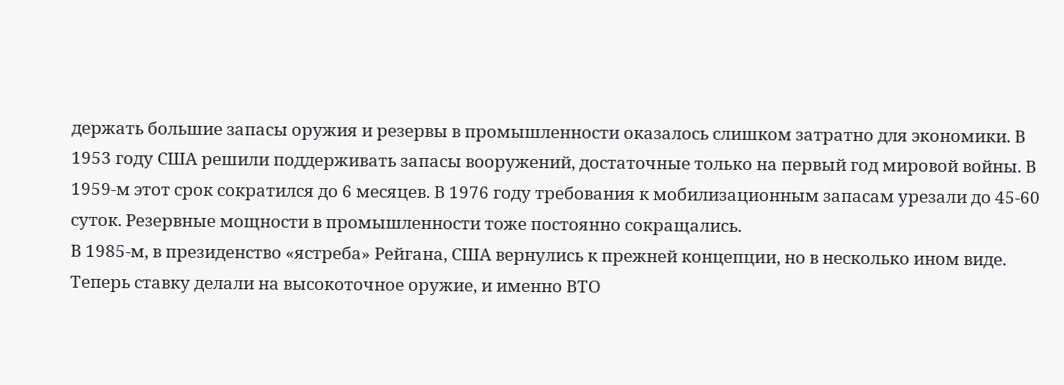держать большие запасы оружия и резервы в промышленности оказалось слишком затратно для экономики. В 1953 году США решили поддерживать запасы вооружений, достаточные только на первый год мировой войны. В 1959-м этот срок сократился до 6 месяцев. В 1976 году требования к мобилизационным запасам урезали до 45-60 суток. Резервные мощности в промышленности тоже постоянно сокращались.
В 1985-м, в президенство «ястреба» Рейгана, США вернулись к прежней концепции, но в несколько ином виде. Теперь ставку делали на высокоточное оружие, и именно ВТО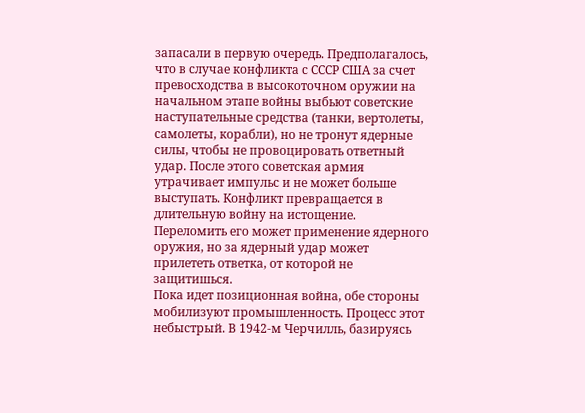запасали в первую очередь. Предполагалось, что в случае конфликта с СССР США за счет превосходства в высокоточном оружии на начальном этапе войны выбьют советские наступательные средства (танки, вертолеты, самолеты, корабли), но не тронут ядерные силы, чтобы не провоцировать ответный удар. После этого советская армия утрачивает импульс и не может больше выступать. Конфликт превращается в длительную войну на истощение. Переломить его может применение ядерного оружия, но за ядерный удар может прилететь ответка, от которой не защитишься.
Пока идет позиционная война, обе стороны мобилизуют промышленность. Процесс этот небыстрый. В 1942-м Черчилль, базируясь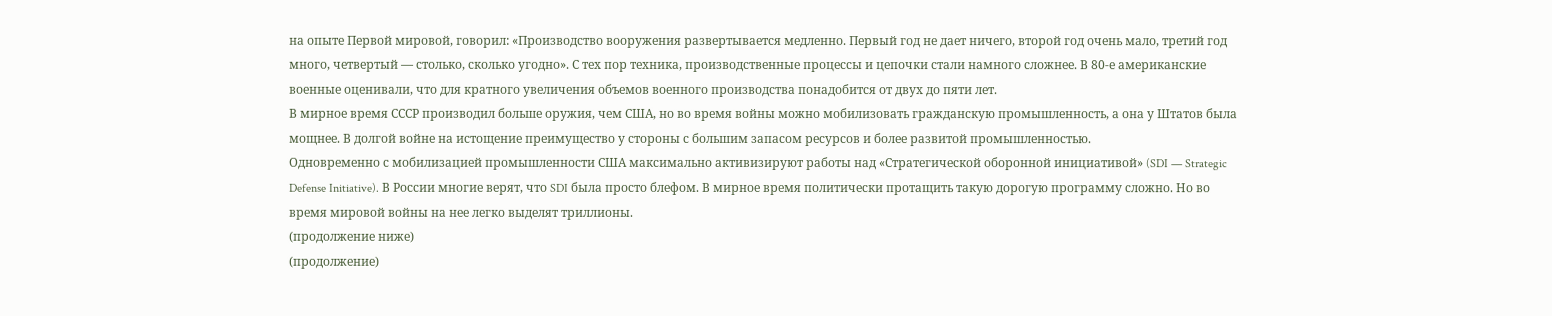на опыте Первой мировой, говорил: «Производство вооружения развертывается медленно. Первый год не дает ничего, второй год очень мало, третий год много, четвертый — столько, сколько угодно». С тех пор техника, производственные процессы и цепочки стали намного сложнее. В 80-е американские военные оценивали, что для кратного увеличения объемов военного производства понадобится от двух до пяти лет.
В мирное время СССР производил больше оружия, чем США, но во время войны можно мобилизовать гражданскую промышленность, а она у Штатов была мощнее. В долгой войне на истощение преимущество у стороны с большим запасом ресурсов и более развитой промышленностью.
Одновременно с мобилизацией промышленности США максимально активизируют работы над «Стратегической оборонной инициативой» (SDI — Strategic Defense Initiative). В России многие верят, что SDI была просто блефом. В мирное время политически протащить такую дорогую программу сложно. Но во время мировой войны на нее легко выделят триллионы.
(продолжение ниже)
(продолжение)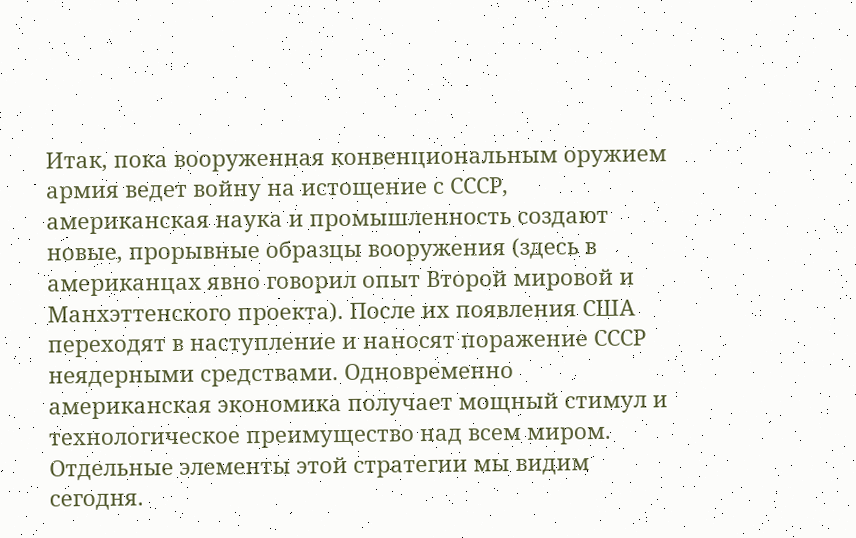Итак, пока вооруженная конвенциональным оружием армия ведет войну на истощение с СССР, американская наука и промышленность создают новые, прорывные образцы вооружения (здесь в американцах явно говорил опыт Второй мировой и Манхэттенского проекта). После их появления США переходят в наступление и наносят поражение СССР неядерными средствами. Одновременно американская экономика получает мощный стимул и технологическое преимущество над всем миром.
Отдельные элементы этой стратегии мы видим сегодня.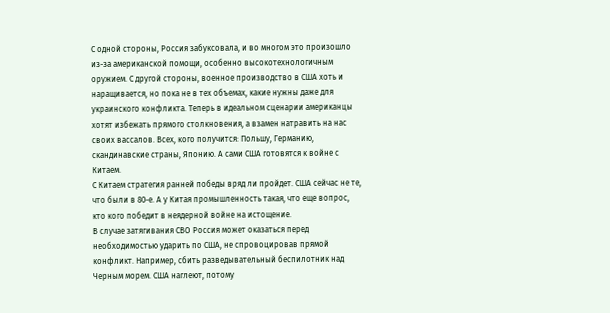С одной стороны, Россия забуксовала, и во многом это произошло из-за американской помощи, особенно высокотехнологичным оружием. С другой стороны, военное производство в США хоть и наращивается, но пока не в тех объемах, какие нужны даже для украинского конфликта. Теперь в идеальном сценарии американцы хотят избежать прямого столкновения, а взамен натравить на нас своих вассалов. Всех, кого получится: Польшу, Германию, скандинавские страны, Японию. А сами США готовятся к войне с Китаем.
С Китаем стратегия ранней победы вряд ли пройдет. США сейчас не те, что были в 80-е. А у Китая промышленность такая, что еще вопрос, кто кого победит в неядерной войне на истощение.
В случае затягивания СВО Россия может оказаться перед необходимостью ударить по США, не спровоцировав прямой конфликт. Например, сбить разведывательный беспилотник над Черным морем. США наглеют, потому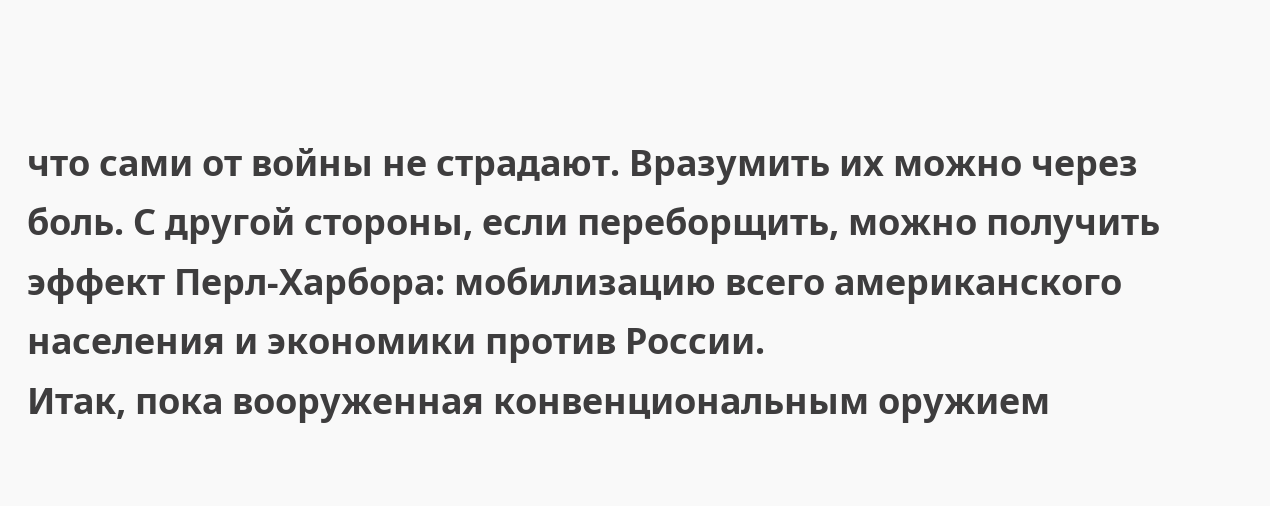что сами от войны не страдают. Вразумить их можно через боль. С другой стороны, если переборщить, можно получить эффект Перл-Харбора: мобилизацию всего американского населения и экономики против России.
Итак, пока вооруженная конвенциональным оружием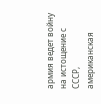армия ведет войну на истощение с СССР, американская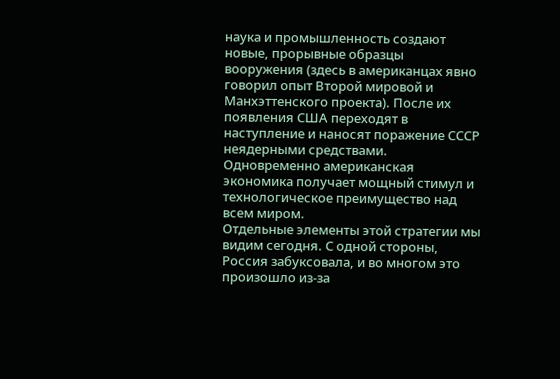наука и промышленность создают новые, прорывные образцы вооружения (здесь в американцах явно говорил опыт Второй мировой и Манхэттенского проекта). После их появления США переходят в наступление и наносят поражение СССР неядерными средствами. Одновременно американская экономика получает мощный стимул и технологическое преимущество над всем миром.
Отдельные элементы этой стратегии мы видим сегодня. С одной стороны, Россия забуксовала, и во многом это произошло из-за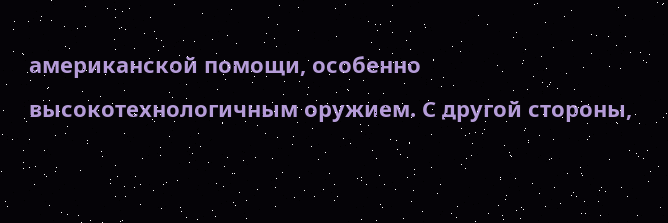американской помощи, особенно высокотехнологичным оружием. С другой стороны,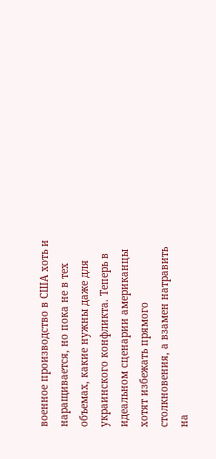военное производство в США хоть и наращивается, но пока не в тех объемах, какие нужны даже для украинского конфликта. Теперь в идеальном сценарии американцы хотят избежать прямого столкновения, а взамен натравить на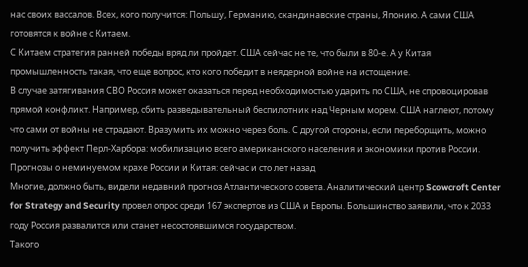нас своих вассалов. Всех, кого получится: Польшу, Германию, скандинавские страны, Японию. А сами США готовятся к войне с Китаем.
С Китаем стратегия ранней победы вряд ли пройдет. США сейчас не те, что были в 80-е. А у Китая промышленность такая, что еще вопрос, кто кого победит в неядерной войне на истощение.
В случае затягивания СВО Россия может оказаться перед необходимостью ударить по США, не спровоцировав прямой конфликт. Например, сбить разведывательный беспилотник над Черным морем. США наглеют, потому что сами от войны не страдают. Вразумить их можно через боль. С другой стороны, если переборщить, можно получить эффект Перл-Харбора: мобилизацию всего американского населения и экономики против России.
Прогнозы о неминуемом крахе России и Китая: сейчас и сто лет назад
Многие, должно быть, видели недавний прогноз Атлантического совета. Аналитический центр Scowcroft Center for Strategy and Security провел опрос среди 167 экспертов из США и Европы. Большинство заявили, что к 2033 году Россия развалится или станет несостоявшимся государством.
Такого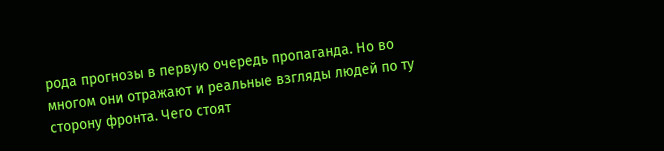рода прогнозы в первую очередь пропаганда. Но во многом они отражают и реальные взгляды людей по ту сторону фронта. Чего стоят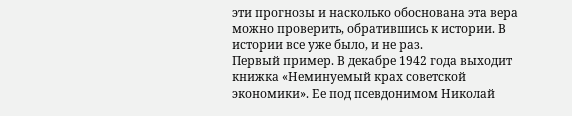эти прогнозы и насколько обоснована эта вера можно проверить, обратившись к истории. В истории все уже было, и не раз.
Первый пример. В декабре 1942 года выходит книжка «Неминуемый крах советской экономики». Ее под псевдонимом Николай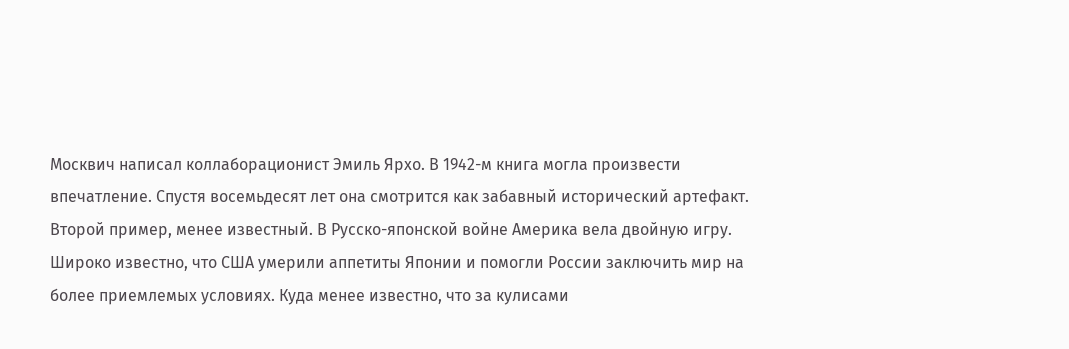Москвич написал коллаборационист Эмиль Ярхо. В 1942-м книга могла произвести впечатление. Спустя восемьдесят лет она смотрится как забавный исторический артефакт.
Второй пример, менее известный. В Русско-японской войне Америка вела двойную игру. Широко известно, что США умерили аппетиты Японии и помогли России заключить мир на более приемлемых условиях. Куда менее известно, что за кулисами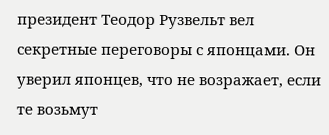президент Теодор Рузвельт вел секретные переговоры с японцами. Он уверил японцев, что не возражает, если те возьмут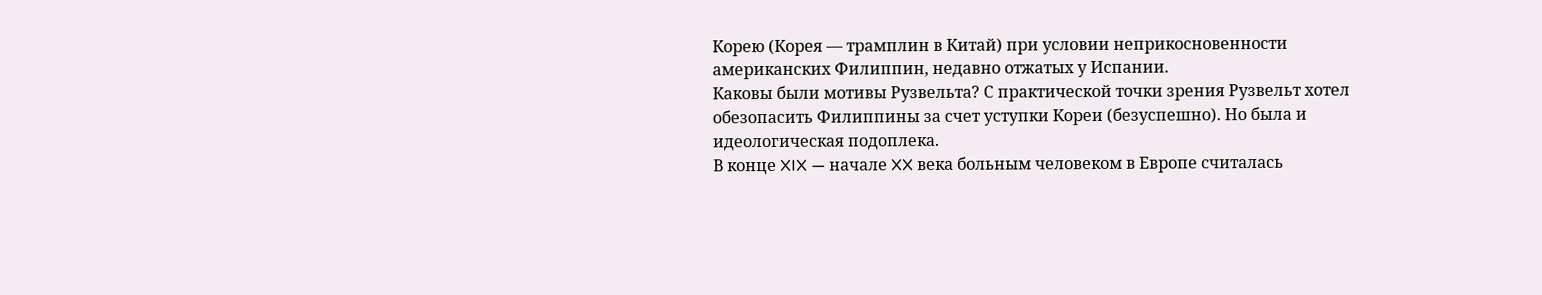Корею (Корея — трамплин в Китай) при условии неприкосновенности американских Филиппин, недавно отжатых у Испании.
Каковы были мотивы Рузвельта? С практической точки зрения Рузвельт хотел обезопасить Филиппины за счет уступки Кореи (безуспешно). Но была и идеологическая подоплека.
В конце XIX — начале XX века больным человеком в Европе считалась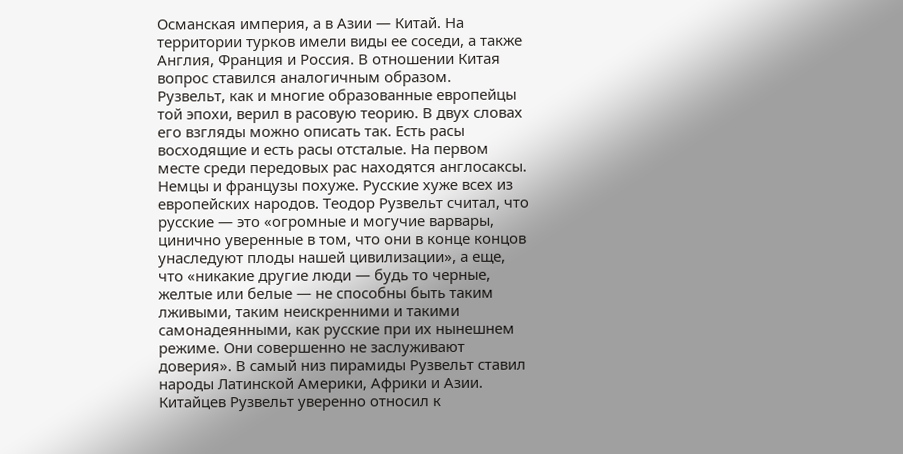Османская империя, а в Азии — Китай. На территории турков имели виды ее соседи, а также Англия, Франция и Россия. В отношении Китая вопрос ставился аналогичным образом.
Рузвельт, как и многие образованные европейцы той эпохи, верил в расовую теорию. В двух словах его взгляды можно описать так. Есть расы восходящие и есть расы отсталые. На первом месте среди передовых рас находятся англосаксы. Немцы и французы похуже. Русские хуже всех из европейских народов. Теодор Рузвельт считал, что русские — это «огромные и могучие варвары, цинично уверенные в том, что они в конце концов унаследуют плоды нашей цивилизации», а еще, что «никакие другие люди — будь то черные, желтые или белые — не способны быть таким лживыми, таким неискренними и такими самонадеянными, как русские при их нынешнем режиме. Они совершенно не заслуживают доверия». В самый низ пирамиды Рузвельт ставил народы Латинской Америки, Африки и Азии. Китайцев Рузвельт уверенно относил к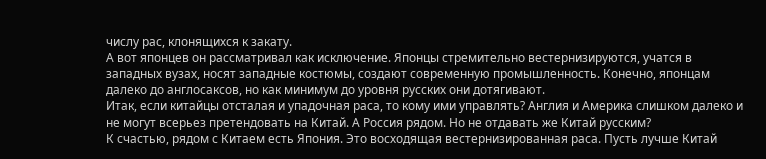числу рас, клонящихся к закату.
А вот японцев он рассматривал как исключение. Японцы стремительно вестернизируются, учатся в западных вузах, носят западные костюмы, создают современную промышленность. Конечно, японцам далеко до англосаксов, но как минимум до уровня русских они дотягивают.
Итак, если китайцы отсталая и упадочная раса, то кому ими управлять? Англия и Америка слишком далеко и не могут всерьез претендовать на Китай. А Россия рядом. Но не отдавать же Китай русским?
К счастью, рядом с Китаем есть Япония. Это восходящая вестернизированная раса. Пусть лучше Китай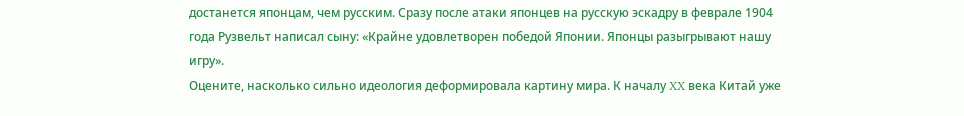достанется японцам, чем русским. Сразу после атаки японцев на русскую эскадру в феврале 1904 года Рузвельт написал сыну: «Крайне удовлетворен победой Японии. Японцы разыгрывают нашу игру».
Оцените, насколько сильно идеология деформировала картину мира. К началу XX века Китай уже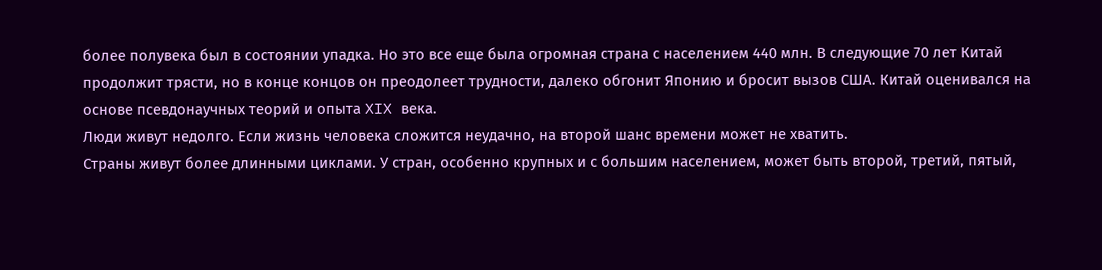более полувека был в состоянии упадка. Но это все еще была огромная страна с населением 440 млн. В следующие 70 лет Китай продолжит трясти, но в конце концов он преодолеет трудности, далеко обгонит Японию и бросит вызов США. Китай оценивался на основе псевдонаучных теорий и опыта XIX века.
Люди живут недолго. Если жизнь человека сложится неудачно, на второй шанс времени может не хватить.
Страны живут более длинными циклами. У стран, особенно крупных и с большим населением, может быть второй, третий, пятый,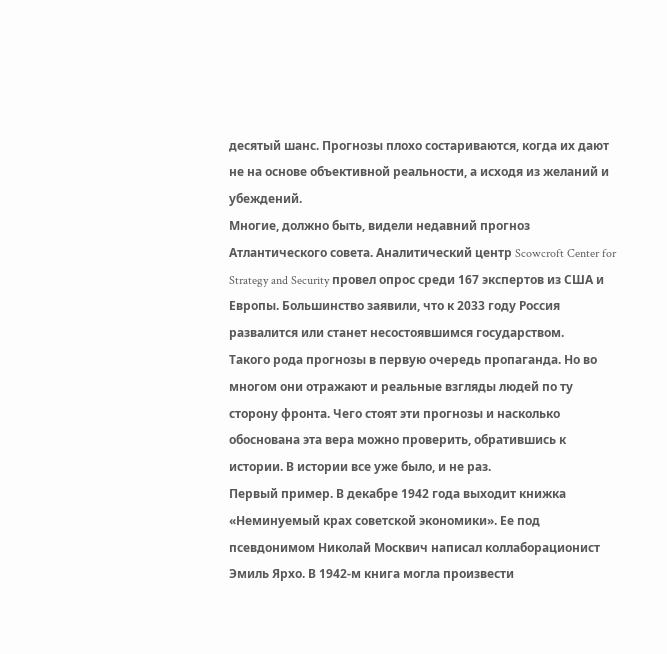десятый шанс. Прогнозы плохо состариваются, когда их дают не на основе объективной реальности, а исходя из желаний и убеждений.
Многие, должно быть, видели недавний прогноз Атлантического совета. Аналитический центр Scowcroft Center for Strategy and Security провел опрос среди 167 экспертов из США и Европы. Большинство заявили, что к 2033 году Россия развалится или станет несостоявшимся государством.
Такого рода прогнозы в первую очередь пропаганда. Но во многом они отражают и реальные взгляды людей по ту сторону фронта. Чего стоят эти прогнозы и насколько обоснована эта вера можно проверить, обратившись к истории. В истории все уже было, и не раз.
Первый пример. В декабре 1942 года выходит книжка «Неминуемый крах советской экономики». Ее под псевдонимом Николай Москвич написал коллаборационист Эмиль Ярхо. В 1942-м книга могла произвести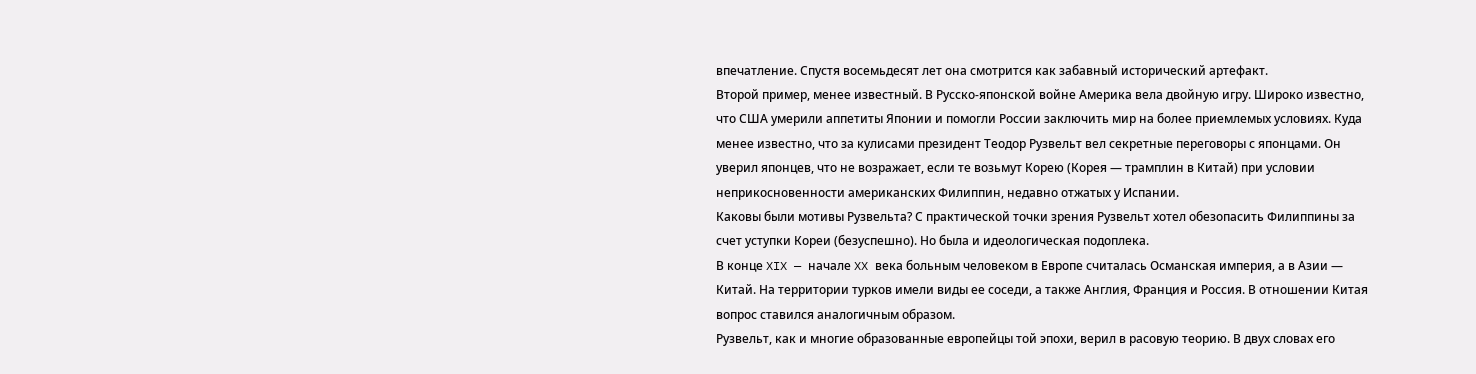впечатление. Спустя восемьдесят лет она смотрится как забавный исторический артефакт.
Второй пример, менее известный. В Русско-японской войне Америка вела двойную игру. Широко известно, что США умерили аппетиты Японии и помогли России заключить мир на более приемлемых условиях. Куда менее известно, что за кулисами президент Теодор Рузвельт вел секретные переговоры с японцами. Он уверил японцев, что не возражает, если те возьмут Корею (Корея — трамплин в Китай) при условии неприкосновенности американских Филиппин, недавно отжатых у Испании.
Каковы были мотивы Рузвельта? С практической точки зрения Рузвельт хотел обезопасить Филиппины за счет уступки Кореи (безуспешно). Но была и идеологическая подоплека.
В конце XIX — начале XX века больным человеком в Европе считалась Османская империя, а в Азии — Китай. На территории турков имели виды ее соседи, а также Англия, Франция и Россия. В отношении Китая вопрос ставился аналогичным образом.
Рузвельт, как и многие образованные европейцы той эпохи, верил в расовую теорию. В двух словах его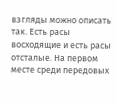взгляды можно описать так. Есть расы восходящие и есть расы отсталые. На первом месте среди передовых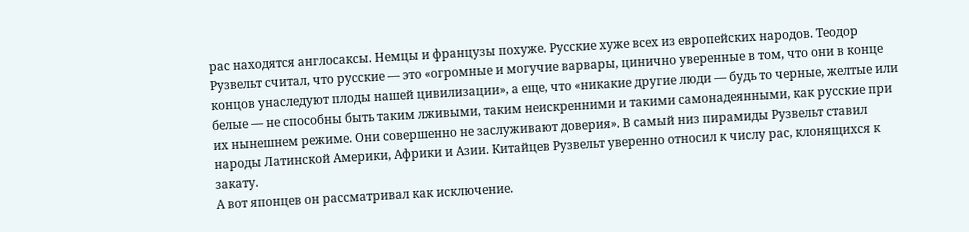рас находятся англосаксы. Немцы и французы похуже. Русские хуже всех из европейских народов. Теодор Рузвельт считал, что русские — это «огромные и могучие варвары, цинично уверенные в том, что они в конце концов унаследуют плоды нашей цивилизации», а еще, что «никакие другие люди — будь то черные, желтые или белые — не способны быть таким лживыми, таким неискренними и такими самонадеянными, как русские при их нынешнем режиме. Они совершенно не заслуживают доверия». В самый низ пирамиды Рузвельт ставил народы Латинской Америки, Африки и Азии. Китайцев Рузвельт уверенно относил к числу рас, клонящихся к закату.
А вот японцев он рассматривал как исключение.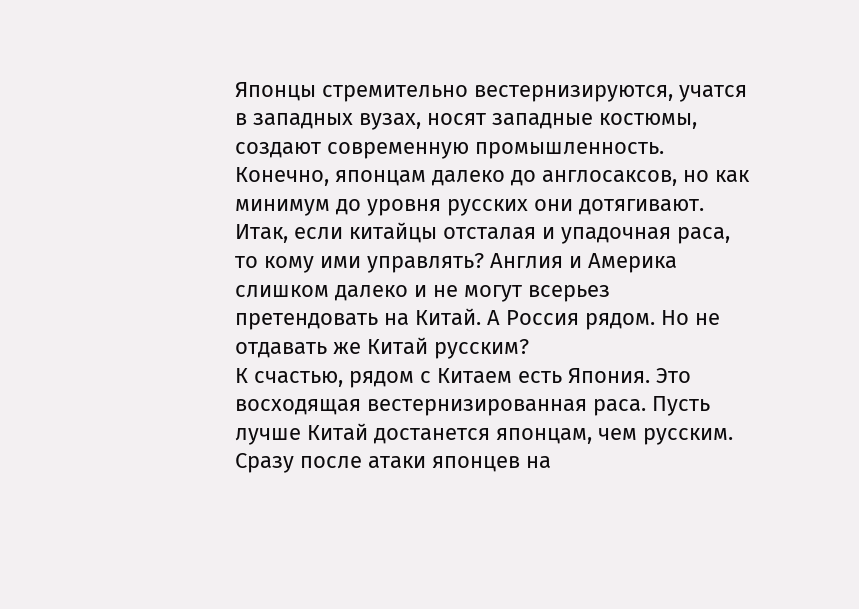Японцы стремительно вестернизируются, учатся в западных вузах, носят западные костюмы, создают современную промышленность. Конечно, японцам далеко до англосаксов, но как минимум до уровня русских они дотягивают.
Итак, если китайцы отсталая и упадочная раса, то кому ими управлять? Англия и Америка слишком далеко и не могут всерьез претендовать на Китай. А Россия рядом. Но не отдавать же Китай русским?
К счастью, рядом с Китаем есть Япония. Это восходящая вестернизированная раса. Пусть лучше Китай достанется японцам, чем русским. Сразу после атаки японцев на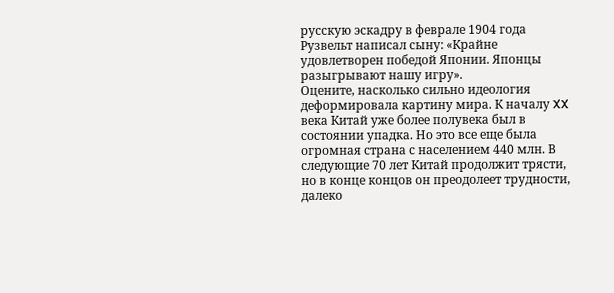русскую эскадру в феврале 1904 года Рузвельт написал сыну: «Крайне удовлетворен победой Японии. Японцы разыгрывают нашу игру».
Оцените, насколько сильно идеология деформировала картину мира. К началу XX века Китай уже более полувека был в состоянии упадка. Но это все еще была огромная страна с населением 440 млн. В следующие 70 лет Китай продолжит трясти, но в конце концов он преодолеет трудности, далеко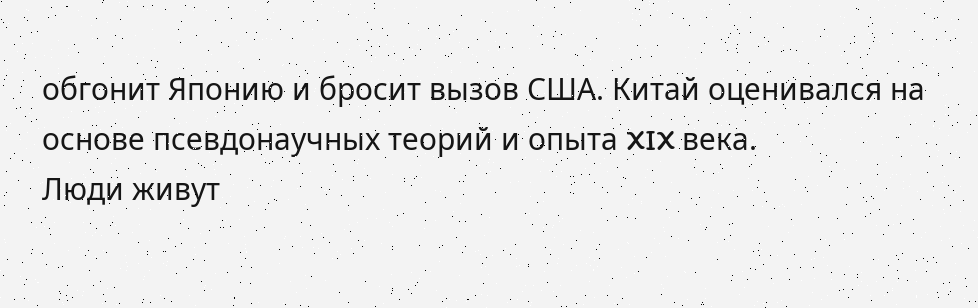обгонит Японию и бросит вызов США. Китай оценивался на основе псевдонаучных теорий и опыта XIX века.
Люди живут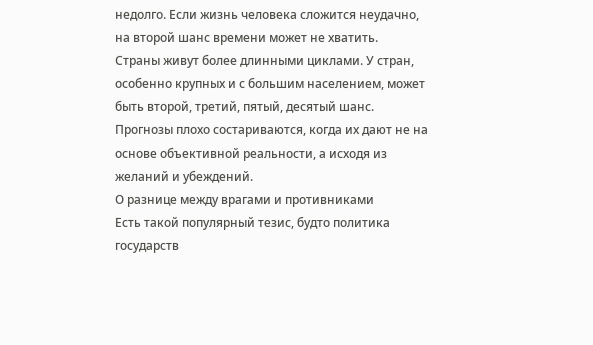недолго. Если жизнь человека сложится неудачно, на второй шанс времени может не хватить.
Страны живут более длинными циклами. У стран, особенно крупных и с большим населением, может быть второй, третий, пятый, десятый шанс. Прогнозы плохо состариваются, когда их дают не на основе объективной реальности, а исходя из желаний и убеждений.
О разнице между врагами и противниками
Есть такой популярный тезис, будто политика государств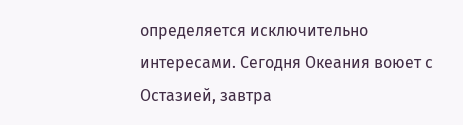определяется исключительно интересами. Сегодня Океания воюет с Остазией, завтра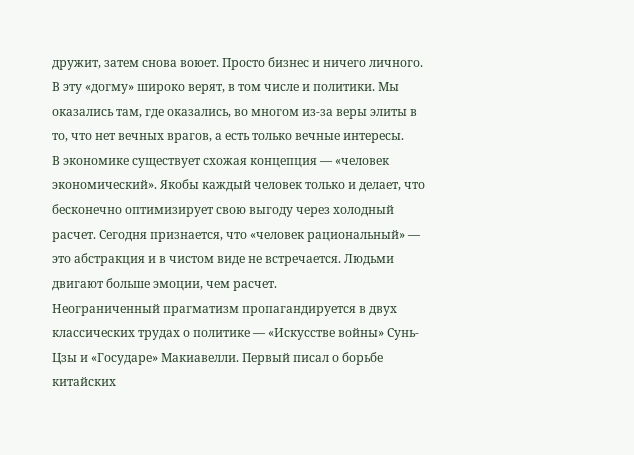дружит, затем снова воюет. Просто бизнес и ничего личного. В эту «догму» широко верят, в том числе и политики. Мы оказались там, где оказались, во многом из-за веры элиты в то, что нет вечных врагов, а есть только вечные интересы.
В экономике существует схожая концепция — «человек экономический». Якобы каждый человек только и делает, что бесконечно оптимизирует свою выгоду через холодный расчет. Сегодня признается, что «человек рациональный» — это абстракция и в чистом виде не встречается. Людьми двигают больше эмоции, чем расчет.
Неограниченный прагматизм пропагандируется в двух классических трудах о политике — «Искусстве войны» Сунь-Цзы и «Государе» Макиавелли. Первый писал о борьбе китайских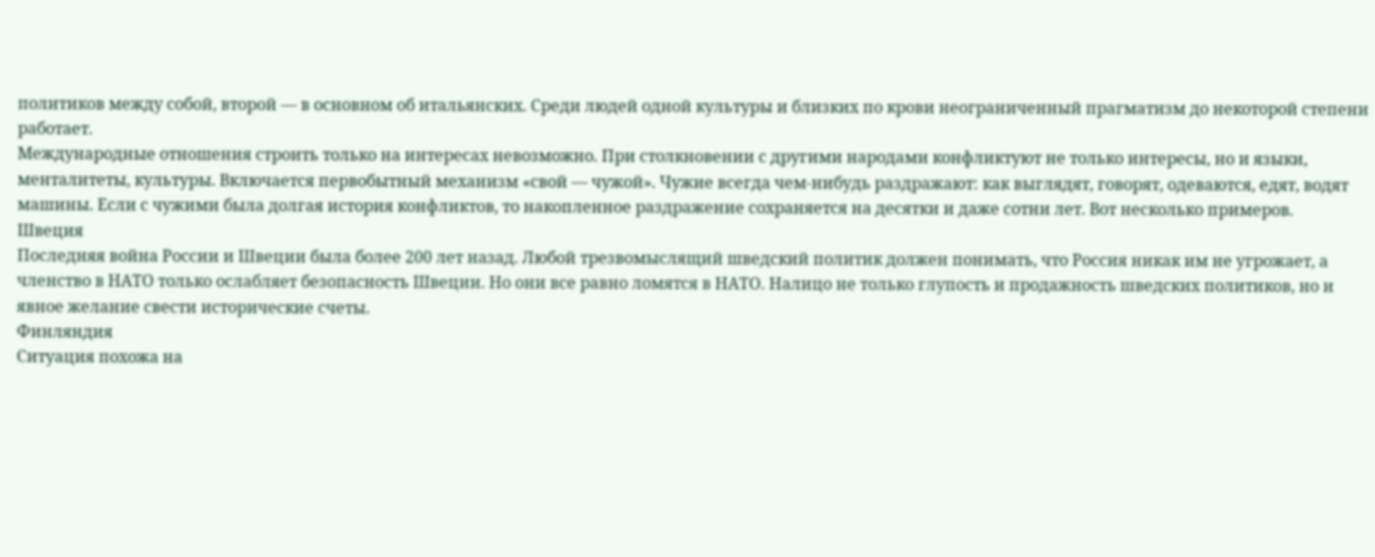политиков между собой, второй — в основном об итальянских. Среди людей одной культуры и близких по крови неограниченный прагматизм до некоторой степени работает.
Международные отношения строить только на интересах невозможно. При столкновении с другими народами конфликтуют не только интересы, но и языки, менталитеты, культуры. Включается первобытный механизм «свой — чужой». Чужие всегда чем-нибудь раздражают: как выглядят, говорят, одеваются, едят, водят машины. Если с чужими была долгая история конфликтов, то накопленное раздражение сохраняется на десятки и даже сотни лет. Вот несколько примеров.
Швеция
Последняя война России и Швеции была более 200 лет назад. Любой трезвомыслящий шведский политик должен понимать, что Россия никак им не угрожает, а членство в НАТО только ослабляет безопасность Швеции. Но они все равно ломятся в НАТО. Налицо не только глупость и продажность шведских политиков, но и явное желание свести исторические счеты.
Финляндия
Ситуация похожа на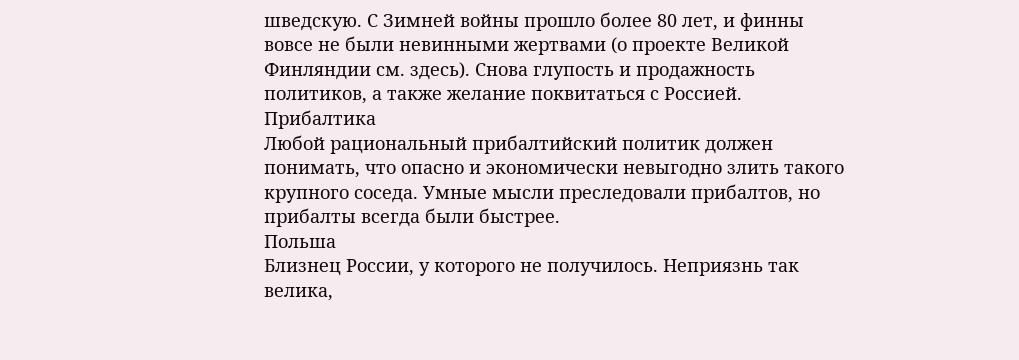шведскую. С Зимней войны прошло более 80 лет, и финны вовсе не были невинными жертвами (о проекте Великой Финляндии см. здесь). Снова глупость и продажность политиков, а также желание поквитаться с Россией.
Прибалтика
Любой рациональный прибалтийский политик должен понимать, что опасно и экономически невыгодно злить такого крупного соседа. Умные мысли преследовали прибалтов, но прибалты всегда были быстрее.
Польша
Близнец России, у которого не получилось. Неприязнь так велика,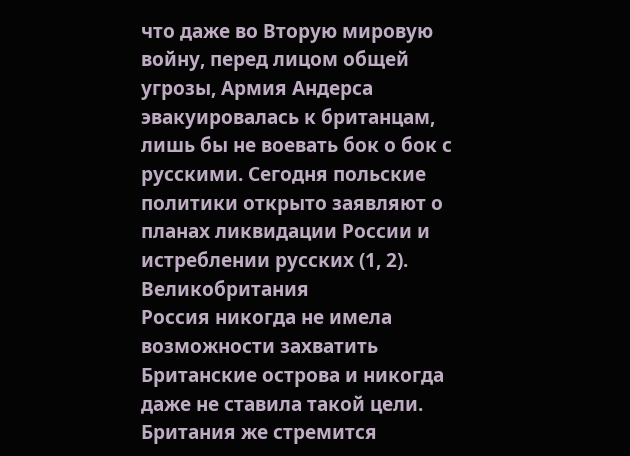что даже во Вторую мировую войну, перед лицом общей угрозы, Армия Андерса эвакуировалась к британцам, лишь бы не воевать бок о бок с русскими. Сегодня польские политики открыто заявляют о планах ликвидации России и истреблении русских (1, 2).
Великобритания
Россия никогда не имела возможности захватить Британские острова и никогда даже не ставила такой цели.
Британия же стремится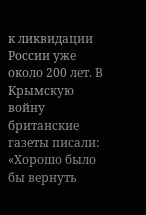к ликвидации России уже около 200 лет. В Крымскую войну британские газеты писали: «Хорошо было бы вернуть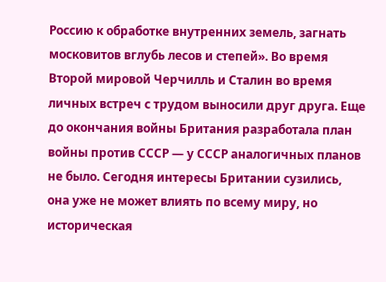Россию к обработке внутренних земель, загнать московитов вглубь лесов и степей». Во время Второй мировой Черчилль и Сталин во время личных встреч с трудом выносили друг друга. Еще до окончания войны Британия разработала план войны против СССР — у СССР аналогичных планов не было. Сегодня интересы Британии сузились, она уже не может влиять по всему миру, но историческая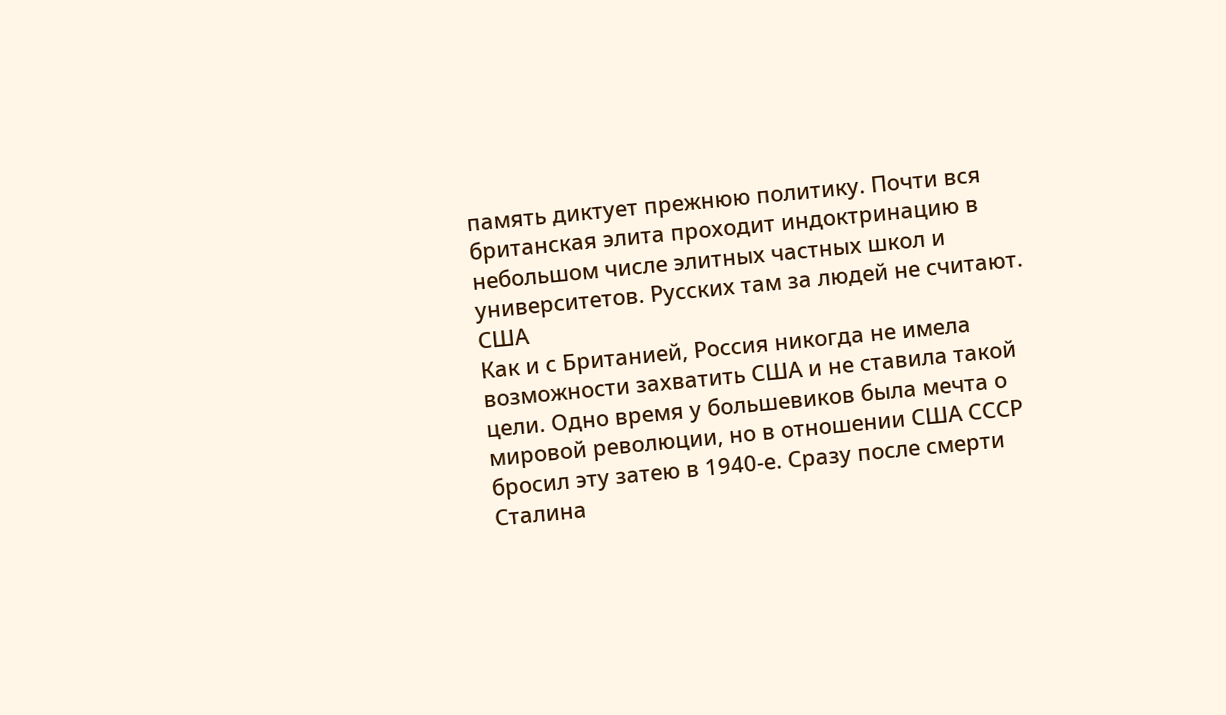память диктует прежнюю политику. Почти вся британская элита проходит индоктринацию в небольшом числе элитных частных школ и университетов. Русских там за людей не считают.
США
Как и с Британией, Россия никогда не имела возможности захватить США и не ставила такой цели. Одно время у большевиков была мечта о мировой революции, но в отношении США СССР бросил эту затею в 1940-е. Сразу после смерти Сталина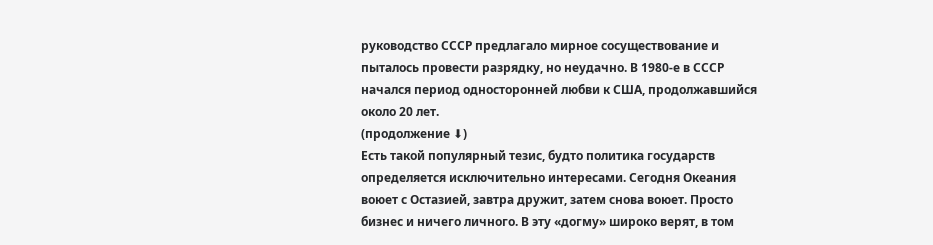руководство СССР предлагало мирное сосуществование и пыталось провести разрядку, но неудачно. В 1980-е в СССР начался период односторонней любви к США, продолжавшийся около 20 лет.
(продолжение ⬇)
Есть такой популярный тезис, будто политика государств определяется исключительно интересами. Сегодня Океания воюет с Остазией, завтра дружит, затем снова воюет. Просто бизнес и ничего личного. В эту «догму» широко верят, в том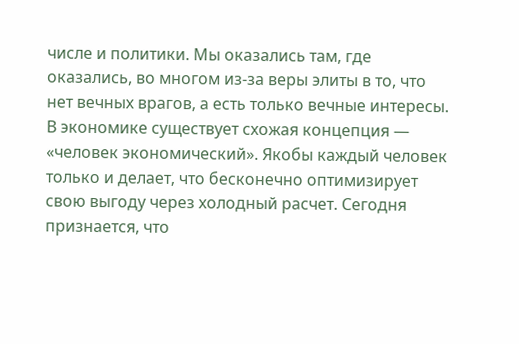числе и политики. Мы оказались там, где оказались, во многом из-за веры элиты в то, что нет вечных врагов, а есть только вечные интересы.
В экономике существует схожая концепция — «человек экономический». Якобы каждый человек только и делает, что бесконечно оптимизирует свою выгоду через холодный расчет. Сегодня признается, что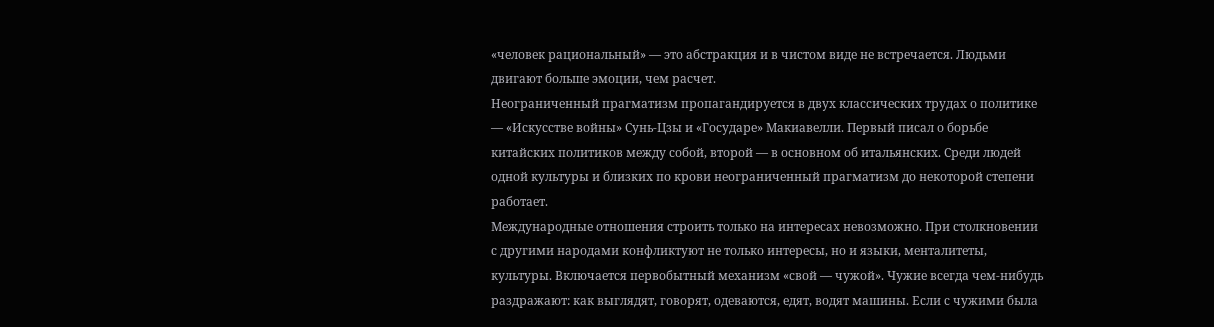«человек рациональный» — это абстракция и в чистом виде не встречается. Людьми двигают больше эмоции, чем расчет.
Неограниченный прагматизм пропагандируется в двух классических трудах о политике — «Искусстве войны» Сунь-Цзы и «Государе» Макиавелли. Первый писал о борьбе китайских политиков между собой, второй — в основном об итальянских. Среди людей одной культуры и близких по крови неограниченный прагматизм до некоторой степени работает.
Международные отношения строить только на интересах невозможно. При столкновении с другими народами конфликтуют не только интересы, но и языки, менталитеты, культуры. Включается первобытный механизм «свой — чужой». Чужие всегда чем-нибудь раздражают: как выглядят, говорят, одеваются, едят, водят машины. Если с чужими была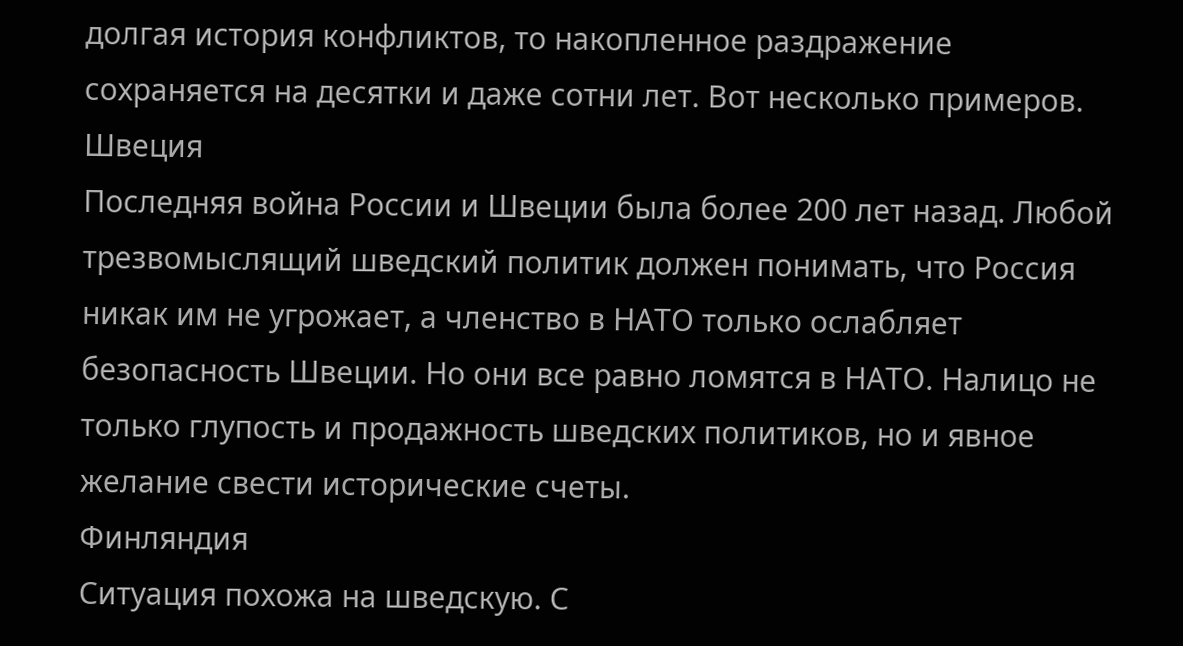долгая история конфликтов, то накопленное раздражение сохраняется на десятки и даже сотни лет. Вот несколько примеров.
Швеция
Последняя война России и Швеции была более 200 лет назад. Любой трезвомыслящий шведский политик должен понимать, что Россия никак им не угрожает, а членство в НАТО только ослабляет безопасность Швеции. Но они все равно ломятся в НАТО. Налицо не только глупость и продажность шведских политиков, но и явное желание свести исторические счеты.
Финляндия
Ситуация похожа на шведскую. С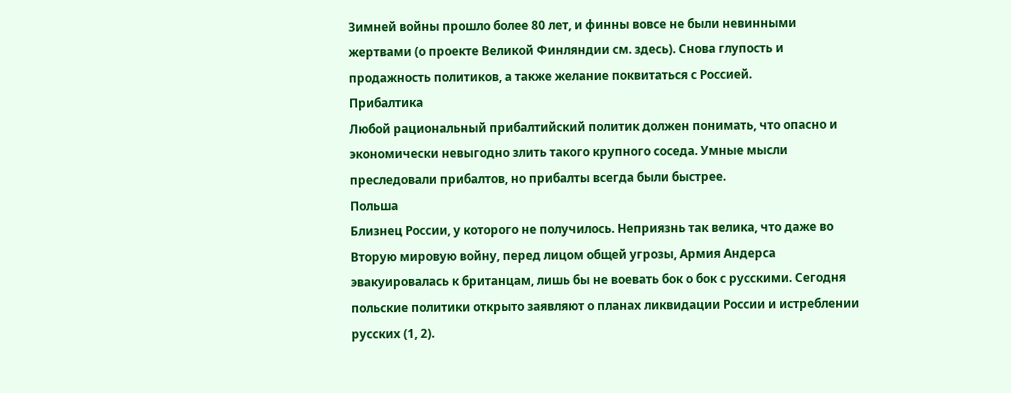Зимней войны прошло более 80 лет, и финны вовсе не были невинными жертвами (о проекте Великой Финляндии см. здесь). Снова глупость и продажность политиков, а также желание поквитаться с Россией.
Прибалтика
Любой рациональный прибалтийский политик должен понимать, что опасно и экономически невыгодно злить такого крупного соседа. Умные мысли преследовали прибалтов, но прибалты всегда были быстрее.
Польша
Близнец России, у которого не получилось. Неприязнь так велика, что даже во Вторую мировую войну, перед лицом общей угрозы, Армия Андерса эвакуировалась к британцам, лишь бы не воевать бок о бок с русскими. Сегодня польские политики открыто заявляют о планах ликвидации России и истреблении русских (1, 2).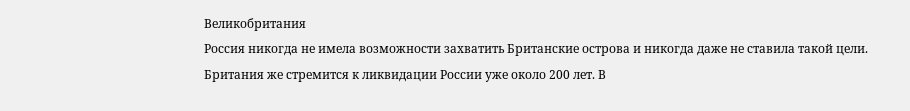Великобритания
Россия никогда не имела возможности захватить Британские острова и никогда даже не ставила такой цели.
Британия же стремится к ликвидации России уже около 200 лет. В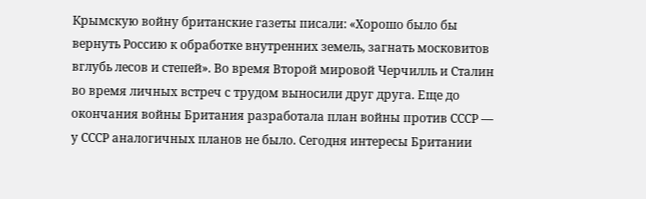Крымскую войну британские газеты писали: «Хорошо было бы вернуть Россию к обработке внутренних земель, загнать московитов вглубь лесов и степей». Во время Второй мировой Черчилль и Сталин во время личных встреч с трудом выносили друг друга. Еще до окончания войны Британия разработала план войны против СССР — у СССР аналогичных планов не было. Сегодня интересы Британии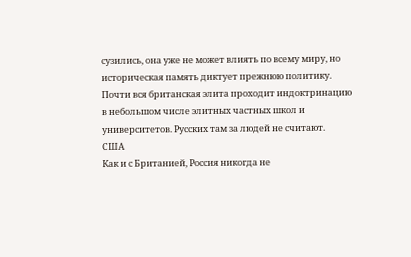сузились, она уже не может влиять по всему миру, но историческая память диктует прежнюю политику. Почти вся британская элита проходит индоктринацию в небольшом числе элитных частных школ и университетов. Русских там за людей не считают.
США
Как и с Британией, Россия никогда не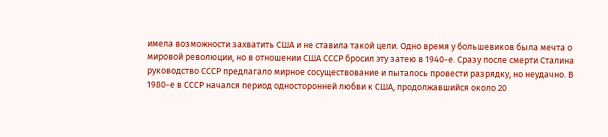имела возможности захватить США и не ставила такой цели. Одно время у большевиков была мечта о мировой революции, но в отношении США СССР бросил эту затею в 1940-е. Сразу после смерти Сталина руководство СССР предлагало мирное сосуществование и пыталось провести разрядку, но неудачно. В 1980-е в СССР начался период односторонней любви к США, продолжавшийся около 20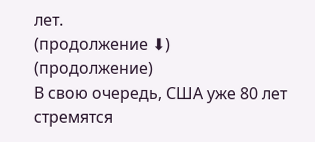лет.
(продолжение ⬇)
(продолжение)
В свою очередь, США уже 80 лет стремятся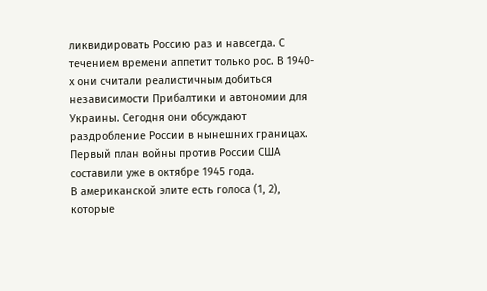ликвидировать Россию раз и навсегда. С течением времени аппетит только рос. В 1940-х они считали реалистичным добиться независимости Прибалтики и автономии для Украины. Сегодня они обсуждают раздробление России в нынешних границах. Первый план войны против России США составили уже в октябре 1945 года.
В американской элите есть голоса (1, 2), которые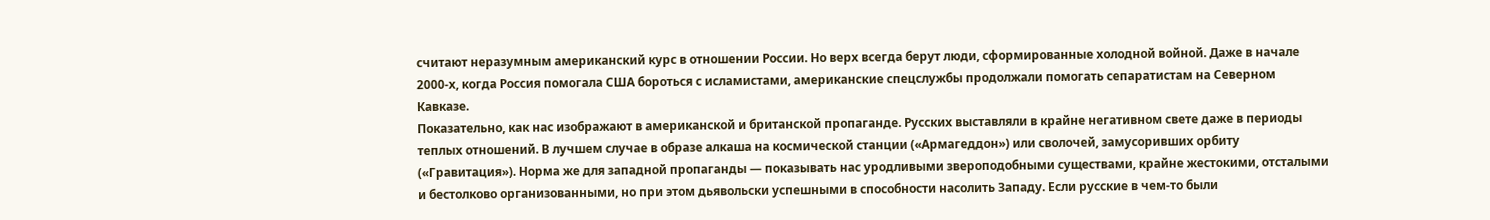считают неразумным американский курс в отношении России. Но верх всегда берут люди, сформированные холодной войной. Даже в начале 2000-х, когда Россия помогала США бороться с исламистами, американские спецслужбы продолжали помогать сепаратистам на Северном Кавказе.
Показательно, как нас изображают в американской и британской пропаганде. Русских выставляли в крайне негативном свете даже в периоды теплых отношений. В лучшем случае в образе алкаша на космической станции («Армагеддон») или сволочей, замусоривших орбиту («Гравитация»). Норма же для западной пропаганды — показывать нас уродливыми звероподобными существами, крайне жестокими, отсталыми и бестолково организованными, но при этом дьявольски успешными в способности насолить Западу. Если русские в чем-то были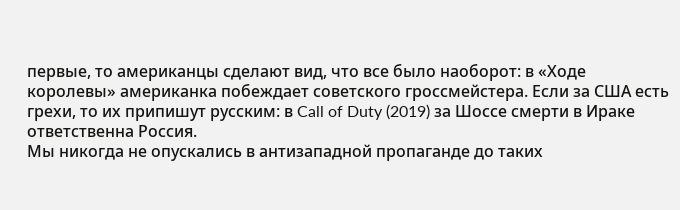первые, то американцы сделают вид, что все было наоборот: в «Ходе королевы» американка побеждает советского гроссмейстера. Если за США есть грехи, то их припишут русским: в Call of Duty (2019) за Шоссе смерти в Ираке ответственна Россия.
Мы никогда не опускались в антизападной пропаганде до таких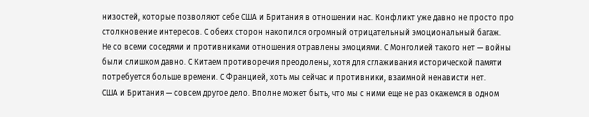низостей, которые позволяют себе США и Британия в отношении нас. Конфликт уже давно не просто про столкновение интересов. С обеих сторон накопился огромный отрицательный эмоциональный багаж.
Не со всеми соседями и противниками отношения отравлены эмоциями. С Монголией такого нет — войны были слишком давно. С Китаем противоречия преодолены, хотя для сглаживания исторической памяти потребуется больше времени. С Францией, хоть мы сейчас и противники, взаимной ненависти нет.
США и Британия — совсем другое дело. Вполне может быть, что мы с ними еще не раз окажемся в одном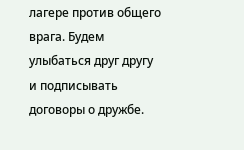лагере против общего врага. Будем улыбаться друг другу и подписывать договоры о дружбе.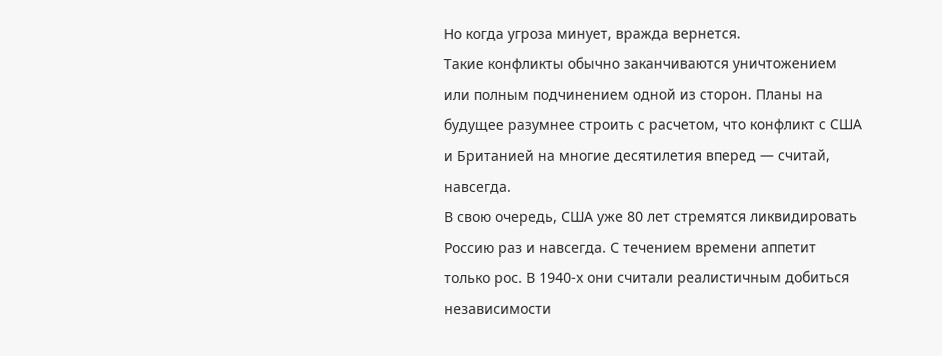Но когда угроза минует, вражда вернется.
Такие конфликты обычно заканчиваются уничтожением или полным подчинением одной из сторон. Планы на будущее разумнее строить с расчетом, что конфликт с США и Британией на многие десятилетия вперед — считай, навсегда.
В свою очередь, США уже 80 лет стремятся ликвидировать Россию раз и навсегда. С течением времени аппетит только рос. В 1940-х они считали реалистичным добиться независимости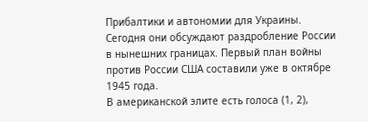Прибалтики и автономии для Украины. Сегодня они обсуждают раздробление России в нынешних границах. Первый план войны против России США составили уже в октябре 1945 года.
В американской элите есть голоса (1, 2),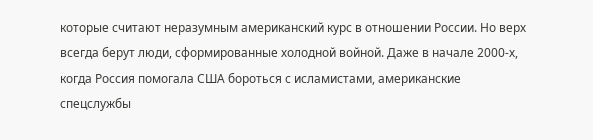которые считают неразумным американский курс в отношении России. Но верх всегда берут люди, сформированные холодной войной. Даже в начале 2000-х, когда Россия помогала США бороться с исламистами, американские спецслужбы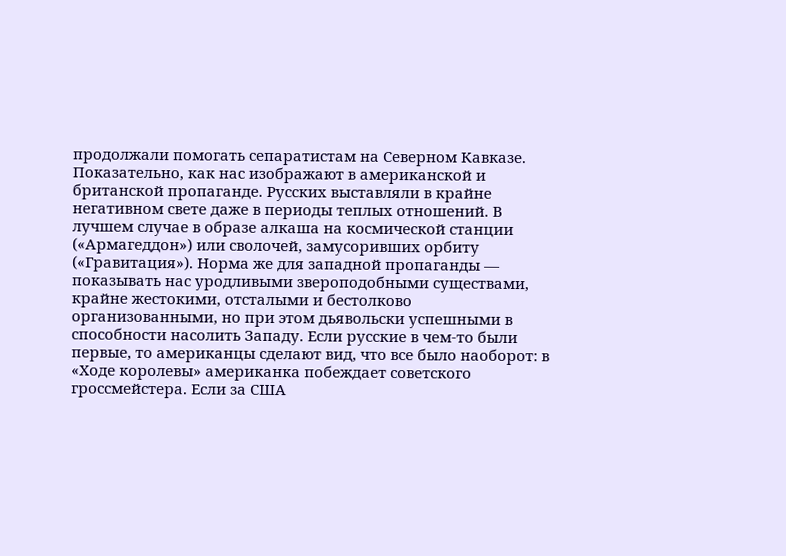продолжали помогать сепаратистам на Северном Кавказе.
Показательно, как нас изображают в американской и британской пропаганде. Русских выставляли в крайне негативном свете даже в периоды теплых отношений. В лучшем случае в образе алкаша на космической станции («Армагеддон») или сволочей, замусоривших орбиту («Гравитация»). Норма же для западной пропаганды — показывать нас уродливыми звероподобными существами, крайне жестокими, отсталыми и бестолково организованными, но при этом дьявольски успешными в способности насолить Западу. Если русские в чем-то были первые, то американцы сделают вид, что все было наоборот: в «Ходе королевы» американка побеждает советского гроссмейстера. Если за США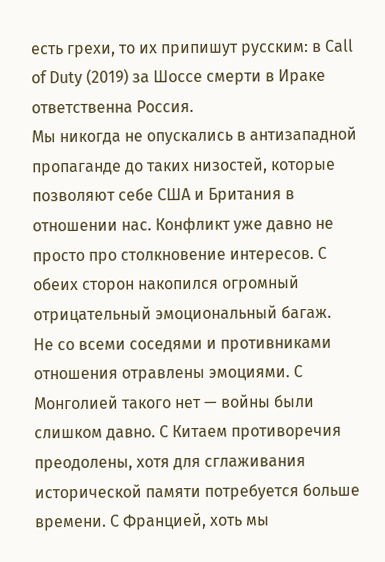есть грехи, то их припишут русским: в Call of Duty (2019) за Шоссе смерти в Ираке ответственна Россия.
Мы никогда не опускались в антизападной пропаганде до таких низостей, которые позволяют себе США и Британия в отношении нас. Конфликт уже давно не просто про столкновение интересов. С обеих сторон накопился огромный отрицательный эмоциональный багаж.
Не со всеми соседями и противниками отношения отравлены эмоциями. С Монголией такого нет — войны были слишком давно. С Китаем противоречия преодолены, хотя для сглаживания исторической памяти потребуется больше времени. С Францией, хоть мы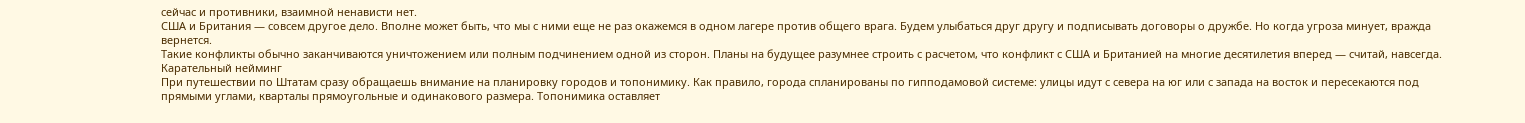сейчас и противники, взаимной ненависти нет.
США и Британия — совсем другое дело. Вполне может быть, что мы с ними еще не раз окажемся в одном лагере против общего врага. Будем улыбаться друг другу и подписывать договоры о дружбе. Но когда угроза минует, вражда вернется.
Такие конфликты обычно заканчиваются уничтожением или полным подчинением одной из сторон. Планы на будущее разумнее строить с расчетом, что конфликт с США и Британией на многие десятилетия вперед — считай, навсегда.
Карательный нейминг
При путешествии по Штатам сразу обращаешь внимание на планировку городов и топонимику. Как правило, города спланированы по гипподамовой системе: улицы идут с севера на юг или с запада на восток и пересекаются под прямыми углами, кварталы прямоугольные и одинакового размера. Топонимика оставляет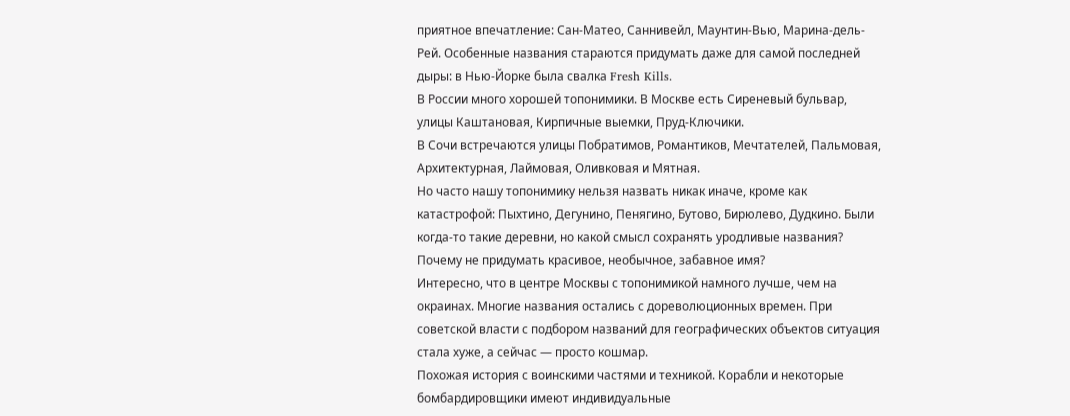приятное впечатление: Сан-Матео, Саннивейл, Маунтин-Вью, Марина-дель-Рей. Особенные названия стараются придумать даже для самой последней дыры: в Нью-Йорке была свалка Fresh Kills.
В России много хорошей топонимики. В Москве есть Сиреневый бульвар, улицы Каштановая, Кирпичные выемки, Пруд-Ключики.
В Сочи встречаются улицы Побратимов, Романтиков, Мечтателей, Пальмовая, Архитектурная, Лаймовая, Оливковая и Мятная.
Но часто нашу топонимику нельзя назвать никак иначе, кроме как катастрофой: Пыхтино, Дегунино, Пенягино, Бутово, Бирюлево, Дудкино. Были когда-то такие деревни, но какой смысл сохранять уродливые названия? Почему не придумать красивое, необычное, забавное имя?
Интересно, что в центре Москвы с топонимикой намного лучше, чем на окраинах. Многие названия остались с дореволюционных времен. При советской власти с подбором названий для географических объектов ситуация стала хуже, а сейчас — просто кошмар.
Похожая история с воинскими частями и техникой. Корабли и некоторые бомбардировщики имеют индивидуальные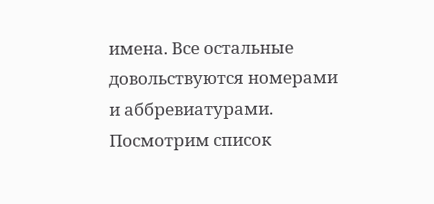имена. Все остальные довольствуются номерами и аббревиатурами.
Посмотрим список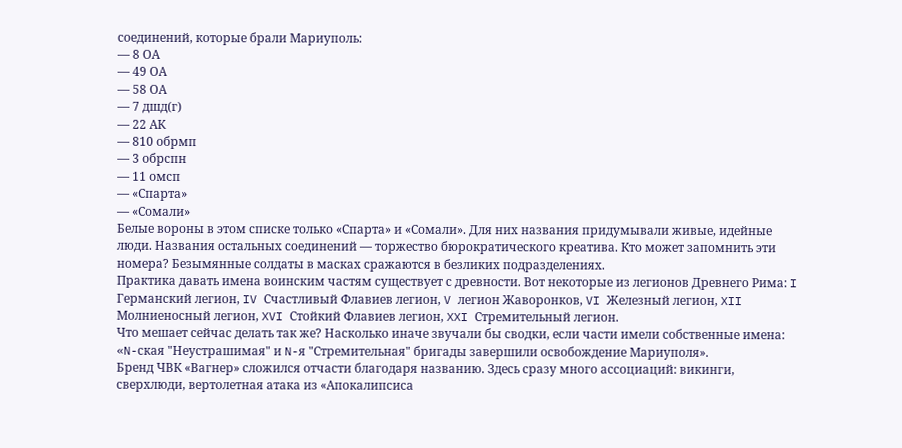соединений, которые брали Мариуполь:
— 8 ОА
— 49 ОА
— 58 ОА
— 7 дшд(г)
— 22 АК
— 810 обрмп
— 3 обрспн
— 11 омсп
— «Спарта»
— «Сомали»
Белые вороны в этом списке только «Спарта» и «Сомали». Для них названия придумывали живые, идейные люди. Названия остальных соединений — торжество бюрократического креатива. Кто может запомнить эти номера? Безымянные солдаты в масках сражаются в безликих подразделениях.
Практика давать имена воинским частям существует с древности. Вот некоторые из легионов Древнего Рима: I Германский легион, IV Счастливый Флавиев легион, V легион Жаворонков, VI Железный легион, XII Молниеносный легион, XVI Стойкий Флавиев легион, XXI Стремительный легион.
Что мешает сейчас делать так же? Насколько иначе звучали бы сводки, если части имели собственные имена: «N-ская "Неустрашимая" и N-я "Стремительная" бригады завершили освобождение Мариуполя».
Бренд ЧВК «Вагнер» сложился отчасти благодаря названию. Здесь сразу много ассоциаций: викинги, сверхлюди, вертолетная атака из «Апокалипсиса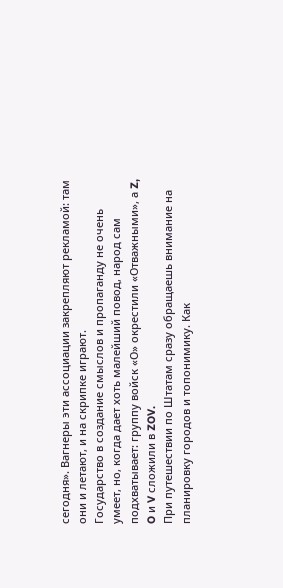сегодня». Вагнеры эти ассоциации закрепляют рекламой: там они и летают, и на скрипке играют.
Государство в создание смыслов и пропаганду не очень умеет, но, когда дает хоть малейший повод, народ сам подхватывает: группу войск «О» окрестили «Отважными», а Z, O и V сложили в ZOV.
При путешествии по Штатам сразу обращаешь внимание на планировку городов и топонимику. Как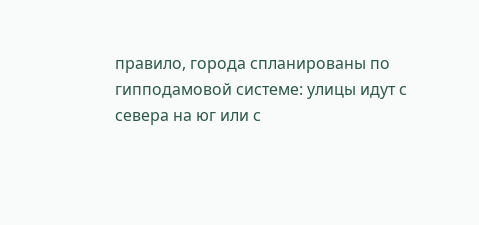правило, города спланированы по гипподамовой системе: улицы идут с севера на юг или с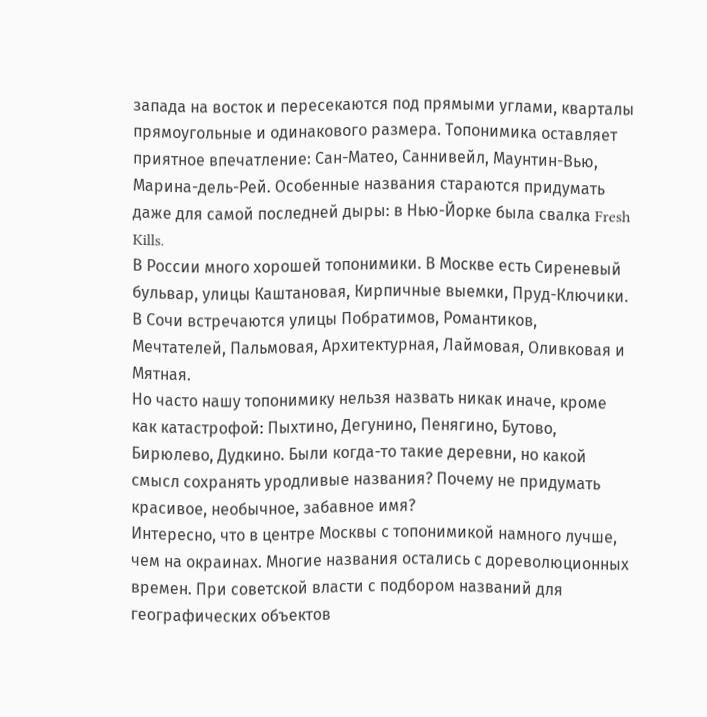запада на восток и пересекаются под прямыми углами, кварталы прямоугольные и одинакового размера. Топонимика оставляет приятное впечатление: Сан-Матео, Саннивейл, Маунтин-Вью, Марина-дель-Рей. Особенные названия стараются придумать даже для самой последней дыры: в Нью-Йорке была свалка Fresh Kills.
В России много хорошей топонимики. В Москве есть Сиреневый бульвар, улицы Каштановая, Кирпичные выемки, Пруд-Ключики.
В Сочи встречаются улицы Побратимов, Романтиков, Мечтателей, Пальмовая, Архитектурная, Лаймовая, Оливковая и Мятная.
Но часто нашу топонимику нельзя назвать никак иначе, кроме как катастрофой: Пыхтино, Дегунино, Пенягино, Бутово, Бирюлево, Дудкино. Были когда-то такие деревни, но какой смысл сохранять уродливые названия? Почему не придумать красивое, необычное, забавное имя?
Интересно, что в центре Москвы с топонимикой намного лучше, чем на окраинах. Многие названия остались с дореволюционных времен. При советской власти с подбором названий для географических объектов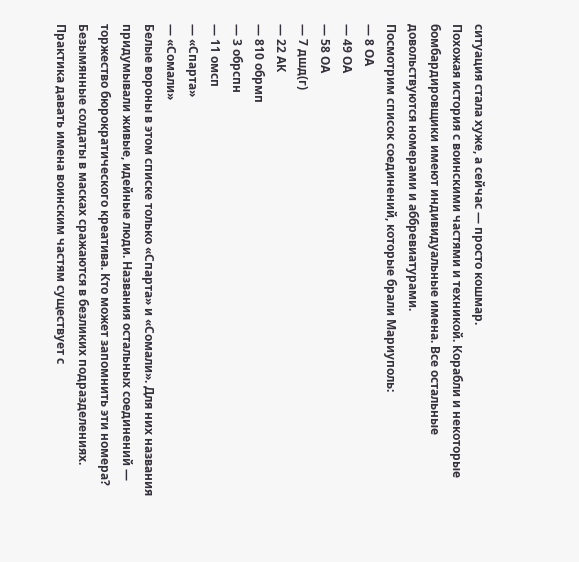ситуация стала хуже, а сейчас — просто кошмар.
Похожая история с воинскими частями и техникой. Корабли и некоторые бомбардировщики имеют индивидуальные имена. Все остальные довольствуются номерами и аббревиатурами.
Посмотрим список соединений, которые брали Мариуполь:
— 8 ОА
— 49 ОА
— 58 ОА
— 7 дшд(г)
— 22 АК
— 810 обрмп
— 3 обрспн
— 11 омсп
— «Спарта»
— «Сомали»
Белые вороны в этом списке только «Спарта» и «Сомали». Для них названия придумывали живые, идейные люди. Названия остальных соединений — торжество бюрократического креатива. Кто может запомнить эти номера? Безымянные солдаты в масках сражаются в безликих подразделениях.
Практика давать имена воинским частям существует с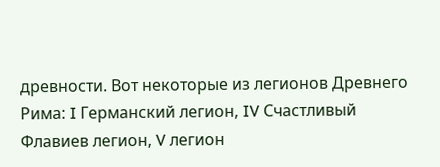древности. Вот некоторые из легионов Древнего Рима: I Германский легион, IV Счастливый Флавиев легион, V легион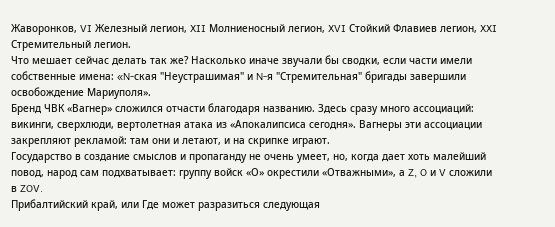Жаворонков, VI Железный легион, XII Молниеносный легион, XVI Стойкий Флавиев легион, XXI Стремительный легион.
Что мешает сейчас делать так же? Насколько иначе звучали бы сводки, если части имели собственные имена: «N-ская "Неустрашимая" и N-я "Стремительная" бригады завершили освобождение Мариуполя».
Бренд ЧВК «Вагнер» сложился отчасти благодаря названию. Здесь сразу много ассоциаций: викинги, сверхлюди, вертолетная атака из «Апокалипсиса сегодня». Вагнеры эти ассоциации закрепляют рекламой: там они и летают, и на скрипке играют.
Государство в создание смыслов и пропаганду не очень умеет, но, когда дает хоть малейший повод, народ сам подхватывает: группу войск «О» окрестили «Отважными», а Z, O и V сложили в ZOV.
Прибалтийский край, или Где может разразиться следующая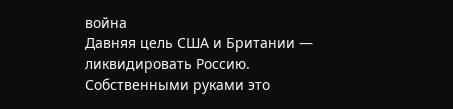война
Давняя цель США и Британии — ликвидировать Россию. Собственными руками это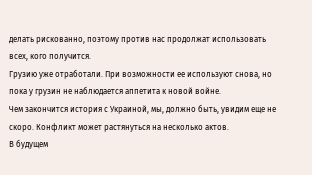делать рискованно, поэтому против нас продолжат использовать всех, кого получится.
Грузию уже отработали. При возможности ее используют снова, но пока у грузин не наблюдается аппетита к новой войне.
Чем закончится история с Украиной, мы, должно быть, увидим еще не скоро. Конфликт может растянуться на несколько актов.
В будущем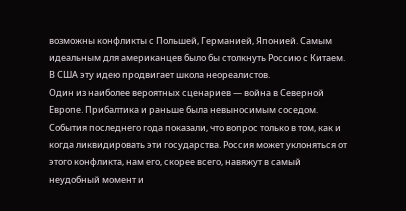возможны конфликты с Польшей, Германией, Японией. Самым идеальным для американцев было бы столкнуть Россию с Китаем. В США эту идею продвигает школа неореалистов.
Один из наиболее вероятных сценариев — война в Северной Европе. Прибалтика и раньше была невыносимым соседом. События последнего года показали, что вопрос только в том, как и когда ликвидировать эти государства. Россия может уклоняться от этого конфликта, нам его, скорее всего, навяжут в самый неудобный момент и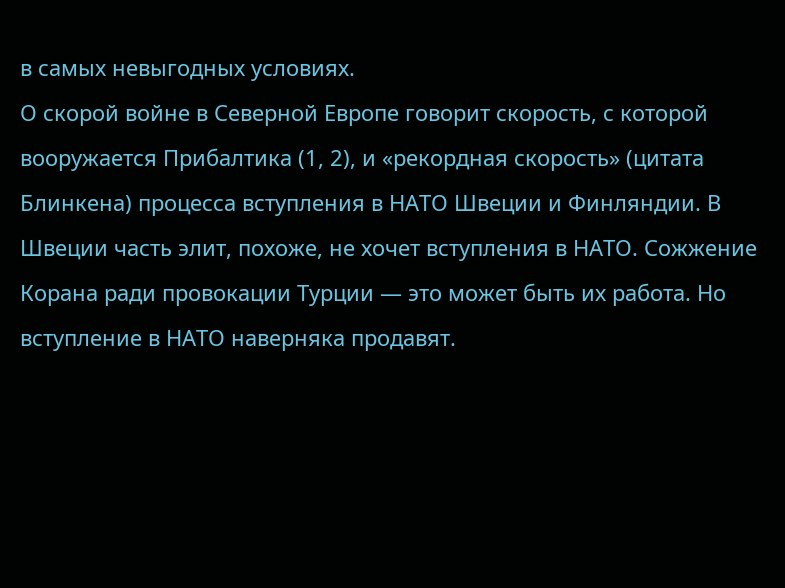в самых невыгодных условиях.
О скорой войне в Северной Европе говорит скорость, с которой вооружается Прибалтика (1, 2), и «рекордная скорость» (цитата Блинкена) процесса вступления в НАТО Швеции и Финляндии. В Швеции часть элит, похоже, не хочет вступления в НАТО. Сожжение Корана ради провокации Турции — это может быть их работа. Но вступление в НАТО наверняка продавят.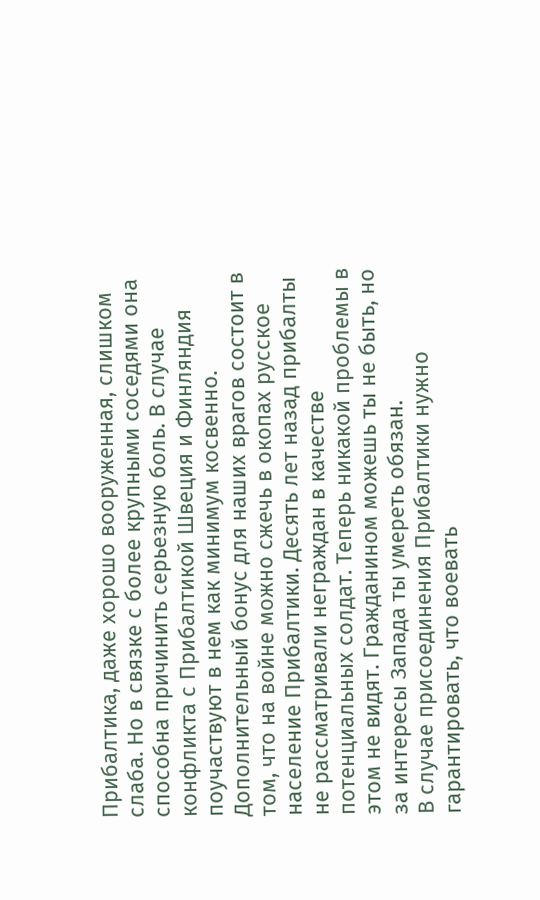Прибалтика, даже хорошо вооруженная, слишком слаба. Но в связке с более крупными соседями она способна причинить серьезную боль. В случае конфликта с Прибалтикой Швеция и Финляндия поучаствуют в нем как минимум косвенно.
Дополнительный бонус для наших врагов состоит в том, что на войне можно сжечь в окопах русское население Прибалтики. Десять лет назад прибалты не рассматривали неграждан в качестве потенциальных солдат. Теперь никакой проблемы в этом не видят. Гражданином можешь ты не быть, но за интересы Запада ты умереть обязан.
В случае присоединения Прибалтики нужно гарантировать, что воевать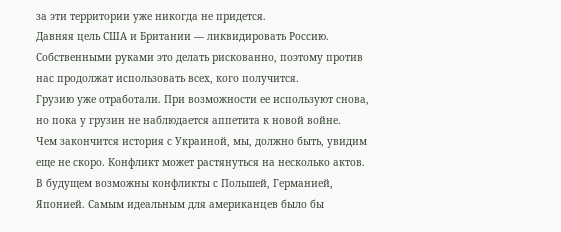за эти территории уже никогда не придется.
Давняя цель США и Британии — ликвидировать Россию. Собственными руками это делать рискованно, поэтому против нас продолжат использовать всех, кого получится.
Грузию уже отработали. При возможности ее используют снова, но пока у грузин не наблюдается аппетита к новой войне.
Чем закончится история с Украиной, мы, должно быть, увидим еще не скоро. Конфликт может растянуться на несколько актов.
В будущем возможны конфликты с Польшей, Германией, Японией. Самым идеальным для американцев было бы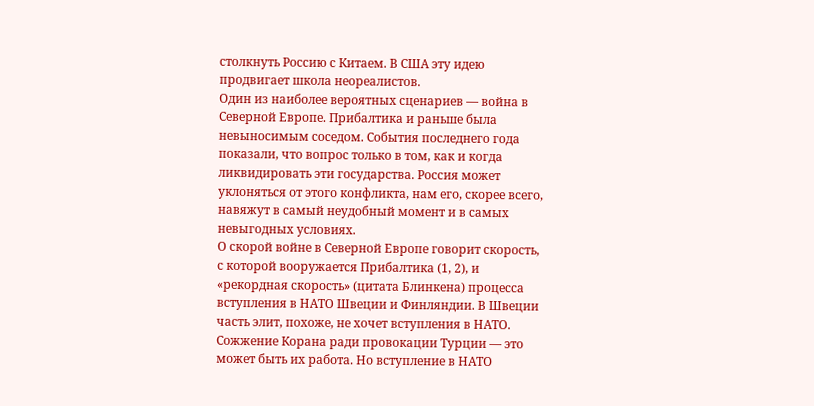столкнуть Россию с Китаем. В США эту идею продвигает школа неореалистов.
Один из наиболее вероятных сценариев — война в Северной Европе. Прибалтика и раньше была невыносимым соседом. События последнего года показали, что вопрос только в том, как и когда ликвидировать эти государства. Россия может уклоняться от этого конфликта, нам его, скорее всего, навяжут в самый неудобный момент и в самых невыгодных условиях.
О скорой войне в Северной Европе говорит скорость, с которой вооружается Прибалтика (1, 2), и «рекордная скорость» (цитата Блинкена) процесса вступления в НАТО Швеции и Финляндии. В Швеции часть элит, похоже, не хочет вступления в НАТО. Сожжение Корана ради провокации Турции — это может быть их работа. Но вступление в НАТО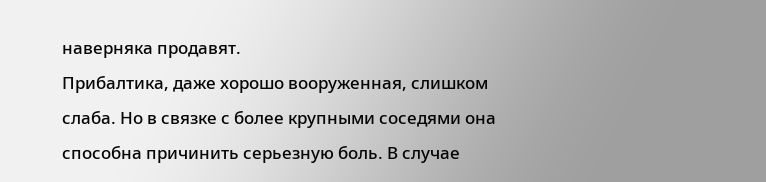наверняка продавят.
Прибалтика, даже хорошо вооруженная, слишком слаба. Но в связке с более крупными соседями она способна причинить серьезную боль. В случае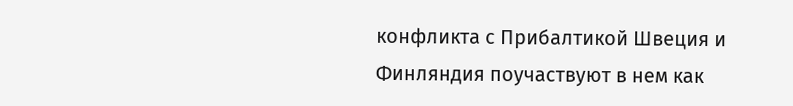конфликта с Прибалтикой Швеция и Финляндия поучаствуют в нем как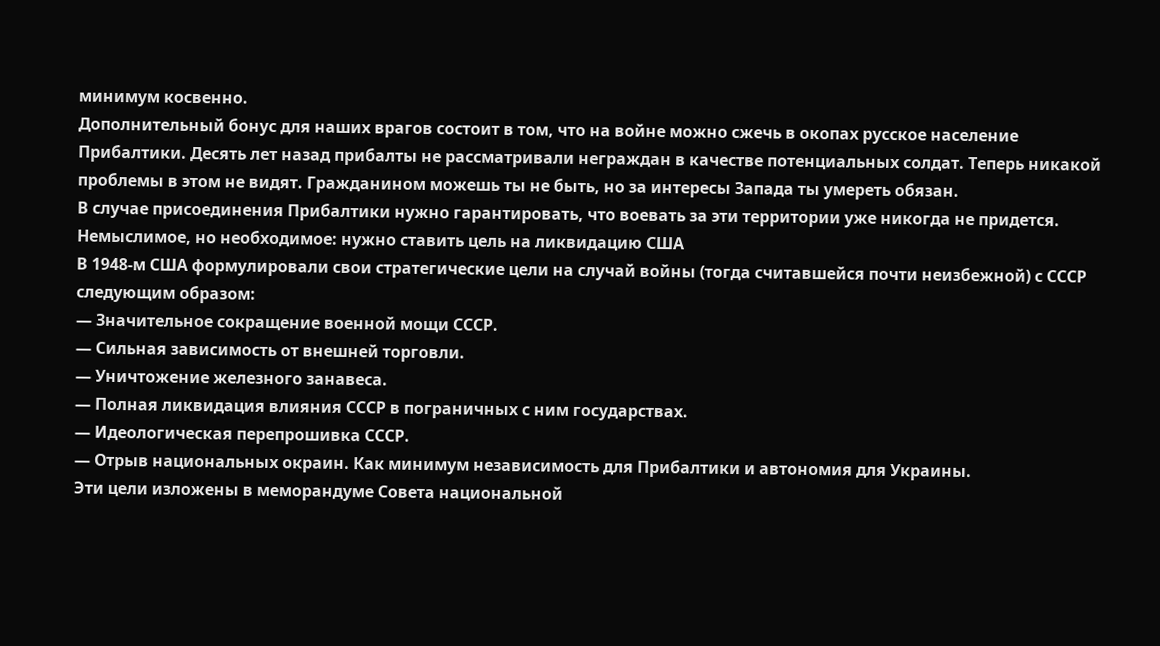минимум косвенно.
Дополнительный бонус для наших врагов состоит в том, что на войне можно сжечь в окопах русское население Прибалтики. Десять лет назад прибалты не рассматривали неграждан в качестве потенциальных солдат. Теперь никакой проблемы в этом не видят. Гражданином можешь ты не быть, но за интересы Запада ты умереть обязан.
В случае присоединения Прибалтики нужно гарантировать, что воевать за эти территории уже никогда не придется.
Немыслимое, но необходимое: нужно ставить цель на ликвидацию США
В 1948-м США формулировали свои стратегические цели на случай войны (тогда считавшейся почти неизбежной) с СССР следующим образом:
— Значительное сокращение военной мощи СССР.
— Сильная зависимость от внешней торговли.
— Уничтожение железного занавеса.
— Полная ликвидация влияния СССР в пограничных с ним государствах.
— Идеологическая перепрошивка СССР.
— Отрыв национальных окраин. Как минимум независимость для Прибалтики и автономия для Украины.
Эти цели изложены в меморандуме Совета национальной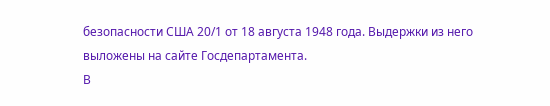безопасности США 20/1 от 18 августа 1948 года. Выдержки из него выложены на сайте Госдепартамента.
В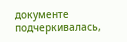документе подчеркивалась,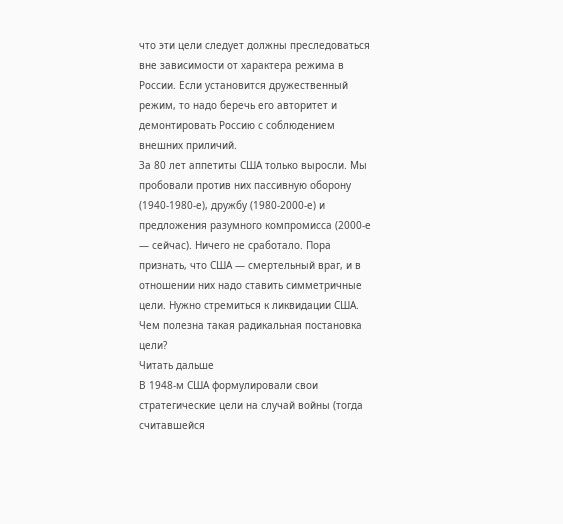что эти цели следует должны преследоваться вне зависимости от характера режима в России. Если установится дружественный режим, то надо беречь его авторитет и демонтировать Россию с соблюдением внешних приличий.
За 80 лет аппетиты США только выросли. Мы пробовали против них пассивную оборону (1940-1980-е), дружбу (1980-2000-е) и предложения разумного компромисса (2000-е — сейчас). Ничего не сработало. Пора признать, что США — смертельный враг, и в отношении них надо ставить симметричные цели. Нужно стремиться к ликвидации США.
Чем полезна такая радикальная постановка цели?
Читать дальше
В 1948-м США формулировали свои стратегические цели на случай войны (тогда считавшейся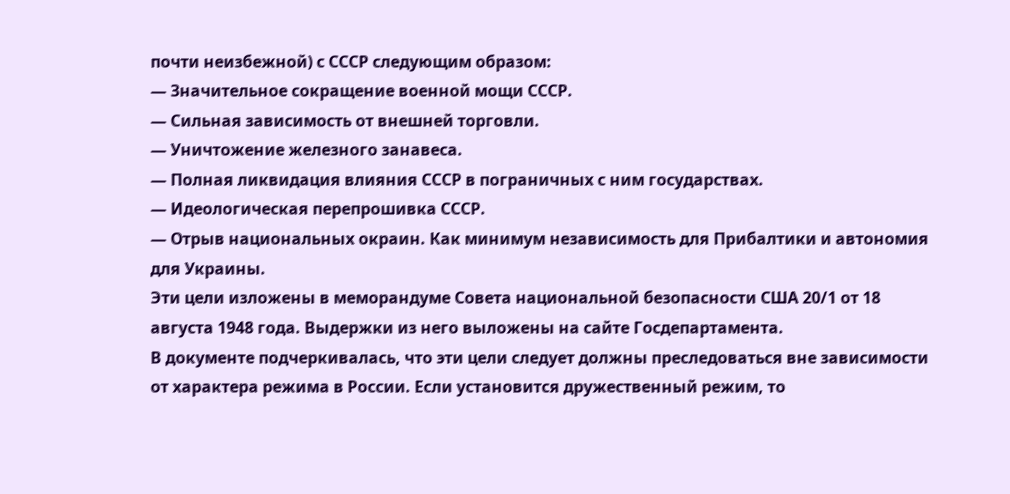почти неизбежной) с СССР следующим образом:
— Значительное сокращение военной мощи СССР.
— Сильная зависимость от внешней торговли.
— Уничтожение железного занавеса.
— Полная ликвидация влияния СССР в пограничных с ним государствах.
— Идеологическая перепрошивка СССР.
— Отрыв национальных окраин. Как минимум независимость для Прибалтики и автономия для Украины.
Эти цели изложены в меморандуме Совета национальной безопасности США 20/1 от 18 августа 1948 года. Выдержки из него выложены на сайте Госдепартамента.
В документе подчеркивалась, что эти цели следует должны преследоваться вне зависимости от характера режима в России. Если установится дружественный режим, то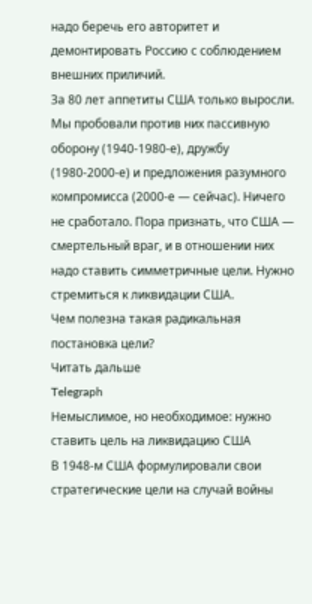надо беречь его авторитет и демонтировать Россию с соблюдением внешних приличий.
За 80 лет аппетиты США только выросли. Мы пробовали против них пассивную оборону (1940-1980-е), дружбу (1980-2000-е) и предложения разумного компромисса (2000-е — сейчас). Ничего не сработало. Пора признать, что США — смертельный враг, и в отношении них надо ставить симметричные цели. Нужно стремиться к ликвидации США.
Чем полезна такая радикальная постановка цели?
Читать дальше
Telegraph
Немыслимое, но необходимое: нужно ставить цель на ликвидацию США
В 1948-м США формулировали свои стратегические цели на случай войны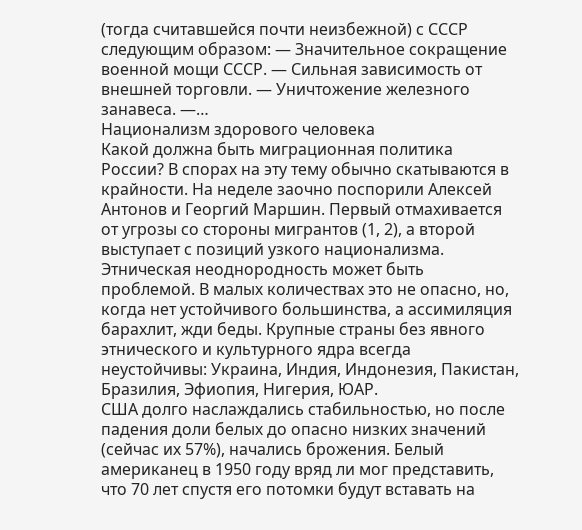(тогда считавшейся почти неизбежной) с СССР следующим образом: — Значительное сокращение военной мощи СССР. — Сильная зависимость от внешней торговли. — Уничтожение железного занавеса. —…
Национализм здорового человека
Какой должна быть миграционная политика России? В спорах на эту тему обычно скатываются в крайности. На неделе заочно поспорили Алексей Антонов и Георгий Маршин. Первый отмахивается от угрозы со стороны мигрантов (1, 2), а второй выступает с позиций узкого национализма.
Этническая неоднородность может быть проблемой. В малых количествах это не опасно, но, когда нет устойчивого большинства, а ассимиляция барахлит, жди беды. Крупные страны без явного этнического и культурного ядра всегда неустойчивы: Украина, Индия, Индонезия, Пакистан, Бразилия, Эфиопия, Нигерия, ЮАР.
США долго наслаждались стабильностью, но после падения доли белых до опасно низких значений (сейчас их 57%), начались брожения. Белый американец в 1950 году вряд ли мог представить, что 70 лет спустя его потомки будут вставать на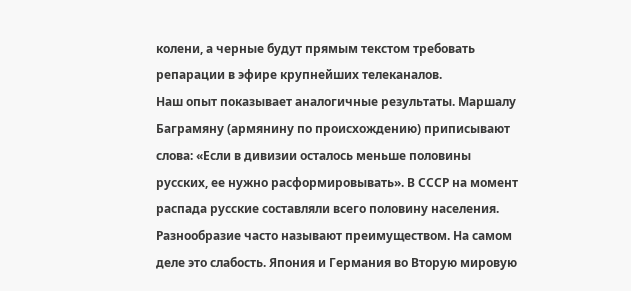колени, а черные будут прямым текстом требовать репарации в эфире крупнейших телеканалов.
Наш опыт показывает аналогичные результаты. Маршалу Баграмяну (армянину по происхождению) приписывают слова: «Если в дивизии осталось меньше половины русских, ее нужно расформировывать». В СССР на момент распада русские составляли всего половину населения.
Разнообразие часто называют преимуществом. На самом деле это слабость. Япония и Германия во Вторую мировую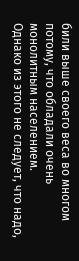били выше своего веса во многом потому, что обладали очень монолитным населением.
Однако из этого не следует, что надо,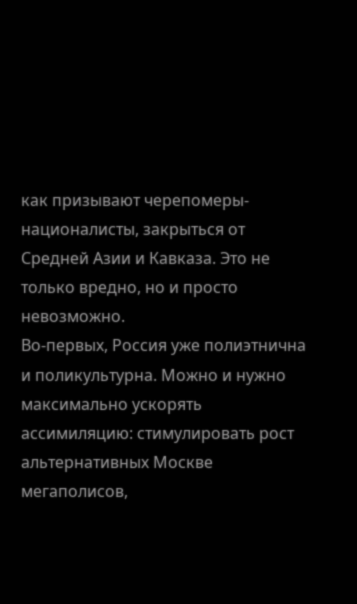как призывают черепомеры-националисты, закрыться от Средней Азии и Кавказа. Это не только вредно, но и просто невозможно.
Во-первых, Россия уже полиэтнична и поликультурна. Можно и нужно максимально ускорять ассимиляцию: стимулировать рост альтернативных Москве мегаполисов,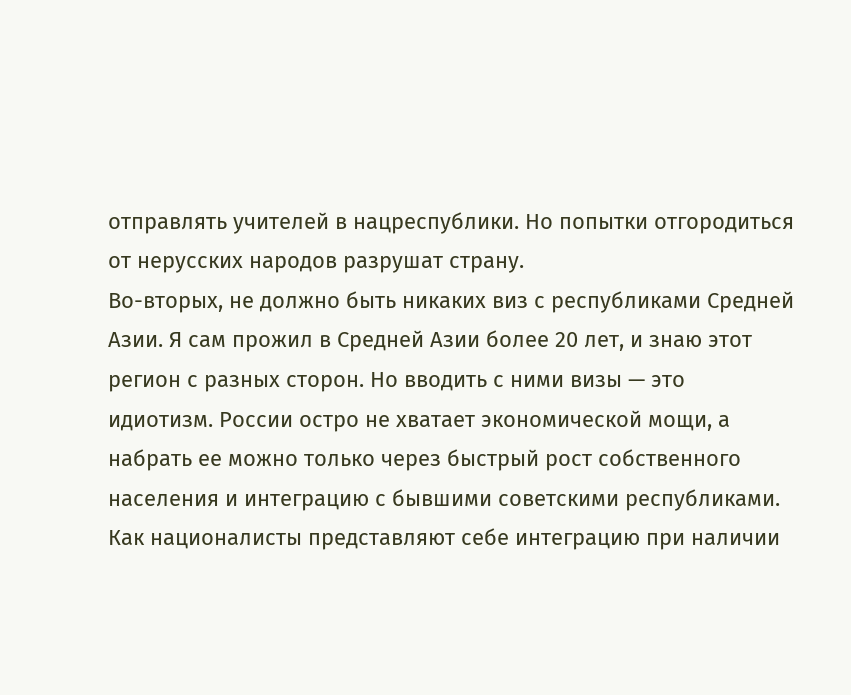отправлять учителей в нацреспублики. Но попытки отгородиться от нерусских народов разрушат страну.
Во-вторых, не должно быть никаких виз с республиками Средней Азии. Я сам прожил в Средней Азии более 20 лет, и знаю этот регион с разных сторон. Но вводить с ними визы — это идиотизм. России остро не хватает экономической мощи, а набрать ее можно только через быстрый рост собственного населения и интеграцию с бывшими советскими республиками. Как националисты представляют себе интеграцию при наличии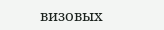визовых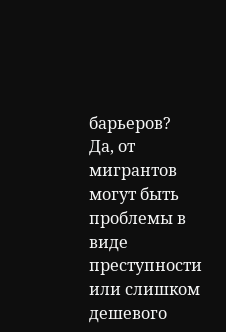барьеров?
Да, от мигрантов могут быть проблемы в виде преступности или слишком дешевого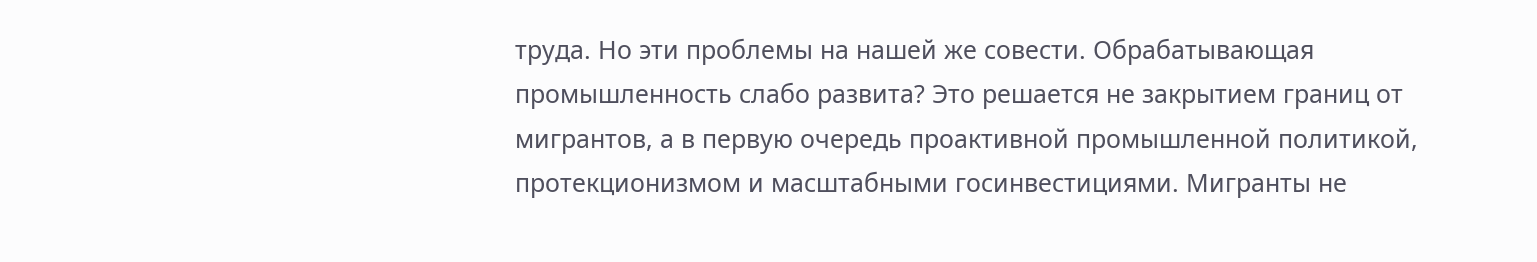труда. Но эти проблемы на нашей же совести. Обрабатывающая промышленность слабо развита? Это решается не закрытием границ от мигрантов, а в первую очередь проактивной промышленной политикой, протекционизмом и масштабными госинвестициями. Мигранты не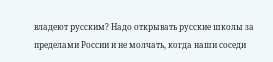владеют русским? Надо открывать русские школы за пределами России и не молчать, когда наши соседи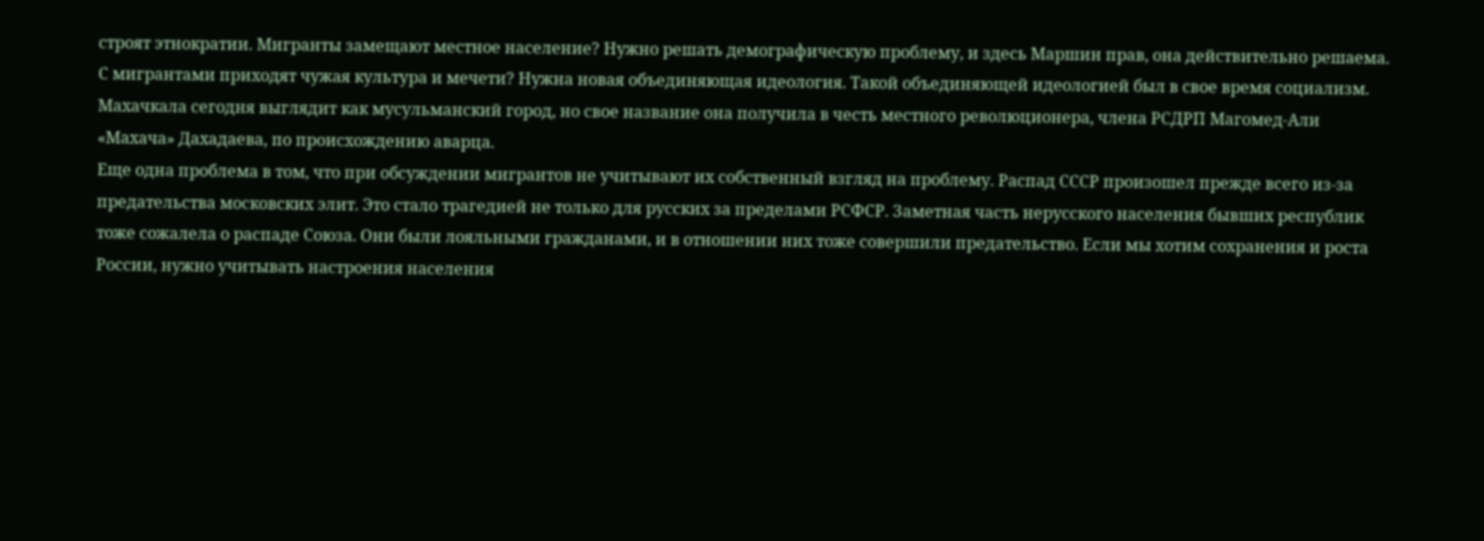строят этнократии. Мигранты замещают местное население? Нужно решать демографическую проблему, и здесь Маршин прав, она действительно решаема. С мигрантами приходят чужая культура и мечети? Нужна новая объединяющая идеология. Такой объединяющей идеологией был в свое время социализм. Махачкала сегодня выглядит как мусульманский город, но свое название она получила в честь местного революционера, члена РСДРП Магомед-Али «Махача» Дахадаева, по происхождению аварца.
Еще одна проблема в том, что при обсуждении мигрантов не учитывают их собственный взгляд на проблему. Распад СССР произошел прежде всего из-за предательства московских элит. Это стало трагедией не только для русских за пределами РСФСР. Заметная часть нерусского населения бывших республик тоже сожалела о распаде Союза. Они были лояльными гражданами, и в отношении них тоже совершили предательство. Если мы хотим сохранения и роста России, нужно учитывать настроения населения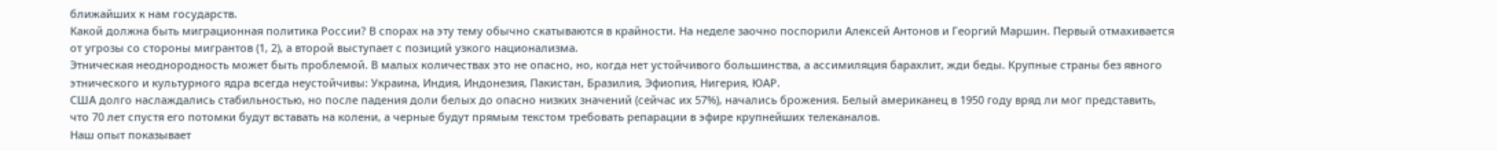ближайших к нам государств.
Какой должна быть миграционная политика России? В спорах на эту тему обычно скатываются в крайности. На неделе заочно поспорили Алексей Антонов и Георгий Маршин. Первый отмахивается от угрозы со стороны мигрантов (1, 2), а второй выступает с позиций узкого национализма.
Этническая неоднородность может быть проблемой. В малых количествах это не опасно, но, когда нет устойчивого большинства, а ассимиляция барахлит, жди беды. Крупные страны без явного этнического и культурного ядра всегда неустойчивы: Украина, Индия, Индонезия, Пакистан, Бразилия, Эфиопия, Нигерия, ЮАР.
США долго наслаждались стабильностью, но после падения доли белых до опасно низких значений (сейчас их 57%), начались брожения. Белый американец в 1950 году вряд ли мог представить, что 70 лет спустя его потомки будут вставать на колени, а черные будут прямым текстом требовать репарации в эфире крупнейших телеканалов.
Наш опыт показывает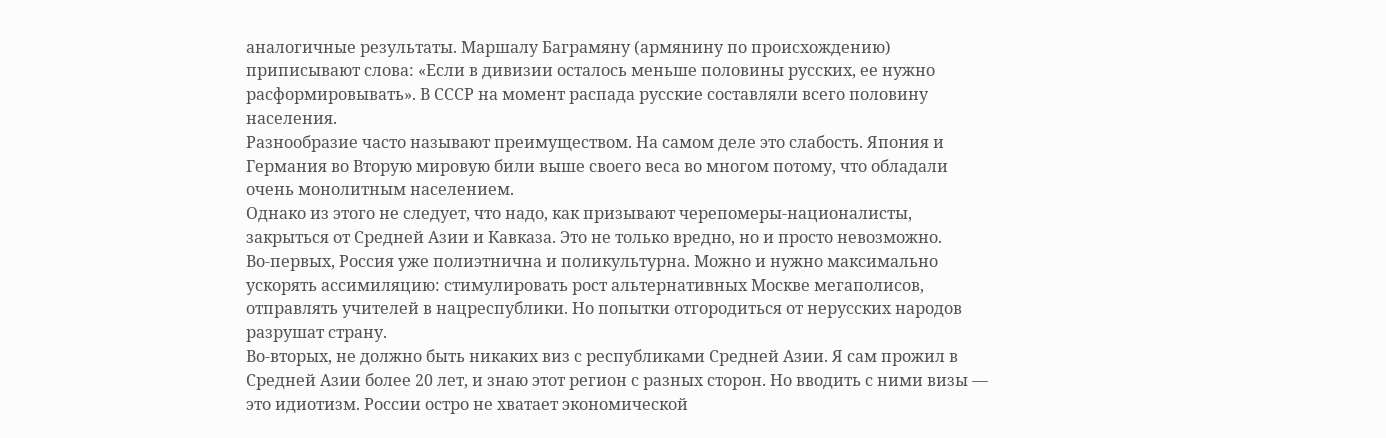аналогичные результаты. Маршалу Баграмяну (армянину по происхождению) приписывают слова: «Если в дивизии осталось меньше половины русских, ее нужно расформировывать». В СССР на момент распада русские составляли всего половину населения.
Разнообразие часто называют преимуществом. На самом деле это слабость. Япония и Германия во Вторую мировую били выше своего веса во многом потому, что обладали очень монолитным населением.
Однако из этого не следует, что надо, как призывают черепомеры-националисты, закрыться от Средней Азии и Кавказа. Это не только вредно, но и просто невозможно.
Во-первых, Россия уже полиэтнична и поликультурна. Можно и нужно максимально ускорять ассимиляцию: стимулировать рост альтернативных Москве мегаполисов, отправлять учителей в нацреспублики. Но попытки отгородиться от нерусских народов разрушат страну.
Во-вторых, не должно быть никаких виз с республиками Средней Азии. Я сам прожил в Средней Азии более 20 лет, и знаю этот регион с разных сторон. Но вводить с ними визы — это идиотизм. России остро не хватает экономической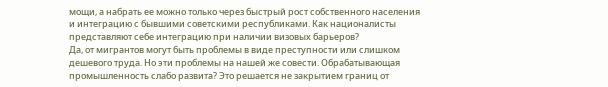мощи, а набрать ее можно только через быстрый рост собственного населения и интеграцию с бывшими советскими республиками. Как националисты представляют себе интеграцию при наличии визовых барьеров?
Да, от мигрантов могут быть проблемы в виде преступности или слишком дешевого труда. Но эти проблемы на нашей же совести. Обрабатывающая промышленность слабо развита? Это решается не закрытием границ от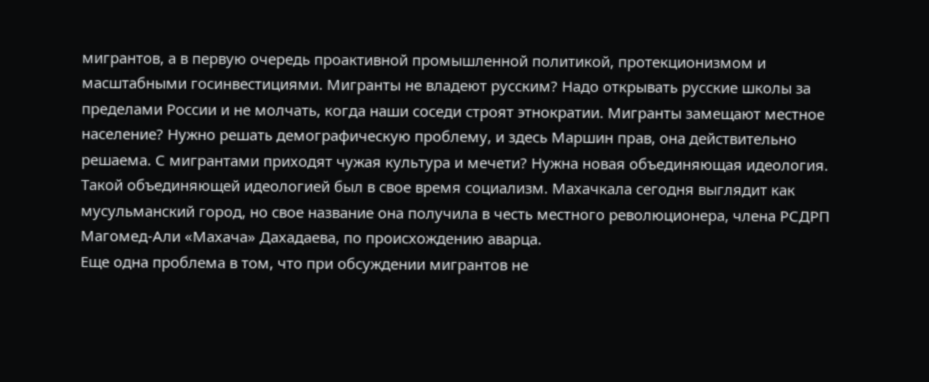мигрантов, а в первую очередь проактивной промышленной политикой, протекционизмом и масштабными госинвестициями. Мигранты не владеют русским? Надо открывать русские школы за пределами России и не молчать, когда наши соседи строят этнократии. Мигранты замещают местное население? Нужно решать демографическую проблему, и здесь Маршин прав, она действительно решаема. С мигрантами приходят чужая культура и мечети? Нужна новая объединяющая идеология. Такой объединяющей идеологией был в свое время социализм. Махачкала сегодня выглядит как мусульманский город, но свое название она получила в честь местного революционера, члена РСДРП Магомед-Али «Махача» Дахадаева, по происхождению аварца.
Еще одна проблема в том, что при обсуждении мигрантов не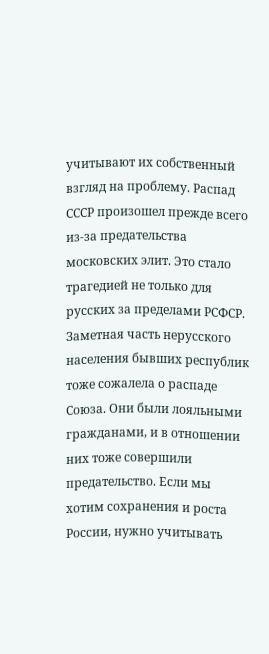учитывают их собственный взгляд на проблему. Распад СССР произошел прежде всего из-за предательства московских элит. Это стало трагедией не только для русских за пределами РСФСР. Заметная часть нерусского населения бывших республик тоже сожалела о распаде Союза. Они были лояльными гражданами, и в отношении них тоже совершили предательство. Если мы хотим сохранения и роста России, нужно учитывать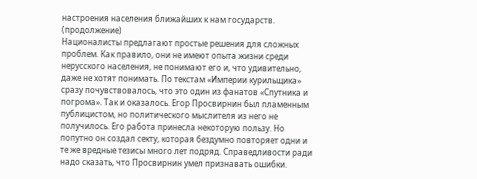настроения населения ближайших к нам государств.
(продолжение)
Националисты предлагают простые решения для сложных проблем. Как правило, они не имеют опыта жизни среди нерусского населения, не понимают его и, что удивительно, даже не хотят понимать. По текстам «Империи курильщика» сразу почувствовалось, что это один из фанатов «Спутника и погрома». Так и оказалось. Егор Просвирнин был пламенным публицистом, но политического мыслителя из него не получилось. Его работа принесла некоторую пользу. Но попутно он создал секту, которая бездумно повторяет одни и те же вредные тезисы много лет подряд. Справедливости ради надо сказать, что Просвирнин умел признавать ошибки.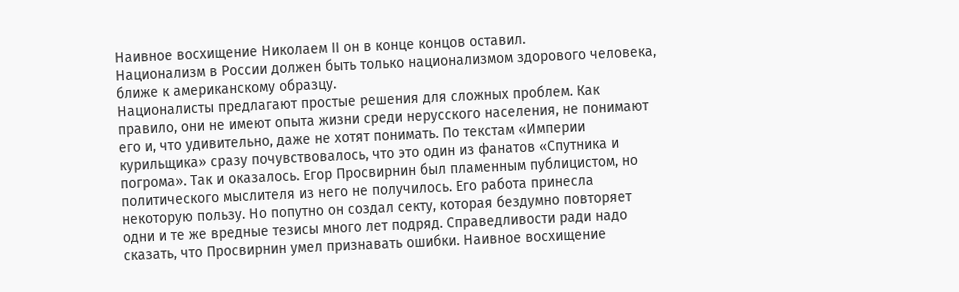Наивное восхищение Николаем II он в конце концов оставил.
Национализм в России должен быть только национализмом здорового человека, ближе к американскому образцу.
Националисты предлагают простые решения для сложных проблем. Как правило, они не имеют опыта жизни среди нерусского населения, не понимают его и, что удивительно, даже не хотят понимать. По текстам «Империи курильщика» сразу почувствовалось, что это один из фанатов «Спутника и погрома». Так и оказалось. Егор Просвирнин был пламенным публицистом, но политического мыслителя из него не получилось. Его работа принесла некоторую пользу. Но попутно он создал секту, которая бездумно повторяет одни и те же вредные тезисы много лет подряд. Справедливости ради надо сказать, что Просвирнин умел признавать ошибки. Наивное восхищение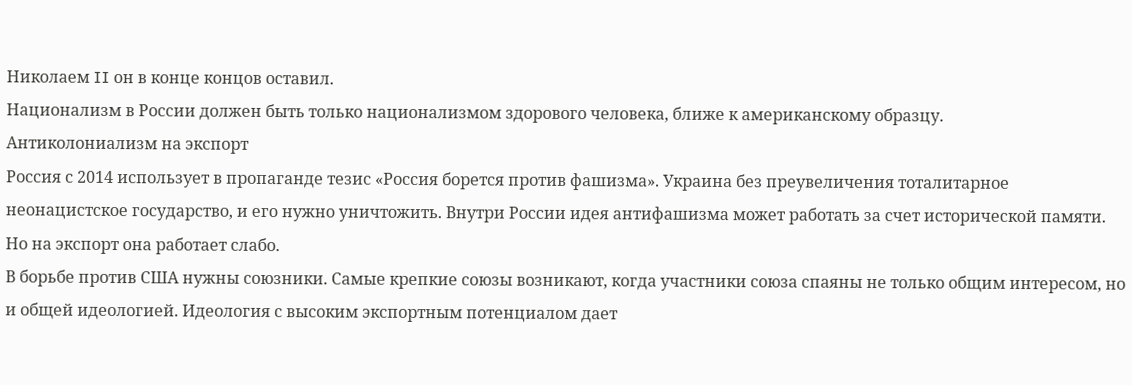Николаем II он в конце концов оставил.
Национализм в России должен быть только национализмом здорового человека, ближе к американскому образцу.
Антиколониализм на экспорт
Россия с 2014 использует в пропаганде тезис «Россия борется против фашизма». Украина без преувеличения тоталитарное неонацистское государство, и его нужно уничтожить. Внутри России идея антифашизма может работать за счет исторической памяти. Но на экспорт она работает слабо.
В борьбе против США нужны союзники. Самые крепкие союзы возникают, когда участники союза спаяны не только общим интересом, но и общей идеологией. Идеология с высоким экспортным потенциалом дает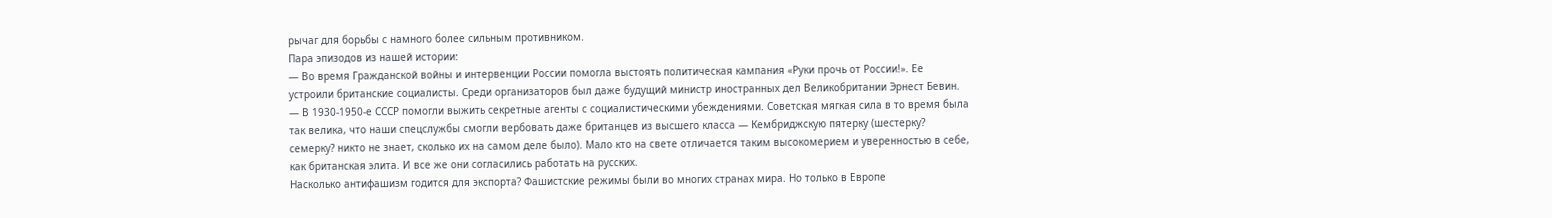рычаг для борьбы с намного более сильным противником.
Пара эпизодов из нашей истории:
— Во время Гражданской войны и интервенции России помогла выстоять политическая кампания «Руки прочь от России!». Ее устроили британские социалисты. Среди организаторов был даже будущий министр иностранных дел Великобритании Эрнест Бевин.
— В 1930-1950-е СССР помогли выжить секретные агенты с социалистическими убеждениями. Советская мягкая сила в то время была так велика, что наши спецслужбы смогли вербовать даже британцев из высшего класса — Кембриджскую пятерку (шестерку? семерку? никто не знает, сколько их на самом деле было). Мало кто на свете отличается таким высокомерием и уверенностью в себе, как британская элита. И все же они согласились работать на русских.
Насколько антифашизм годится для экспорта? Фашистские режимы были во многих странах мира. Но только в Европе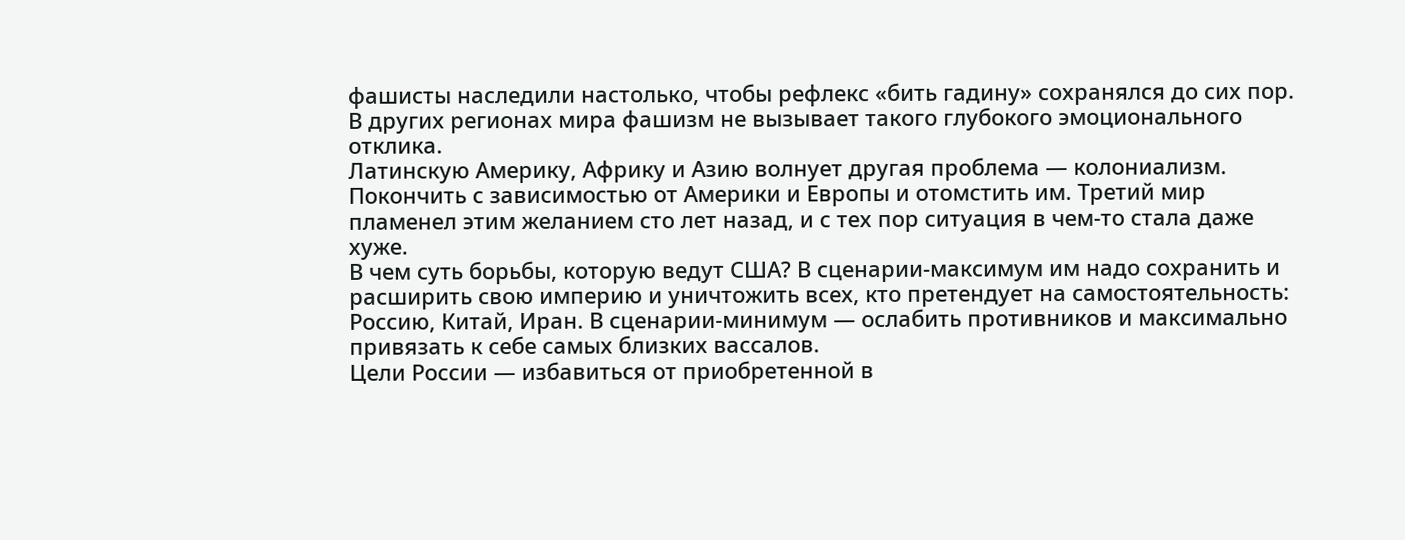фашисты наследили настолько, чтобы рефлекс «бить гадину» сохранялся до сих пор. В других регионах мира фашизм не вызывает такого глубокого эмоционального отклика.
Латинскую Америку, Африку и Азию волнует другая проблема — колониализм. Покончить с зависимостью от Америки и Европы и отомстить им. Третий мир пламенел этим желанием сто лет назад, и с тех пор ситуация в чем-то стала даже хуже.
В чем суть борьбы, которую ведут США? В сценарии-максимум им надо сохранить и расширить свою империю и уничтожить всех, кто претендует на самостоятельность: Россию, Китай, Иран. В сценарии-минимум — ослабить противников и максимально привязать к себе самых близких вассалов.
Цели России — избавиться от приобретенной в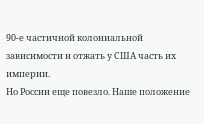90-е частичной колониальной зависимости и отжать у США часть их империи.
Но России еще повезло. Наше положение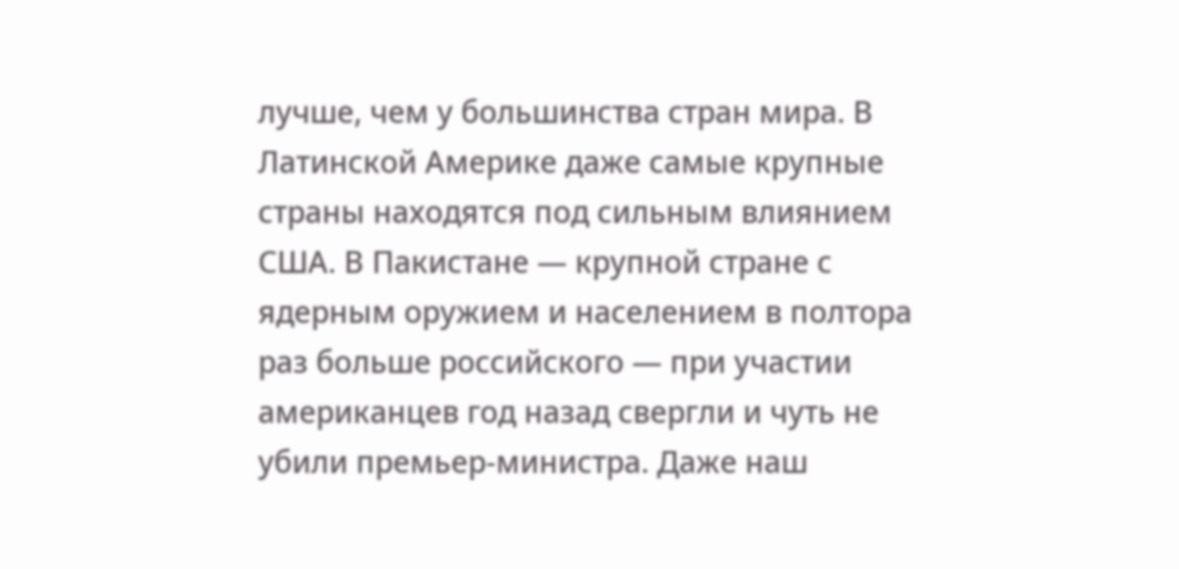лучше, чем у большинства стран мира. В Латинской Америке даже самые крупные страны находятся под сильным влиянием США. В Пакистане — крупной стране с ядерным оружием и населением в полтора раз больше российского — при участии американцев год назад свергли и чуть не убили премьер-министра. Даже наш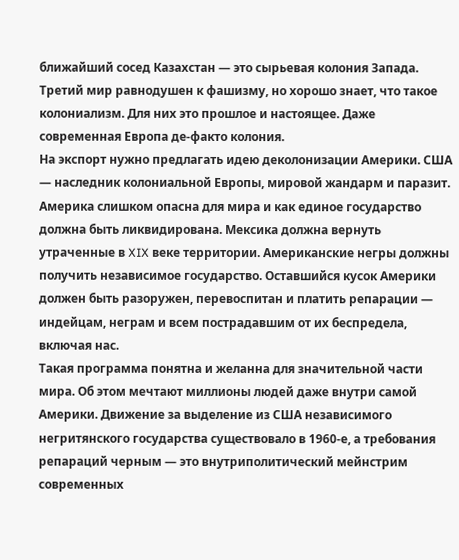ближайший сосед Казахстан — это сырьевая колония Запада.
Третий мир равнодушен к фашизму, но хорошо знает, что такое колониализм. Для них это прошлое и настоящее. Даже современная Европа де-факто колония.
На экспорт нужно предлагать идею деколонизации Америки. США — наследник колониальной Европы, мировой жандарм и паразит. Америка слишком опасна для мира и как единое государство должна быть ликвидирована. Мексика должна вернуть утраченные в XIX веке территории. Американские негры должны получить независимое государство. Оставшийся кусок Америки должен быть разоружен, перевоспитан и платить репарации — индейцам, неграм и всем пострадавшим от их беспредела, включая нас.
Такая программа понятна и желанна для значительной части мира. Об этом мечтают миллионы людей даже внутри самой Америки. Движение за выделение из США независимого негритянского государства существовало в 1960-е, а требования репараций черным — это внутриполитический мейнстрим современных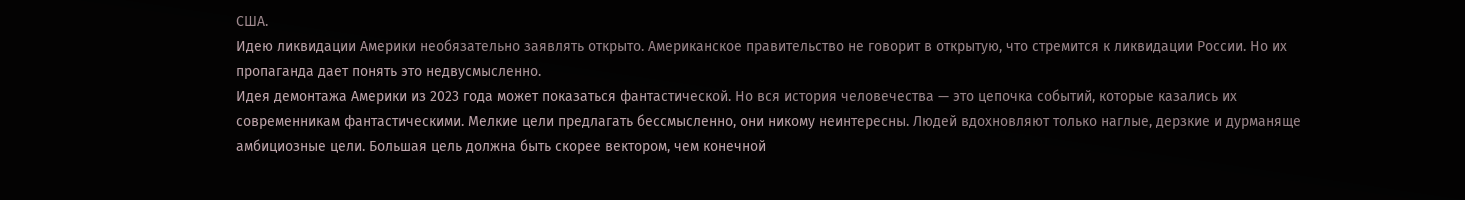США.
Идею ликвидации Америки необязательно заявлять открыто. Американское правительство не говорит в открытую, что стремится к ликвидации России. Но их пропаганда дает понять это недвусмысленно.
Идея демонтажа Америки из 2023 года может показаться фантастической. Но вся история человечества — это цепочка событий, которые казались их современникам фантастическими. Мелкие цели предлагать бессмысленно, они никому неинтересны. Людей вдохновляют только наглые, дерзкие и дурманяще амбициозные цели. Большая цель должна быть скорее вектором, чем конечной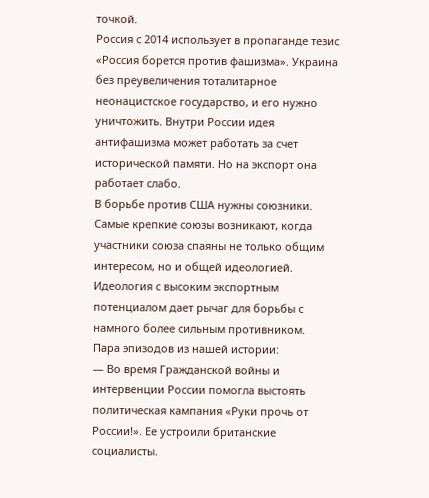точкой.
Россия с 2014 использует в пропаганде тезис «Россия борется против фашизма». Украина без преувеличения тоталитарное неонацистское государство, и его нужно уничтожить. Внутри России идея антифашизма может работать за счет исторической памяти. Но на экспорт она работает слабо.
В борьбе против США нужны союзники. Самые крепкие союзы возникают, когда участники союза спаяны не только общим интересом, но и общей идеологией. Идеология с высоким экспортным потенциалом дает рычаг для борьбы с намного более сильным противником.
Пара эпизодов из нашей истории:
— Во время Гражданской войны и интервенции России помогла выстоять политическая кампания «Руки прочь от России!». Ее устроили британские социалисты.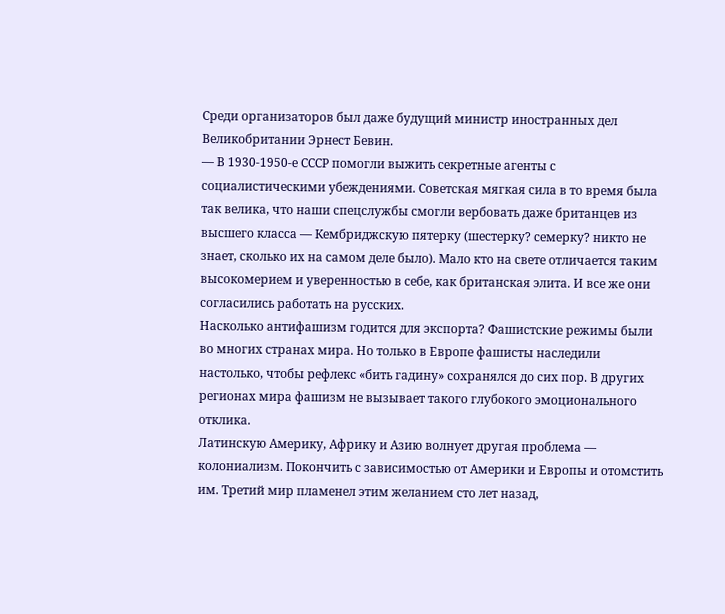Среди организаторов был даже будущий министр иностранных дел Великобритании Эрнест Бевин.
— В 1930-1950-е СССР помогли выжить секретные агенты с социалистическими убеждениями. Советская мягкая сила в то время была так велика, что наши спецслужбы смогли вербовать даже британцев из высшего класса — Кембриджскую пятерку (шестерку? семерку? никто не знает, сколько их на самом деле было). Мало кто на свете отличается таким высокомерием и уверенностью в себе, как британская элита. И все же они согласились работать на русских.
Насколько антифашизм годится для экспорта? Фашистские режимы были во многих странах мира. Но только в Европе фашисты наследили настолько, чтобы рефлекс «бить гадину» сохранялся до сих пор. В других регионах мира фашизм не вызывает такого глубокого эмоционального отклика.
Латинскую Америку, Африку и Азию волнует другая проблема — колониализм. Покончить с зависимостью от Америки и Европы и отомстить им. Третий мир пламенел этим желанием сто лет назад,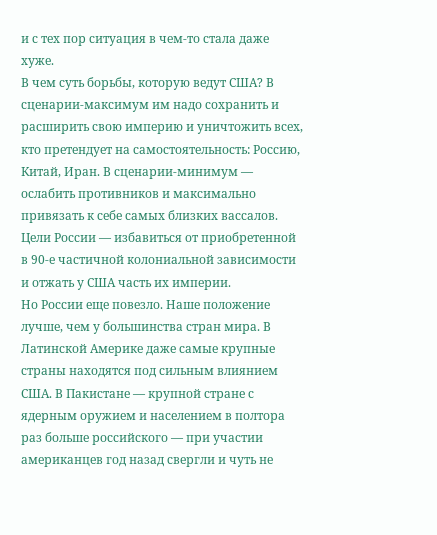и с тех пор ситуация в чем-то стала даже хуже.
В чем суть борьбы, которую ведут США? В сценарии-максимум им надо сохранить и расширить свою империю и уничтожить всех, кто претендует на самостоятельность: Россию, Китай, Иран. В сценарии-минимум — ослабить противников и максимально привязать к себе самых близких вассалов.
Цели России — избавиться от приобретенной в 90-е частичной колониальной зависимости и отжать у США часть их империи.
Но России еще повезло. Наше положение лучше, чем у большинства стран мира. В Латинской Америке даже самые крупные страны находятся под сильным влиянием США. В Пакистане — крупной стране с ядерным оружием и населением в полтора раз больше российского — при участии американцев год назад свергли и чуть не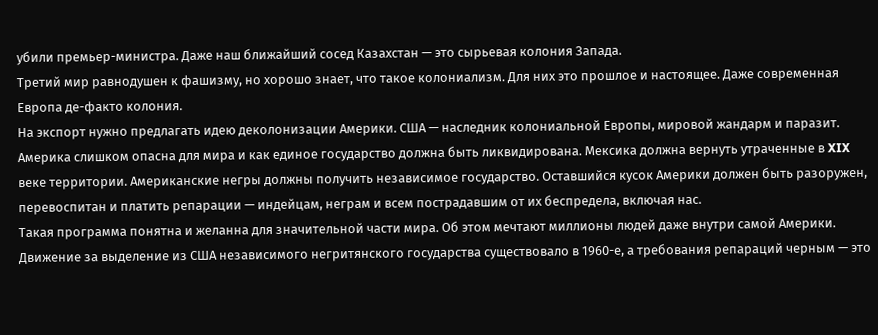убили премьер-министра. Даже наш ближайший сосед Казахстан — это сырьевая колония Запада.
Третий мир равнодушен к фашизму, но хорошо знает, что такое колониализм. Для них это прошлое и настоящее. Даже современная Европа де-факто колония.
На экспорт нужно предлагать идею деколонизации Америки. США — наследник колониальной Европы, мировой жандарм и паразит. Америка слишком опасна для мира и как единое государство должна быть ликвидирована. Мексика должна вернуть утраченные в XIX веке территории. Американские негры должны получить независимое государство. Оставшийся кусок Америки должен быть разоружен, перевоспитан и платить репарации — индейцам, неграм и всем пострадавшим от их беспредела, включая нас.
Такая программа понятна и желанна для значительной части мира. Об этом мечтают миллионы людей даже внутри самой Америки. Движение за выделение из США независимого негритянского государства существовало в 1960-е, а требования репараций черным — это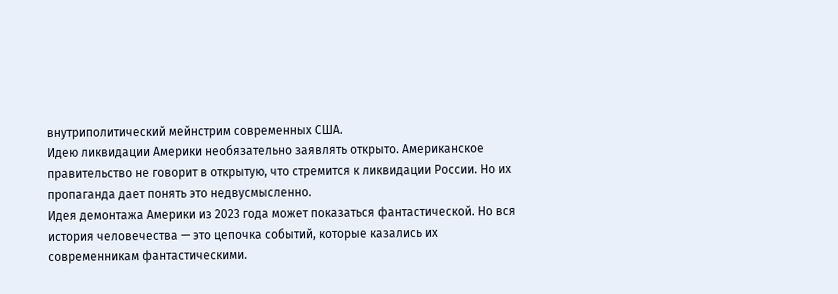внутриполитический мейнстрим современных США.
Идею ликвидации Америки необязательно заявлять открыто. Американское правительство не говорит в открытую, что стремится к ликвидации России. Но их пропаганда дает понять это недвусмысленно.
Идея демонтажа Америки из 2023 года может показаться фантастической. Но вся история человечества — это цепочка событий, которые казались их современникам фантастическими.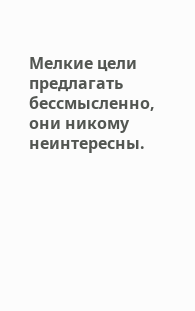Мелкие цели предлагать бессмысленно, они никому неинтересны.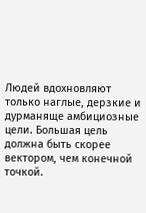Людей вдохновляют только наглые, дерзкие и дурманяще амбициозные цели. Большая цель должна быть скорее вектором, чем конечной точкой.